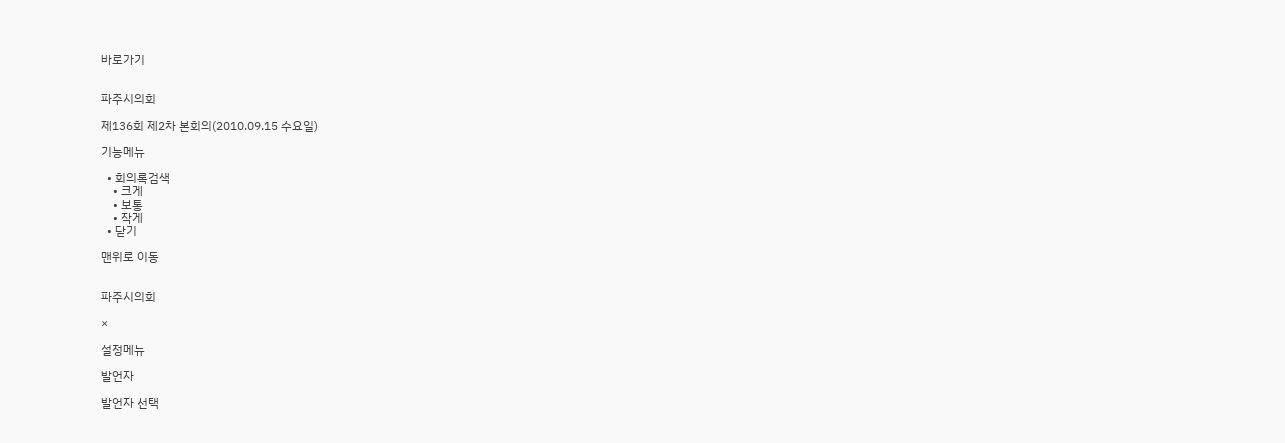바로가기


파주시의회

제136회 제2차 본회의(2010.09.15 수요일)

기능메뉴

  • 회의록검색
    • 크게
    • 보통
    • 작게
  • 닫기

맨위로 이동


파주시의회

×

설정메뉴

발언자

발언자 선택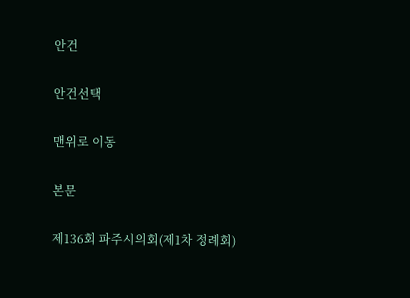안건

안건선택

맨위로 이동

본문

제136회 파주시의회(제1차 정례회)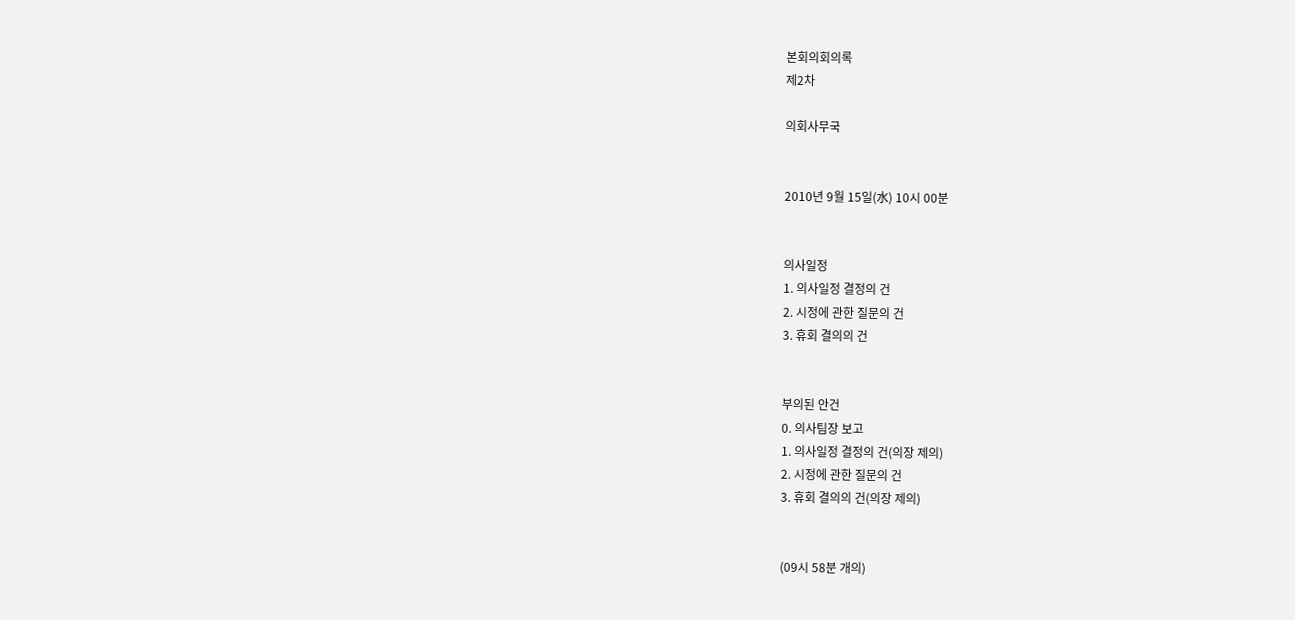본회의회의록
제2차

의회사무국


2010년 9월 15일(水) 10시 00분


의사일정
1. 의사일정 결정의 건
2. 시정에 관한 질문의 건
3. 휴회 결의의 건


부의된 안건
0. 의사팀장 보고
1. 의사일정 결정의 건(의장 제의)
2. 시정에 관한 질문의 건
3. 휴회 결의의 건(의장 제의)


(09시 58분 개의)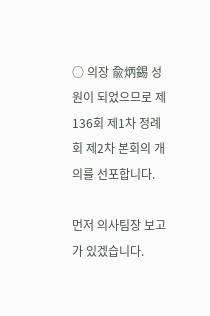○ 의장 兪炳錫 성원이 되었으므로 제136회 제1차 정례회 제2차 본회의 개의를 선포합니다.

먼저 의사팀장 보고가 있겠습니다.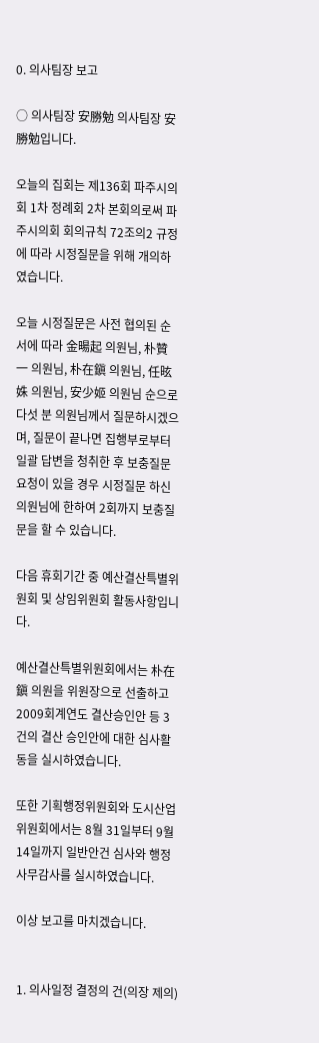0. 의사팀장 보고

○ 의사팀장 安勝勉 의사팀장 安勝勉입니다.

오늘의 집회는 제136회 파주시의회 1차 정례회 2차 본회의로써 파주시의회 회의규칙 72조의2 규정에 따라 시정질문을 위해 개의하였습니다.

오늘 시정질문은 사전 협의된 순서에 따라 金暘起 의원님, 朴贊一 의원님, 朴在鎭 의원님, 任昡姝 의원님, 安少姬 의원님 순으로 다섯 분 의원님께서 질문하시겠으며, 질문이 끝나면 집행부로부터 일괄 답변을 청취한 후 보충질문 요청이 있을 경우 시정질문 하신 의원님에 한하여 2회까지 보충질문을 할 수 있습니다.

다음 휴회기간 중 예산결산특별위원회 및 상임위원회 활동사항입니다.

예산결산특별위원회에서는 朴在鎭 의원을 위원장으로 선출하고 2009회계연도 결산승인안 등 3건의 결산 승인안에 대한 심사활동을 실시하였습니다.

또한 기획행정위원회와 도시산업위원회에서는 8월 31일부터 9월 14일까지 일반안건 심사와 행정사무감사를 실시하였습니다.

이상 보고를 마치겠습니다.


1. 의사일정 결정의 건(의장 제의)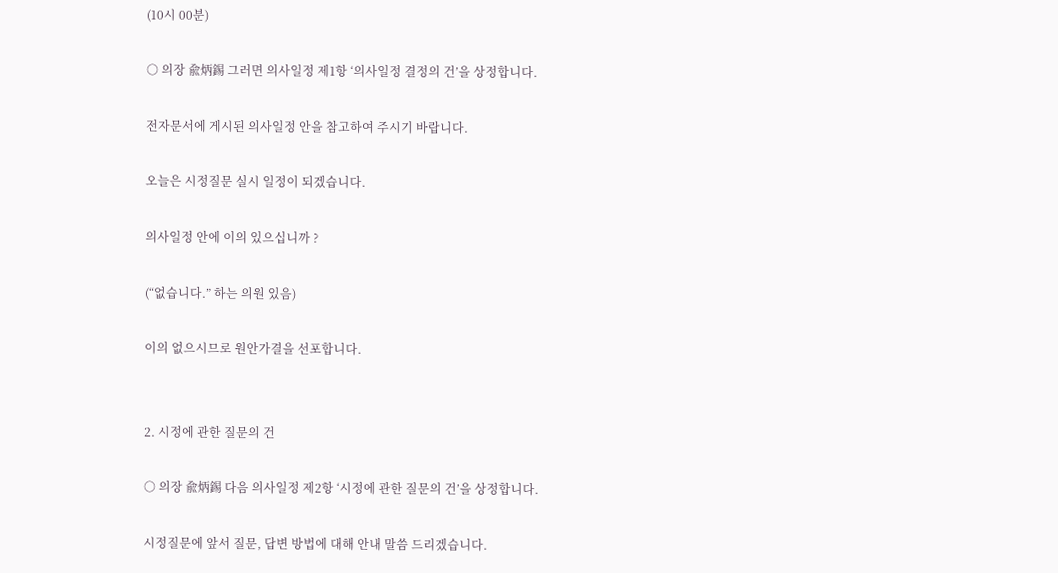(10시 00분)

○ 의장 兪炳錫 그러면 의사일정 제1항 ‘의사일정 결정의 건’을 상정합니다.

전자문서에 게시된 의사일정 안을 참고하여 주시기 바랍니다.

오늘은 시정질문 실시 일정이 되겠습니다.

의사일정 안에 이의 있으십니까 ?

(“없습니다.” 하는 의원 있음)

이의 없으시므로 원안가결을 선포합니다.


2. 시정에 관한 질문의 건

○ 의장 兪炳錫 다음 의사일정 제2항 ‘시정에 관한 질문의 건’을 상정합니다.

시정질문에 앞서 질문, 답변 방법에 대해 안내 말씀 드리겠습니다.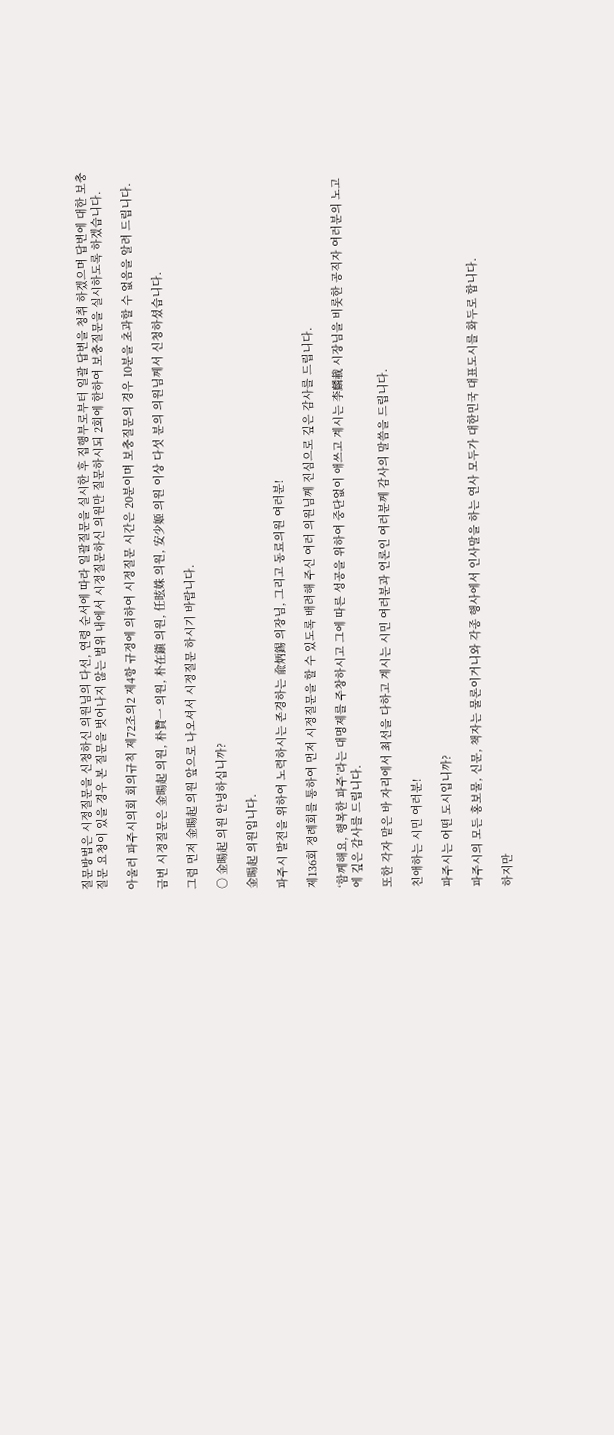질문방법은 시정질문을 신청하신 의원님의 다선, 연령 순서에 따라 일괄질문을 실시한 후 집행부로부터 일괄 답변을 청취 하겠으며 답변에 대한 보충질문 요청이 있을 경우 본 질문을 벗어나지 않는 범위 내에서 시정질문하신 의원만 질문하시되 2회에 한하여 보충질문을 실시하도록 하겠습니다.

아울러 파주시의회 회의규칙 제72조의2 제4항 규정에 의하여 시정질문 시간은 20분이며 보충질문의 경우 10분을 초과할 수 없음을 알려 드립니다.

금번 시정질문은 金暘起 의원, 朴贊一 의원, 朴在鎭 의원, 任昡姝 의원, 安少姬 의원 이상 다섯 분의 의원님께서 신청하셨습니다.

그럼 먼저 金暘起 의원 앞으로 나오셔서 시정질문 하시기 바랍니다.

○ 金暘起 의원 안녕하십니까?

金暘起 의원입니다.

파주시 발전을 위하여 노력하시는 존경하는 兪炳錫 의장님, 그리고 동료의원 여러분!

제136회 정례회를 통하여 먼저 시정질문을 할 수 있도록 배려해 주신 여러 의원님께 진심으로 깊은 감사를 드립니다.

‘함께해요, 행복한 파주’라는 대명제를 주창하시고 그에 따른 성공을 위하여 중단없이 애쓰고 계시는 李麟載 시장님을 비롯한 공직자 여러분의 노고에 깊은 감사를 드립니다.

또한 각자 맡은 바 자리에서 최선을 다하고 계시는 시민 여러분과 언론인 여러분께 감사의 말씀을 드립니다.

친애하는 시민 여러분!

파주시는 어떤 도시입니까?

파주시의 모든 홍보물, 신문, 책자는 물론이거니와 각종 행사에서 인사말을 하는 연사 모두가 대한민국 대표도시를 화두로 합니다.

하지만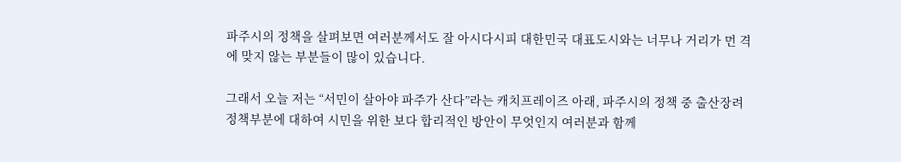파주시의 정책을 살펴보면 여러분께서도 잘 아시다시피 대한민국 대표도시와는 너무나 거리가 먼 격에 맞지 않는 부분들이 많이 있습니다.

그래서 오늘 저는 “서민이 살아야 파주가 산다”라는 캐치프레이즈 아래, 파주시의 정책 중 출산장려 정책부분에 대하여 시민을 위한 보다 합리적인 방안이 무엇인지 여러분과 함께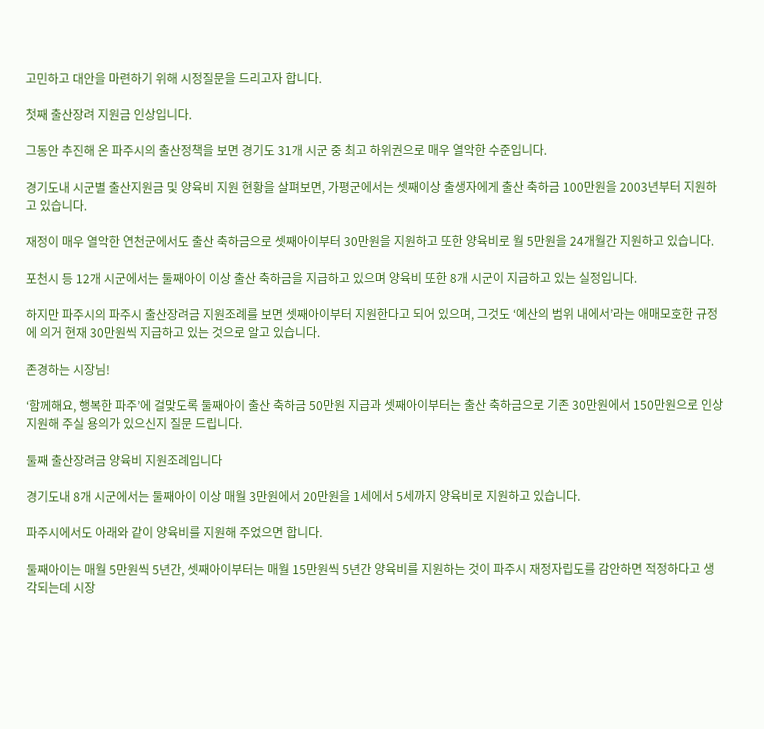고민하고 대안을 마련하기 위해 시정질문을 드리고자 합니다.

첫째 출산장려 지원금 인상입니다.

그동안 추진해 온 파주시의 출산정책을 보면 경기도 31개 시군 중 최고 하위권으로 매우 열악한 수준입니다.

경기도내 시군별 출산지원금 및 양육비 지원 현황을 살펴보면, 가평군에서는 셋째이상 출생자에게 출산 축하금 100만원을 2003년부터 지원하고 있습니다.

재정이 매우 열악한 연천군에서도 출산 축하금으로 셋째아이부터 30만원을 지원하고 또한 양육비로 월 5만원을 24개월간 지원하고 있습니다.

포천시 등 12개 시군에서는 둘째아이 이상 출산 축하금을 지급하고 있으며 양육비 또한 8개 시군이 지급하고 있는 실정입니다.

하지만 파주시의 파주시 출산장려금 지원조례를 보면 셋째아이부터 지원한다고 되어 있으며, 그것도 ‘예산의 범위 내에서’라는 애매모호한 규정에 의거 현재 30만원씩 지급하고 있는 것으로 알고 있습니다.

존경하는 시장님!

‘함께해요, 행복한 파주’에 걸맞도록 둘째아이 출산 축하금 50만원 지급과 셋째아이부터는 출산 축하금으로 기존 30만원에서 150만원으로 인상 지원해 주실 용의가 있으신지 질문 드립니다.

둘째 출산장려금 양육비 지원조례입니다

경기도내 8개 시군에서는 둘째아이 이상 매월 3만원에서 20만원을 1세에서 5세까지 양육비로 지원하고 있습니다.

파주시에서도 아래와 같이 양육비를 지원해 주었으면 합니다.

둘째아이는 매월 5만원씩 5년간, 셋째아이부터는 매월 15만원씩 5년간 양육비를 지원하는 것이 파주시 재정자립도를 감안하면 적정하다고 생각되는데 시장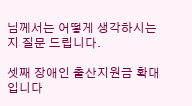님께서는 어떻게 생각하시는지 질문 드립니다.

셋째 장애인 출산지원금 확대입니다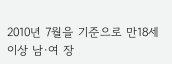2010년 7월을 기준으로 만18세 이상 남·여 장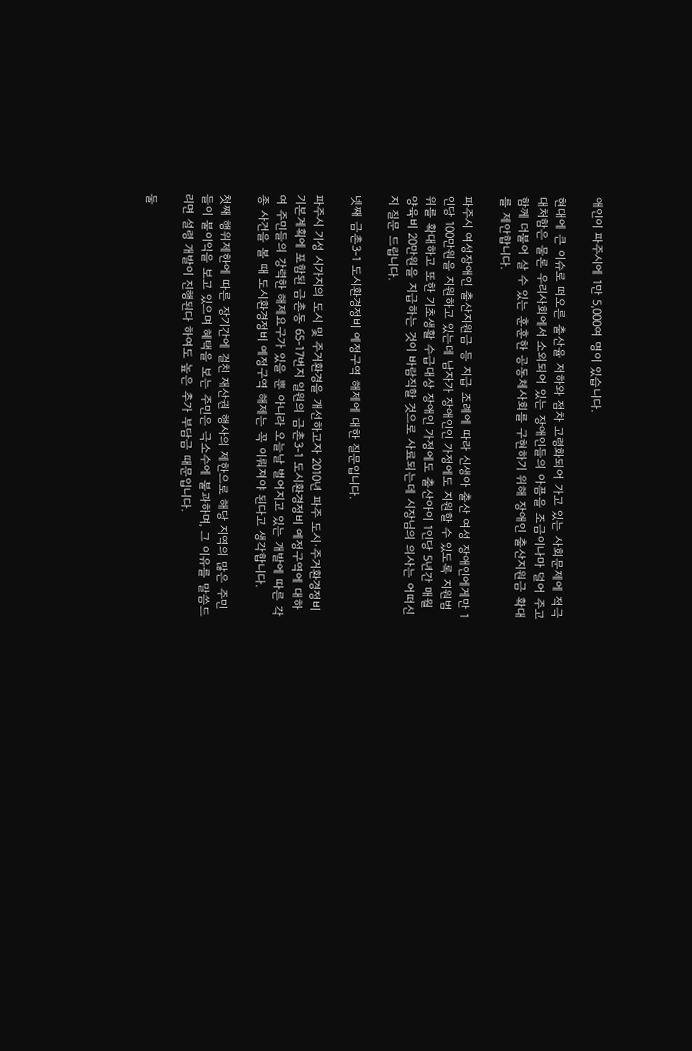애인이 파주시에 1만 5,000여 명이 있습니다.

현대에 큰 이슈로 떠오른 출산율 저하와 점차 고령화되어 가고 있는 사회문제에 적극 대처함은 물론 우리사회에서 소외되어 있는 장애인들의 아픔을 조금이나마 덜어 주고 함께 더불어 살 수 있는 훈훈한 공동체사회를 구현하기 위해 장애인 출산지원금 확대를 제안합니다.

파주시 여성장애인 출산지원금 등 지급 조례에 따라 신생아 출산 여성 장애인에게만 1인당 100만원을 지원하고 있는데 남자가 장애인인 가정에도 지원할 수 있도록 지원범위를 확대하고 또한 기초생활 수급대상 장애인 가정에도 출산아이 1인당 5년간 매월 양육비 20만원을 지급하는 것이 바람직할 것으로 사료되는데 시장님의 의사는 어떠신지 질문 드립니다.

넷째 금촌3-1 도시환경정비 예정구역 해제에 대한 질문입니다.

파주시 기성 시가지의 도시 및 주거환경을 개선하고자 2010년 파주 도시·주거환경정비기본계획에 포함된 금촌동 65-17번지 일원의 금촌3-1 도시환경정비 예정구역에 대하여 주민들의 강력한 해제요구가 있을 뿐 아니라 오늘날 벌어지고 있는 개발에 따른 각종 사건을 볼 때 도시환경정비 예정구역 해제는 꼭 이뤄져야 된다고 생각합니다.

첫째 행위제한에 따른 장기간에 걸친 재산권 행사의 제한으로 해당 지역의 많은 주민들이 불이익을 보고 있으며 혜택을 보는 주민은 극소수에 불과하며, 그 이유를 말씀드리면 설령 개발이 진행된다 하여도 높은 추가 부담금 때문입니다.

둘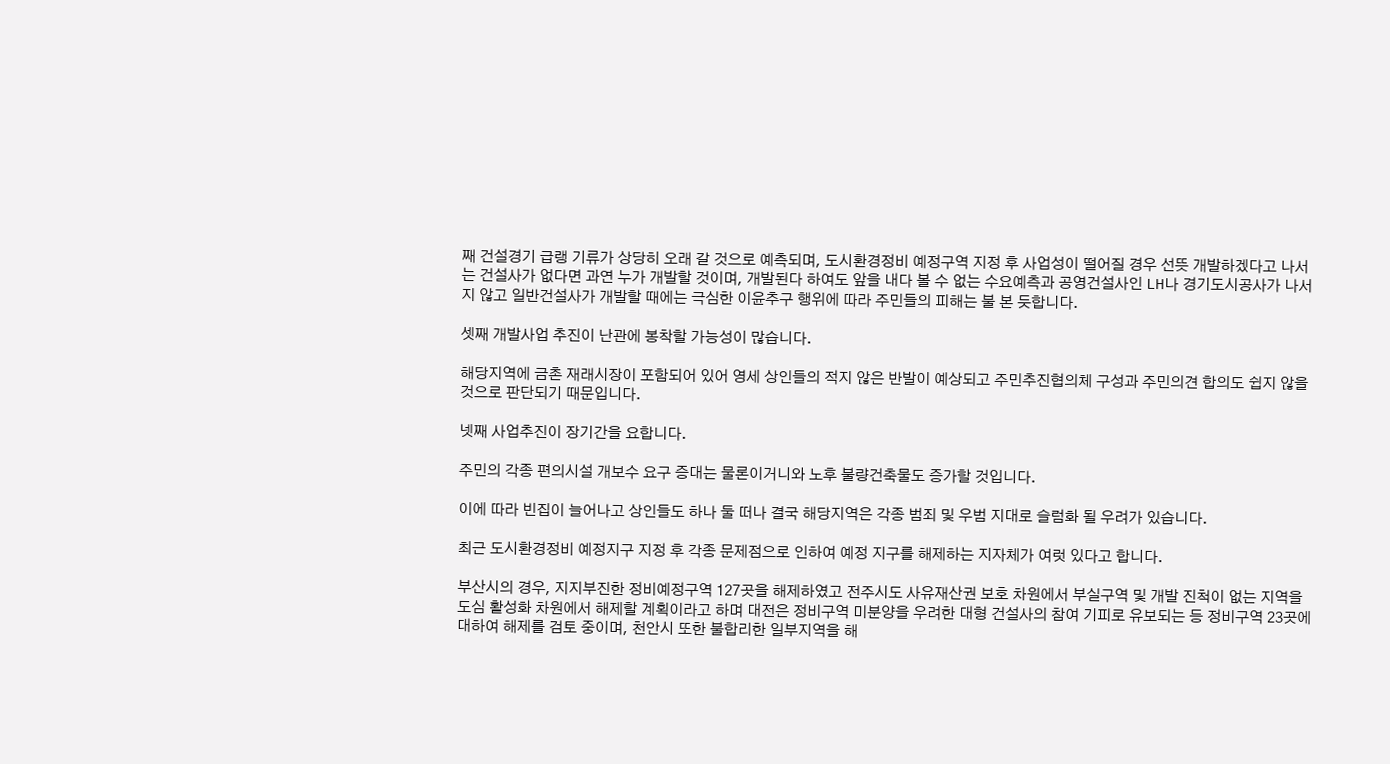째 건설경기 급랭 기류가 상당히 오래 갈 것으로 예측되며, 도시환경정비 예정구역 지정 후 사업성이 떨어질 경우 선뜻 개발하겠다고 나서는 건설사가 없다면 과연 누가 개발할 것이며, 개발된다 하여도 앞을 내다 볼 수 없는 수요예측과 공영건설사인 LH나 경기도시공사가 나서지 않고 일반건설사가 개발할 때에는 극심한 이윤추구 행위에 따라 주민들의 피해는 불 본 듯합니다.

셋째 개발사업 추진이 난관에 봉착할 가능성이 많습니다.

해당지역에 금촌 재래시장이 포함되어 있어 영세 상인들의 적지 않은 반발이 예상되고 주민추진협의체 구성과 주민의견 합의도 쉽지 않을 것으로 판단되기 때문입니다.

넷째 사업추진이 장기간을 요합니다.

주민의 각종 편의시설 개보수 요구 증대는 물론이거니와 노후 불량건축물도 증가할 것입니다.

이에 따라 빈집이 늘어나고 상인들도 하나 둘 떠나 결국 해당지역은 각종 범죄 및 우범 지대로 슬럼화 될 우려가 있습니다.

최근 도시환경정비 예정지구 지정 후 각종 문제점으로 인하여 예정 지구를 해제하는 지자체가 여럿 있다고 합니다.

부산시의 경우, 지지부진한 정비예정구역 127곳을 해제하였고 전주시도 사유재산권 보호 차원에서 부실구역 및 개발 진척이 없는 지역을 도심 활성화 차원에서 해제할 계획이라고 하며 대전은 정비구역 미분양을 우려한 대형 건설사의 참여 기피로 유보되는 등 정비구역 23곳에 대하여 해제를 검토 중이며, 천안시 또한 불합리한 일부지역을 해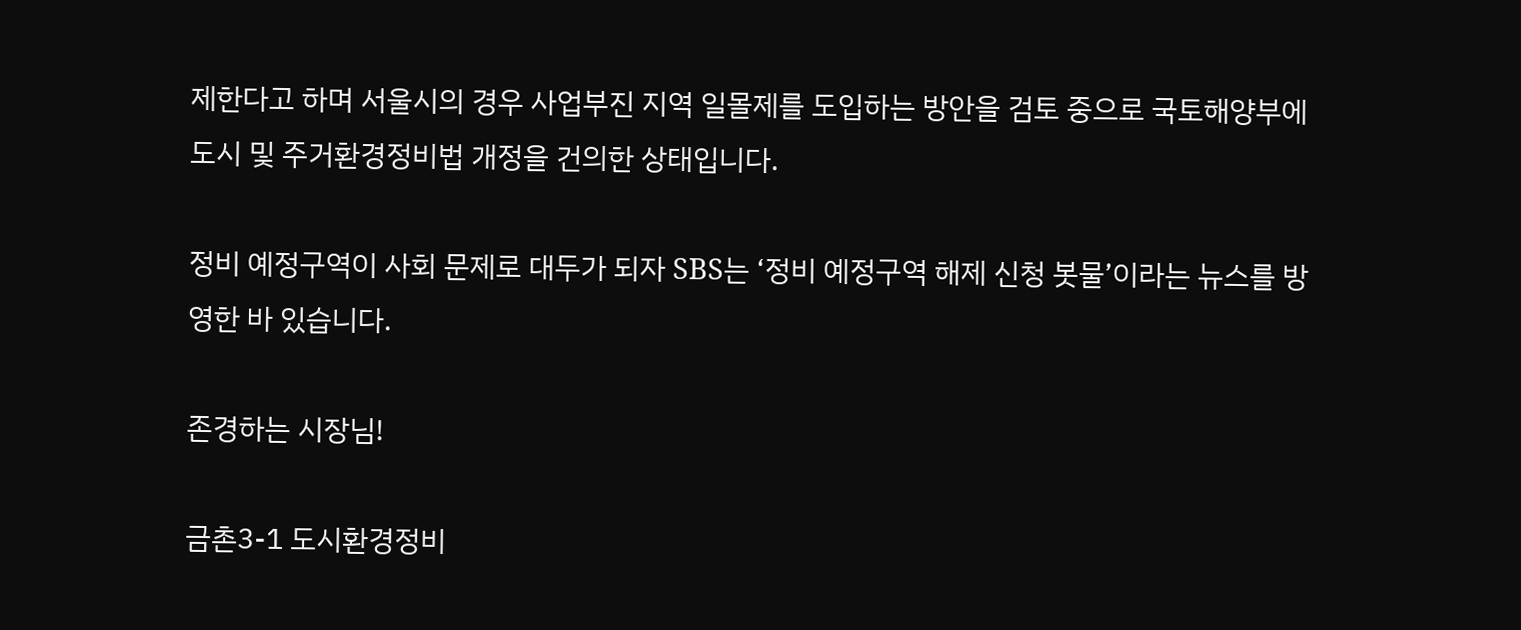제한다고 하며 서울시의 경우 사업부진 지역 일몰제를 도입하는 방안을 검토 중으로 국토해양부에 도시 및 주거환경정비법 개정을 건의한 상태입니다.

정비 예정구역이 사회 문제로 대두가 되자 SBS는 ‘정비 예정구역 해제 신청 봇물’이라는 뉴스를 방영한 바 있습니다.

존경하는 시장님!

금촌3-1 도시환경정비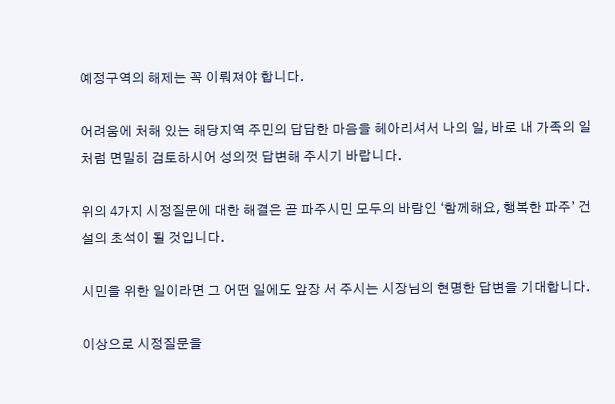예정구역의 해제는 꼭 이뤄져야 합니다.

어려움에 처해 있는 해당지역 주민의 답답한 마음을 헤아리셔서 나의 일, 바로 내 가족의 일처럼 면밀히 검토하시어 성의껏 답변해 주시기 바랍니다.

위의 4가지 시정질문에 대한 해결은 곧 파주시민 모두의 바람인 ‘함께해요, 행복한 파주’ 건설의 초석이 될 것입니다.

시민을 위한 일이라면 그 어떤 일에도 앞장 서 주시는 시장님의 현명한 답변을 기대합니다.

이상으로 시정질문을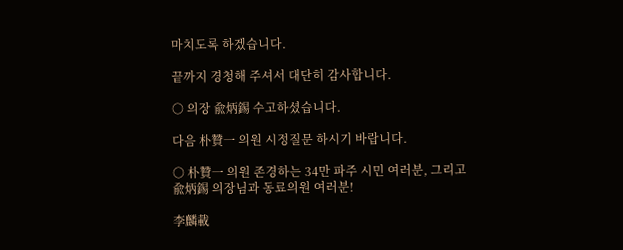마치도록 하겠습니다.

끝까지 경청해 주셔서 대단히 감사합니다.

○ 의장 兪炳錫 수고하셨습니다.

다음 朴贊一 의원 시정질문 하시기 바랍니다.

○ 朴贊一 의원 존경하는 34만 파주 시민 여러분, 그리고 兪炳錫 의장님과 동료의원 여러분!

李麟載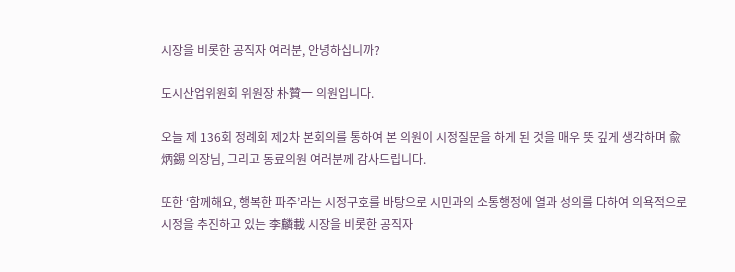시장을 비롯한 공직자 여러분, 안녕하십니까?

도시산업위원회 위원장 朴贊一 의원입니다.

오늘 제 136회 정례회 제2차 본회의를 통하여 본 의원이 시정질문을 하게 된 것을 매우 뜻 깊게 생각하며 兪炳錫 의장님, 그리고 동료의원 여러분께 감사드립니다.

또한 ‘함께해요, 행복한 파주’라는 시정구호를 바탕으로 시민과의 소통행정에 열과 성의를 다하여 의욕적으로 시정을 추진하고 있는 李麟載 시장을 비롯한 공직자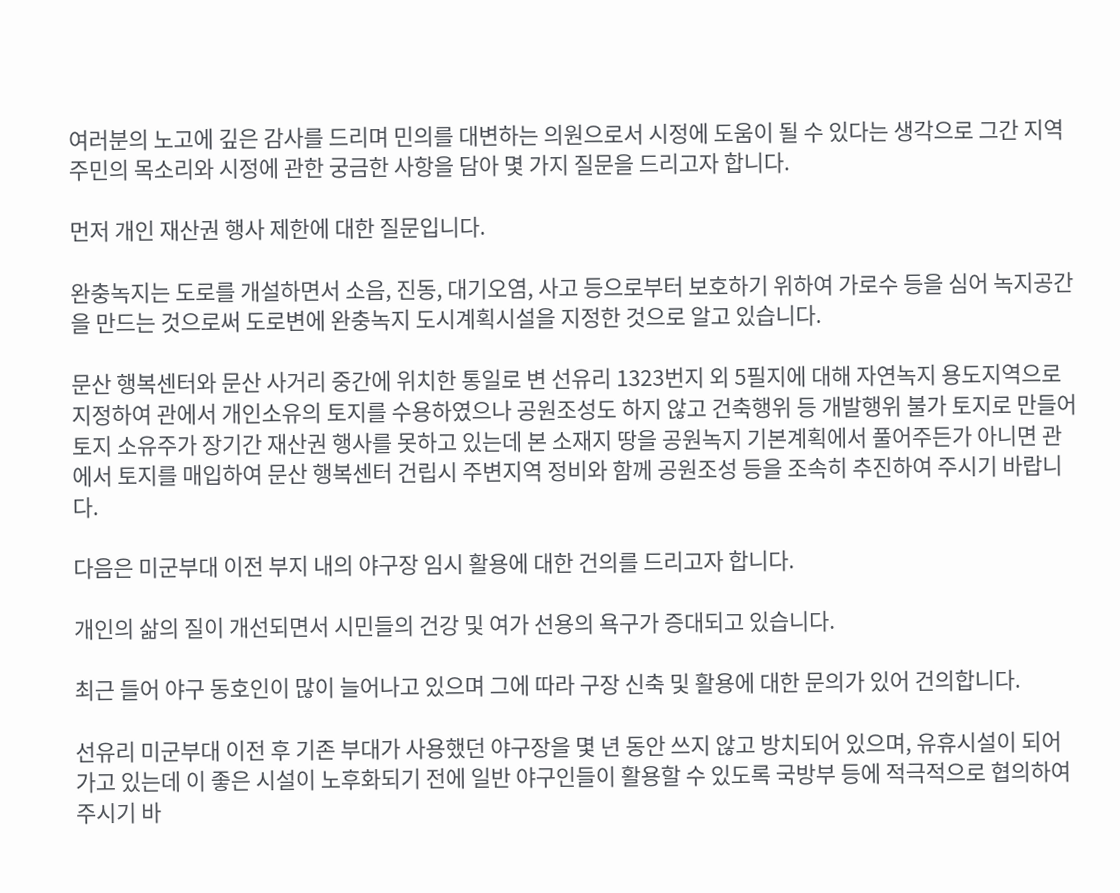여러분의 노고에 깊은 감사를 드리며 민의를 대변하는 의원으로서 시정에 도움이 될 수 있다는 생각으로 그간 지역주민의 목소리와 시정에 관한 궁금한 사항을 담아 몇 가지 질문을 드리고자 합니다.

먼저 개인 재산권 행사 제한에 대한 질문입니다.

완충녹지는 도로를 개설하면서 소음, 진동, 대기오염, 사고 등으로부터 보호하기 위하여 가로수 등을 심어 녹지공간을 만드는 것으로써 도로변에 완충녹지 도시계획시설을 지정한 것으로 알고 있습니다.

문산 행복센터와 문산 사거리 중간에 위치한 통일로 변 선유리 1323번지 외 5필지에 대해 자연녹지 용도지역으로 지정하여 관에서 개인소유의 토지를 수용하였으나 공원조성도 하지 않고 건축행위 등 개발행위 불가 토지로 만들어 토지 소유주가 장기간 재산권 행사를 못하고 있는데 본 소재지 땅을 공원녹지 기본계획에서 풀어주든가 아니면 관에서 토지를 매입하여 문산 행복센터 건립시 주변지역 정비와 함께 공원조성 등을 조속히 추진하여 주시기 바랍니다.

다음은 미군부대 이전 부지 내의 야구장 임시 활용에 대한 건의를 드리고자 합니다.

개인의 삶의 질이 개선되면서 시민들의 건강 및 여가 선용의 욕구가 증대되고 있습니다.

최근 들어 야구 동호인이 많이 늘어나고 있으며 그에 따라 구장 신축 및 활용에 대한 문의가 있어 건의합니다.

선유리 미군부대 이전 후 기존 부대가 사용했던 야구장을 몇 년 동안 쓰지 않고 방치되어 있으며, 유휴시설이 되어 가고 있는데 이 좋은 시설이 노후화되기 전에 일반 야구인들이 활용할 수 있도록 국방부 등에 적극적으로 협의하여 주시기 바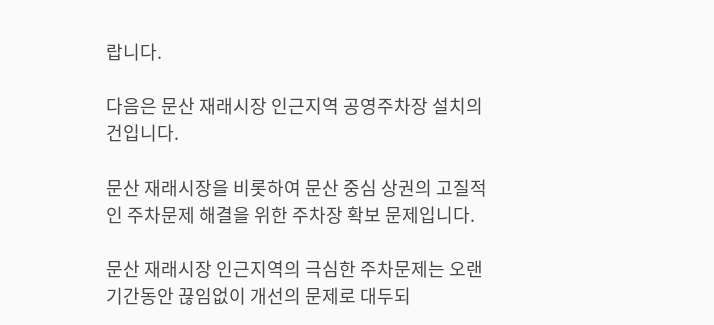랍니다.

다음은 문산 재래시장 인근지역 공영주차장 설치의 건입니다.

문산 재래시장을 비롯하여 문산 중심 상권의 고질적인 주차문제 해결을 위한 주차장 확보 문제입니다.

문산 재래시장 인근지역의 극심한 주차문제는 오랜 기간동안 끊임없이 개선의 문제로 대두되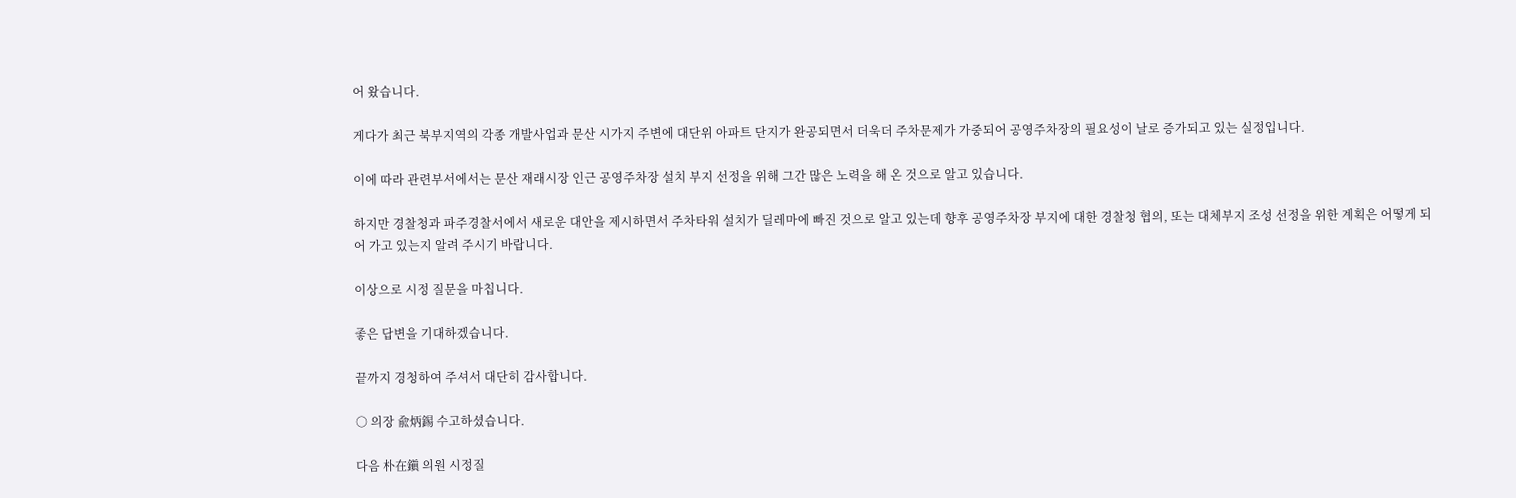어 왔습니다.

게다가 최근 북부지역의 각종 개발사업과 문산 시가지 주변에 대단위 아파트 단지가 완공되면서 더욱더 주차문제가 가중되어 공영주차장의 필요성이 날로 증가되고 있는 실정입니다.

이에 따라 관련부서에서는 문산 재래시장 인근 공영주차장 설치 부지 선정을 위해 그간 많은 노력을 해 온 것으로 알고 있습니다.

하지만 경찰청과 파주경찰서에서 새로운 대안을 제시하면서 주차타워 설치가 딜레마에 빠진 것으로 알고 있는데 향후 공영주차장 부지에 대한 경찰청 협의, 또는 대체부지 조성 선정을 위한 계획은 어떻게 되어 가고 있는지 알려 주시기 바랍니다.

이상으로 시정 질문을 마칩니다.

좋은 답변을 기대하겠습니다.

끝까지 경청하여 주셔서 대단히 감사합니다.

○ 의장 兪炳錫 수고하셨습니다.

다음 朴在鎭 의원 시정질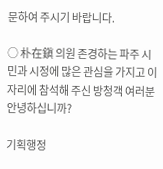문하여 주시기 바랍니다.

○ 朴在鎭 의원 존경하는 파주 시민과 시정에 많은 관심을 가지고 이 자리에 참석해 주신 방청객 여러분 안녕하십니까?

기획행정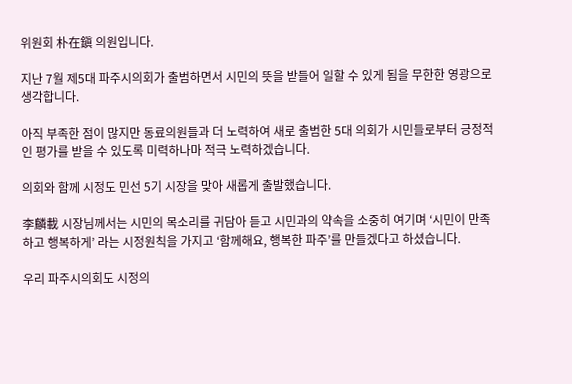위원회 朴在鎭 의원입니다.

지난 7월 제5대 파주시의회가 출범하면서 시민의 뜻을 받들어 일할 수 있게 됨을 무한한 영광으로 생각합니다.

아직 부족한 점이 많지만 동료의원들과 더 노력하여 새로 출범한 5대 의회가 시민들로부터 긍정적인 평가를 받을 수 있도록 미력하나마 적극 노력하겠습니다.

의회와 함께 시정도 민선 5기 시장을 맞아 새롭게 출발했습니다.

李麟載 시장님께서는 시민의 목소리를 귀담아 듣고 시민과의 약속을 소중히 여기며 ‘시민이 만족하고 행복하게’ 라는 시정원칙을 가지고 ‘함께해요, 행복한 파주’를 만들겠다고 하셨습니다.

우리 파주시의회도 시정의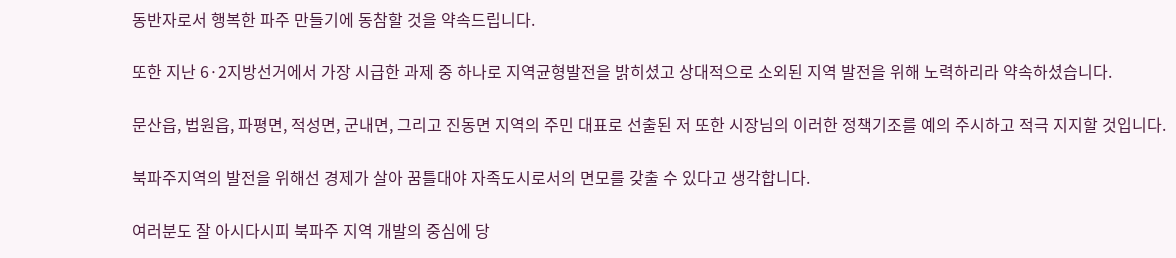동반자로서 행복한 파주 만들기에 동참할 것을 약속드립니다.

또한 지난 6·2지방선거에서 가장 시급한 과제 중 하나로 지역균형발전을 밝히셨고 상대적으로 소외된 지역 발전을 위해 노력하리라 약속하셨습니다.

문산읍, 법원읍, 파평면, 적성면, 군내면, 그리고 진동면 지역의 주민 대표로 선출된 저 또한 시장님의 이러한 정책기조를 예의 주시하고 적극 지지할 것입니다.

북파주지역의 발전을 위해선 경제가 살아 꿈틀대야 자족도시로서의 면모를 갖출 수 있다고 생각합니다.

여러분도 잘 아시다시피 북파주 지역 개발의 중심에 당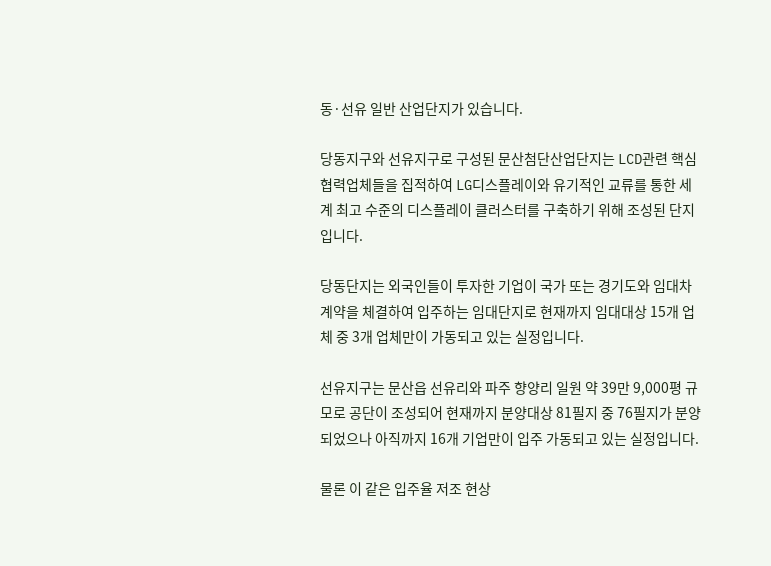동·선유 일반 산업단지가 있습니다.

당동지구와 선유지구로 구성된 문산첨단산업단지는 LCD관련 핵심 협력업체들을 집적하여 LG디스플레이와 유기적인 교류를 통한 세계 최고 수준의 디스플레이 클러스터를 구축하기 위해 조성된 단지입니다.

당동단지는 외국인들이 투자한 기업이 국가 또는 경기도와 임대차 계약을 체결하여 입주하는 임대단지로 현재까지 임대대상 15개 업체 중 3개 업체만이 가동되고 있는 실정입니다.

선유지구는 문산읍 선유리와 파주 향양리 일원 약 39만 9,000평 규모로 공단이 조성되어 현재까지 분양대상 81필지 중 76필지가 분양되었으나 아직까지 16개 기업만이 입주 가동되고 있는 실정입니다.

물론 이 같은 입주율 저조 현상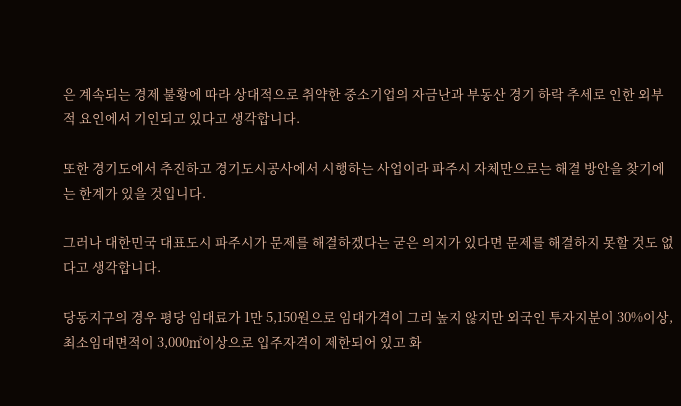은 계속되는 경제 불황에 따라 상대적으로 취약한 중소기업의 자금난과 부동산 경기 하락 추세로 인한 외부적 요인에서 기인되고 있다고 생각합니다.

또한 경기도에서 추진하고 경기도시공사에서 시행하는 사업이라 파주시 자체만으로는 해결 방안을 찾기에는 한계가 있을 것입니다.

그러나 대한민국 대표도시 파주시가 문제를 해결하겠다는 굳은 의지가 있다면 문제를 해결하지 못할 것도 없다고 생각합니다.

당동지구의 경우 평당 임대료가 1만 5,150원으로 임대가격이 그리 높지 않지만 외국인 투자지분이 30%이상, 최소임대면적이 3,000㎡이상으로 입주자격이 제한되어 있고 화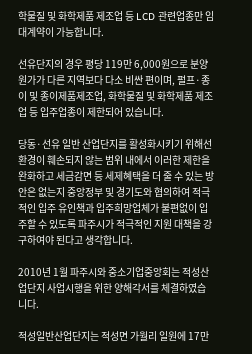학물질 및 화학제품 제조업 등 LCD 관련업종만 임대계약이 가능합니다.

선유단지의 경우 평당 119만 6,000원으로 분양원가가 다른 지역보다 다소 비싼 편이며, 펄프·종이 및 종이제품제조업, 화학물질 및 화학제품 제조업 등 입주업종이 제한되어 있습니다.

당동·선유 일반 산업단지를 활성화시키기 위해선 환경이 훼손되지 않는 범위 내에서 이러한 제한을 완화하고 세금감면 등 세제혜택을 더 줄 수 있는 방안은 없는지 중앙정부 및 경기도와 협의하여 적극적인 입주 유인책과 입주희망업체가 불편없이 입주할 수 있도록 파주시가 적극적인 지원 대책을 강구하여야 된다고 생각합니다.

2010년 1월 파주시와 중소기업중앙회는 적성산업단지 사업시행을 위한 양해각서를 체결하였습니다.

적성일반산업단지는 적성면 가월리 일원에 17만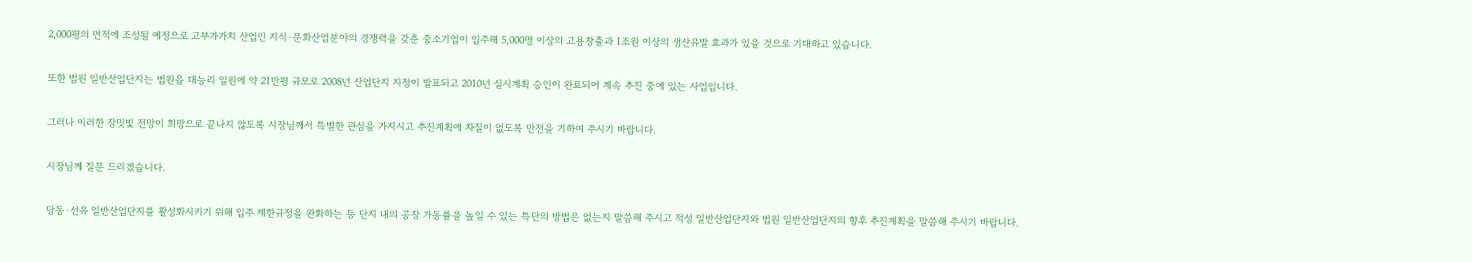2,000평의 면적에 조성될 예정으로 고부가가치 산업인 지식·문화산업분야의 경쟁력을 갖춘 중소기업이 입주해 5,000명 이상의 고용창출과 1조원 이상의 생산유발 효과가 있을 것으로 기대하고 있습니다.

또한 법원 일반산업단지는 법원읍 대능리 일원에 약 21만평 규모로 2008년 산업단지 지정이 발표되고 2010년 실시계획 승인이 완료되어 계속 추진 중에 있는 사업입니다.

그러나 이러한 장밋빛 전망이 희망으로 끝나지 않도록 시장님께서 특별한 관심을 가지시고 추진계획에 차질이 없도록 만전을 기하여 주시기 바랍니다.

시장님께 질문 드리겠습니다.

당동·선유 일반산업단지를 활성화시키기 위해 입주 제한규정을 완화하는 등 단지 내의 공장 가동률을 높일 수 있는 특단의 방법은 없는지 말씀해 주시고 적성 일반산업단지와 법원 일반산업단지의 향후 추진계획을 말씀해 주시기 바랍니다.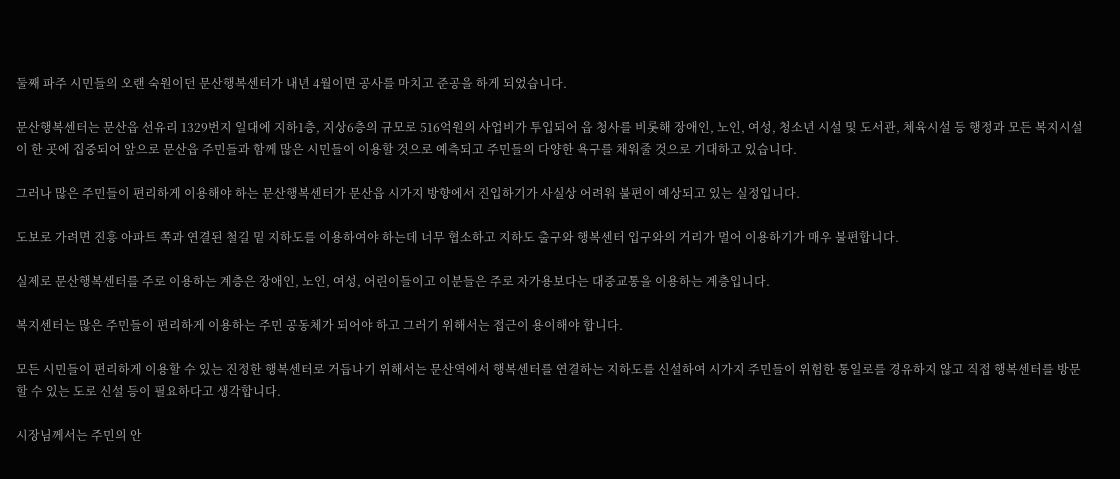둘째 파주 시민들의 오랜 숙원이던 문산행복센터가 내년 4월이면 공사를 마치고 준공을 하게 되었습니다.

문산행복센터는 문산읍 선유리 1329번지 일대에 지하1층, 지상6층의 규모로 516억원의 사업비가 투입되어 읍 청사를 비롯해 장애인, 노인, 여성, 청소년 시설 및 도서관, 체육시설 등 행정과 모든 복지시설이 한 곳에 집중되어 앞으로 문산읍 주민들과 함께 많은 시민들이 이용할 것으로 예측되고 주민들의 다양한 욕구를 채워줄 것으로 기대하고 있습니다.

그러나 많은 주민들이 편리하게 이용해야 하는 문산행복센터가 문산읍 시가지 방향에서 진입하기가 사실상 어려워 불편이 예상되고 있는 실정입니다.

도보로 가려면 진흥 아파트 쪽과 연결된 철길 밑 지하도를 이용하여야 하는데 너무 협소하고 지하도 출구와 행복센터 입구와의 거리가 멀어 이용하기가 매우 불편합니다.

실제로 문산행복센터를 주로 이용하는 계층은 장애인, 노인, 여성, 어린이들이고 이분들은 주로 자가용보다는 대중교통을 이용하는 계층입니다.

복지센터는 많은 주민들이 편리하게 이용하는 주민 공동체가 되어야 하고 그러기 위해서는 접근이 용이해야 합니다.

모든 시민들이 편리하게 이용할 수 있는 진정한 행복센터로 거듭나기 위해서는 문산역에서 행복센터를 연결하는 지하도를 신설하여 시가지 주민들이 위험한 통일로를 경유하지 않고 직접 행복센터를 방문할 수 있는 도로 신설 등이 필요하다고 생각합니다.

시장님께서는 주민의 안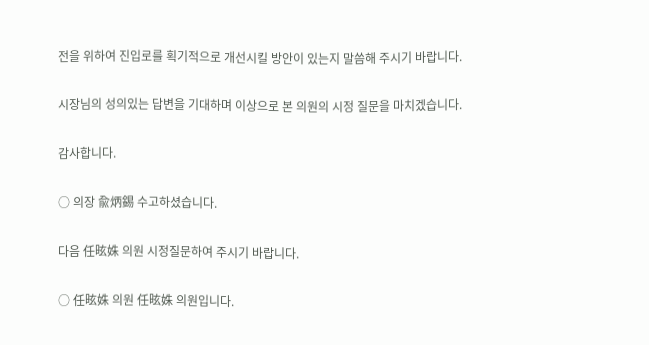전을 위하여 진입로를 획기적으로 개선시킬 방안이 있는지 말씀해 주시기 바랍니다.

시장님의 성의있는 답변을 기대하며 이상으로 본 의원의 시정 질문을 마치겠습니다.

감사합니다.

○ 의장 兪炳錫 수고하셨습니다.

다음 任昡姝 의원 시정질문하여 주시기 바랍니다.

○ 任昡姝 의원 任昡姝 의원입니다.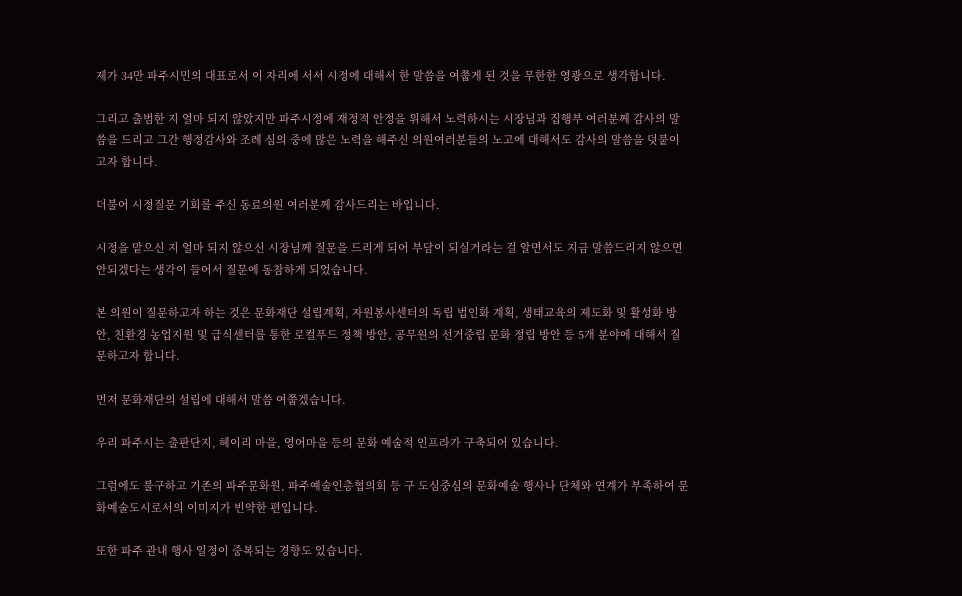제가 34만 파주시민의 대표로서 이 자리에 서서 시정에 대해서 한 말씀을 여쭙게 된 것을 무한한 영광으로 생각합니다.

그리고 출범한 지 얼마 되지 않았지만 파주시정에 재정적 안정을 위해서 노력하시는 시장님과 집행부 여러분께 감사의 말씀을 드리고 그간 행정감사와 조례 심의 중에 많은 노력을 해주신 의원여러분들의 노고에 대해서도 감사의 말씀을 덧붙이고자 합니다.

더불어 시정질문 기회를 주신 동료의원 여러분께 감사드리는 바입니다.

시정을 맡으신 지 얼마 되지 않으신 시장님께 질문을 드리게 되어 부담이 되실거라는 걸 알면서도 지금 말씀드리지 않으면 안되겠다는 생각이 들어서 질문에 동참하게 되었습니다.

본 의원이 질문하고자 하는 것은 문화재단 설립계획, 자원봉사센터의 독립 법인화 계획, 생태교육의 제도화 및 활성화 방안, 친환경 농업지원 및 급식센터를 통한 로컬푸드 정책 방안, 공무원의 선거중립 문화 정립 방안 등 5개 분야에 대해서 질문하고자 합니다.

먼저 문화재단의 설립에 대해서 말씀 여쭙겠습니다.

우리 파주시는 출판단지, 헤이리 마을, 영어마을 등의 문화 예술적 인프라가 구축되어 있습니다.

그럼에도 불구하고 기존의 파주문화원, 파주예술인총협의회 등 구 도심중심의 문화예술 행사나 단체와 연계가 부족하여 문화예술도시로서의 이미지가 빈약한 편입니다.

또한 파주 관내 행사 일정이 중복되는 경향도 있습니다.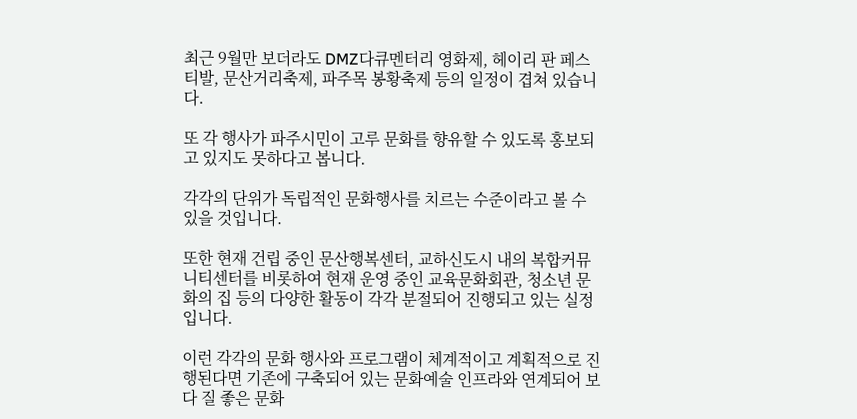최근 9월만 보더라도 DMZ다큐멘터리 영화제, 헤이리 판 페스티발, 문산거리축제, 파주목 봉황축제 등의 일정이 겹쳐 있습니다.

또 각 행사가 파주시민이 고루 문화를 향유할 수 있도록 홍보되고 있지도 못하다고 봅니다.

각각의 단위가 독립적인 문화행사를 치르는 수준이라고 볼 수 있을 것입니다.

또한 현재 건립 중인 문산행복센터, 교하신도시 내의 복합커뮤니티센터를 비롯하여 현재 운영 중인 교육문화회관, 청소년 문화의 집 등의 다양한 활동이 각각 분절되어 진행되고 있는 실정입니다.

이런 각각의 문화 행사와 프로그램이 체계적이고 계획적으로 진행된다면 기존에 구축되어 있는 문화예술 인프라와 연계되어 보다 질 좋은 문화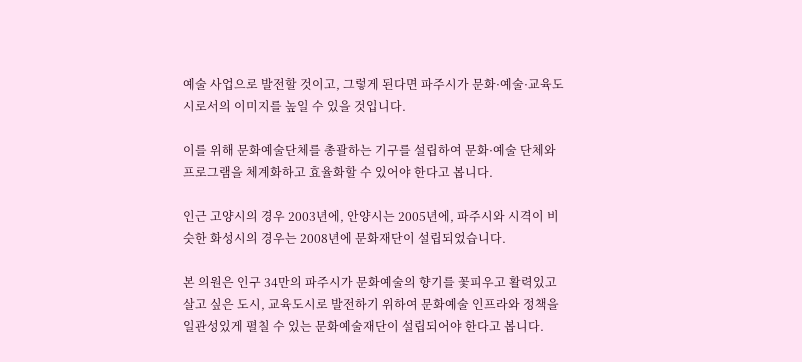예술 사업으로 발전할 것이고, 그렇게 된다면 파주시가 문화·예술·교육도시로서의 이미지를 높일 수 있을 것입니다.

이를 위해 문화예술단체를 총괄하는 기구를 설립하여 문화·예술 단체와 프로그램을 체계화하고 효율화할 수 있어야 한다고 봅니다.

인근 고양시의 경우 2003년에, 안양시는 2005년에, 파주시와 시격이 비슷한 화성시의 경우는 2008년에 문화재단이 설립되었습니다.

본 의원은 인구 34만의 파주시가 문화예술의 향기를 꽃피우고 활력있고 살고 싶은 도시, 교육도시로 발전하기 위하여 문화예술 인프라와 정책을 일관성있게 펼칠 수 있는 문화예술재단이 설립되어야 한다고 봅니다.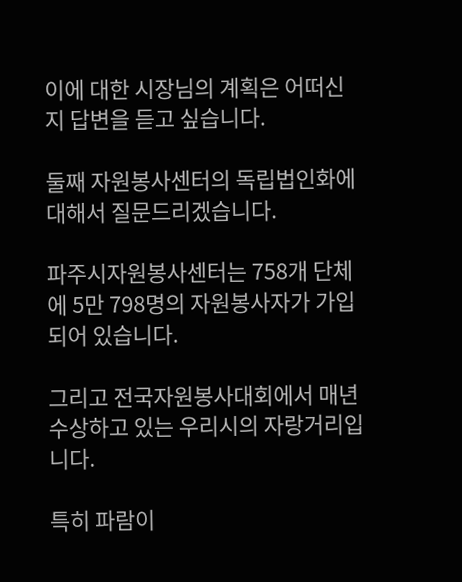이에 대한 시장님의 계획은 어떠신지 답변을 듣고 싶습니다.

둘째 자원봉사센터의 독립법인화에 대해서 질문드리겠습니다.

파주시자원봉사센터는 758개 단체에 5만 798명의 자원봉사자가 가입되어 있습니다.

그리고 전국자원봉사대회에서 매년 수상하고 있는 우리시의 자랑거리입니다.

특히 파람이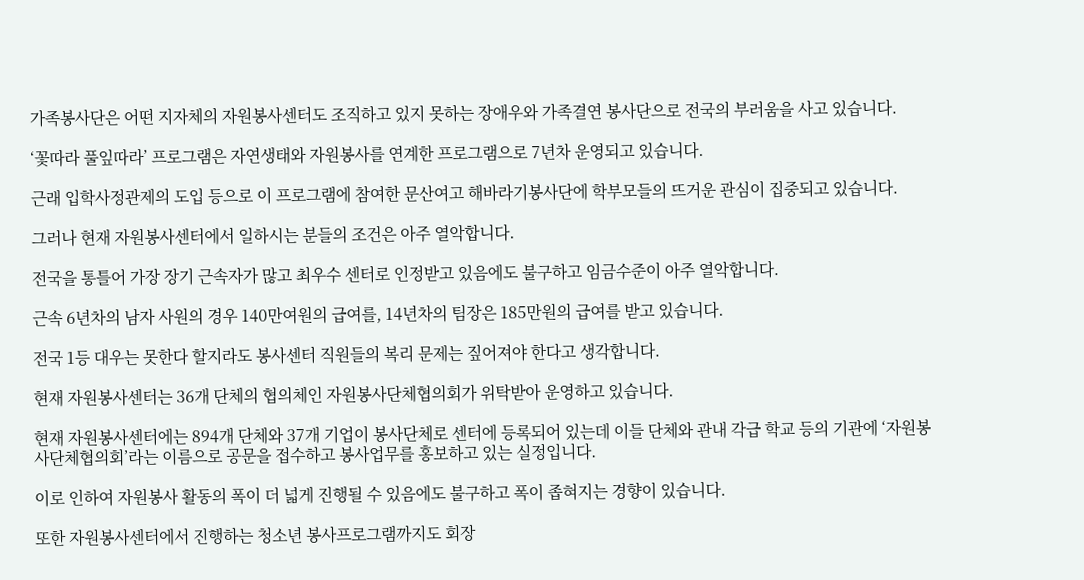가족봉사단은 어떤 지자체의 자원봉사센터도 조직하고 있지 못하는 장애우와 가족결연 봉사단으로 전국의 부러움을 사고 있습니다.

‘꽃따라 풀잎따라’ 프로그램은 자연생태와 자원봉사를 연계한 프로그램으로 7년차 운영되고 있습니다.

근래 입학사정관제의 도입 등으로 이 프로그램에 참여한 문산여고 해바라기봉사단에 학부모들의 뜨거운 관심이 집중되고 있습니다.

그러나 현재 자원봉사센터에서 일하시는 분들의 조건은 아주 열악합니다.

전국을 통틀어 가장 장기 근속자가 많고 최우수 센터로 인정받고 있음에도 불구하고 임금수준이 아주 열악합니다.

근속 6년차의 남자 사원의 경우 140만여원의 급여를, 14년차의 팀장은 185만원의 급여를 받고 있습니다.

전국 1등 대우는 못한다 할지라도 봉사센터 직원들의 복리 문제는 짚어져야 한다고 생각합니다.

현재 자원봉사센터는 36개 단체의 협의체인 자원봉사단체협의회가 위탁받아 운영하고 있습니다.

현재 자원봉사센터에는 894개 단체와 37개 기업이 봉사단체로 센터에 등록되어 있는데 이들 단체와 관내 각급 학교 등의 기관에 ‘자원봉사단체협의회’라는 이름으로 공문을 접수하고 봉사업무를 홍보하고 있는 실정입니다.

이로 인하여 자원봉사 활동의 폭이 더 넓게 진행될 수 있음에도 불구하고 폭이 좁혀지는 경향이 있습니다.

또한 자원봉사센터에서 진행하는 청소년 봉사프로그램까지도 회장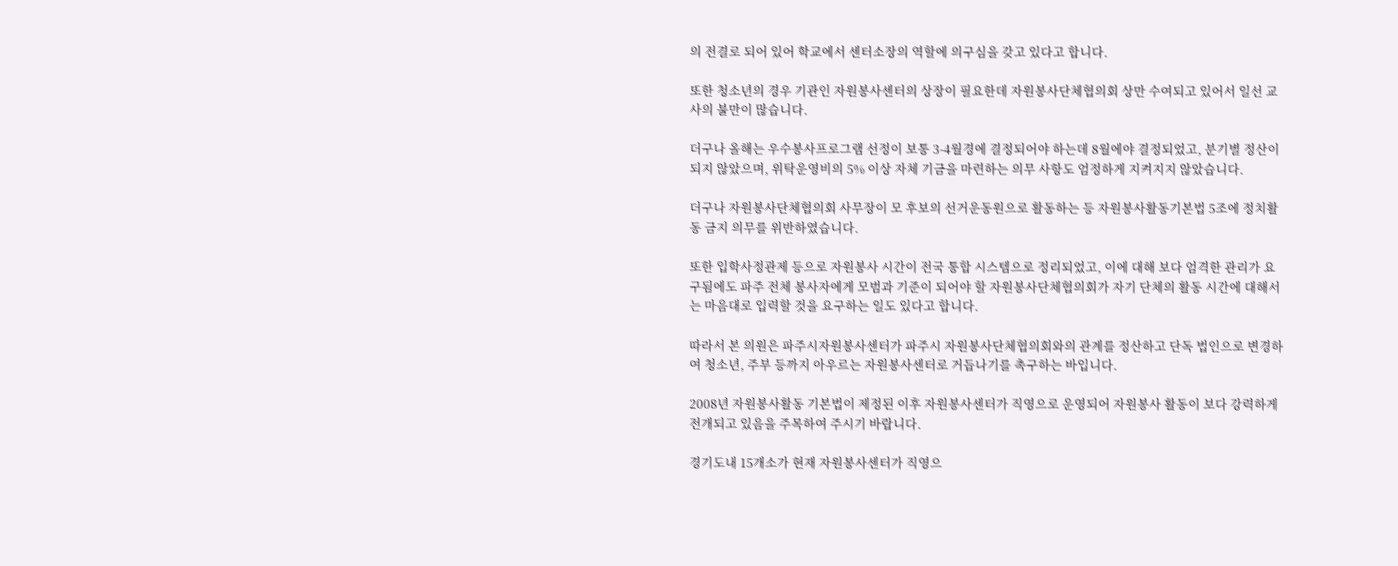의 전결로 되어 있어 학교에서 센터소장의 역할에 의구심을 갖고 있다고 합니다.

또한 청소년의 경우 기관인 자원봉사센터의 상장이 필요한데 자원봉사단체협의회 상만 수여되고 있어서 일선 교사의 불만이 많습니다.

더구나 올해는 우수봉사프로그램 선정이 보통 3-4월경에 결정되어야 하는데 8월에야 결정되었고, 분기별 정산이 되지 않았으며, 위탁운영비의 5% 이상 자체 기금을 마련하는 의무 사항도 엄정하게 지켜지지 않았습니다.

더구나 자원봉사단체협의회 사무장이 모 후보의 선거운동원으로 활동하는 등 자원봉사활동기본법 5조에 정치활동 금지 의무를 위반하였습니다.

또한 입학사정관제 등으로 자원봉사 시간이 전국 통합 시스템으로 정리되었고, 이에 대해 보다 엄격한 관리가 요구됨에도 파주 전체 봉사자에게 모범과 기준이 되어야 할 자원봉사단체협의회가 자기 단체의 활동 시간에 대해서는 마음대로 입력할 것을 요구하는 일도 있다고 합니다.

따라서 본 의원은 파주시자원봉사센터가 파주시 자원봉사단체협의회와의 관계를 정산하고 단독 법인으로 변경하여 청소년, 주부 등까지 아우르는 자원봉사센터로 거듭나기를 촉구하는 바입니다.

2008년 자원봉사활동 기본법이 제정된 이후 자원봉사센터가 직영으로 운영되어 자원봉사 활동이 보다 강력하게 전개되고 있음을 주목하여 주시기 바랍니다.

경기도내 15개소가 현재 자원봉사센터가 직영으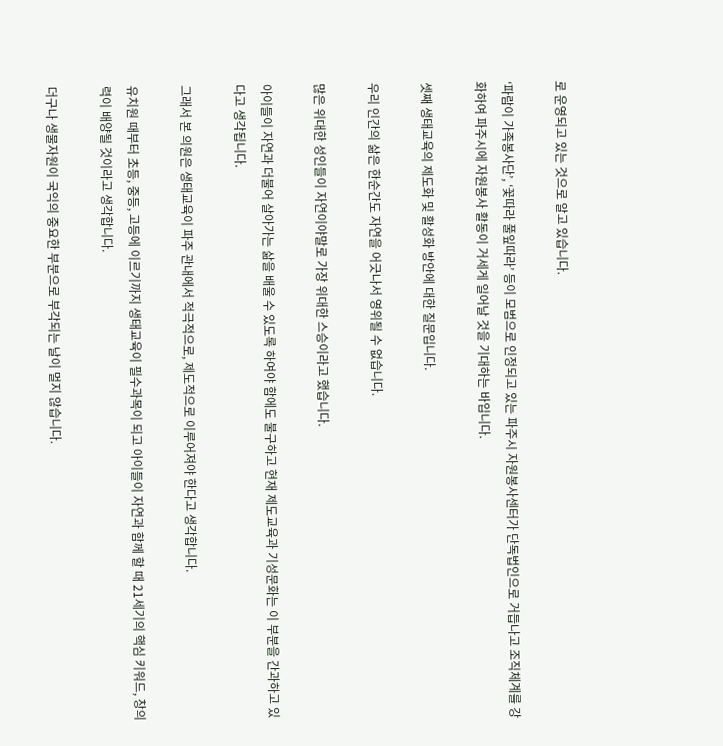로 운영되고 있는 것으로 알고 있습니다.

‘파람이 가족봉사단’, ‘꽃따라 풀잎따라’ 등이 모범으로 인정되고 있는 파주시 자원봉사센터가 단독법인으로 거듭나고 조직체계를 강화하여 파주시에 자원봉사 활동이 거세게 일어날 것을 기대하는 바입니다.

셋째 생태교육의 제도화 및 활성화 방안에 대한 질문입니다.

우리 인간의 삶은 한순간도 자연을 어긋나서 영위될 수 없습니다.

많은 위대한 성인들이 자연이야말로 가장 위대한 스승이라고 했습니다.

아이들이 자연과 더불어 살아가는 삶을 배울 수 있도록 하여야 함에도 불구하고 현재 제도교육과 기성문화는 이 부분을 간과하고 있다고 생각됩니다.

그래서 본 의원은 생태교육이 파주 관내에서 적극적으로, 제도적으로 이루어져야 한다고 생각합니다.

유치원 때부터 초등, 중등, 고등에 이르기까지 생태교육이 필수과목이 되고 아이들이 자연과 함께 할 때 21세기의 핵심 키워드, 창의력이 배양될 것이라고 생각합니다.

더구나 생물자원이 국익의 중요한 부분으로 부각되는 날이 멀지 않습니다.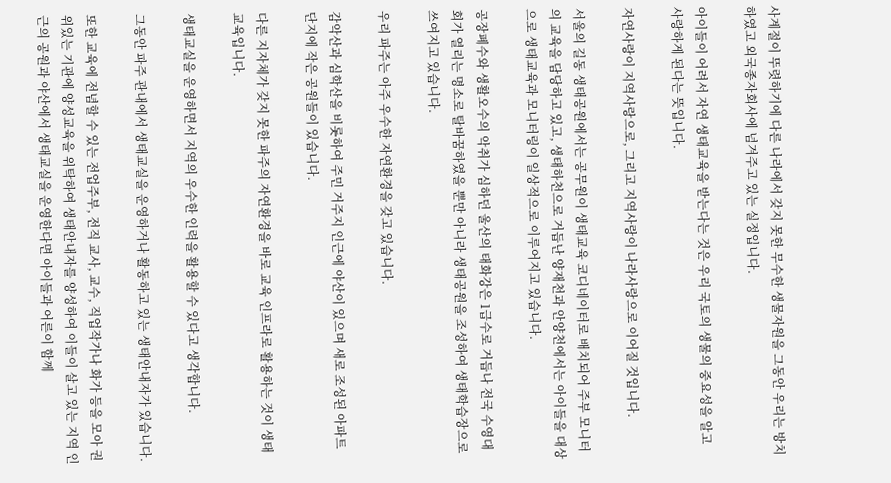사계절이 뚜렷하기에 다른 나라에서 갖지 못한 무수한 생물자원을 그동안 우리는 방치하였고 외국종자회사에 넘겨주고 있는 실정입니다.

아이들이 어려서 자연 생태교육을 받는다는 것은 우리 국토의 생물의 중요성을 알고 사랑하게 된다는 뜻입니다.

자연사랑이 지역사랑으로, 그리고 지역사랑이 나라사랑으로 이어질 것입니다.

서울의 길동 생태공원에서는 공무원이 생태교육 코디네이터로 배치되어 주부 모니터의 교육을 담당하고 있고, 생태하천으로 거듭난 양재천과 안양천에서는 아이들을 대상으로 생태교육과 모니터링이 일상적으로 이루어지고 있습니다.

공장폐수와 생활오수의 악취가 심하던 울산의 태화강은 1급수로 거듭나 전국 수영대회가 열리는 명소로 탈바꿈하였을 뿐만 아니라 생태공원을 조성하여 생태학습장으로 쓰여지고 있습니다.

우리 파주는 아주 우수한 자연환경을 갖고 있습니다.

감악산과 심학산을 비롯하여 주민 거주지 인근에 야산이 있으며 새로 조성된 아파트 단지에 작은 공원들이 있습니다.

다른 지자체가 갖지 못한 파주의 자연환경을 바로 교육 인프라로 활용하는 것이 생태교육입니다.

생태교실을 운영하면서 지역의 우수한 인력을 활용할 수 있다고 생각합니다.

그동안 파주 관내에서 생태교실을 운영하거나 활동하고 있는 생태안내자가 있습니다.

또한 교육에 전념할 수 있는 전업주부, 전직 교사, 교수, 직업작가나 화가 등을 모아 권위있는 기관에 양성교육을 위탁하여 생태안내자를 양성하여 이들이 살고 있는 지역 인근의 공원과 야산에서 생태교실을 운영한다면 아이들과 어른이 함께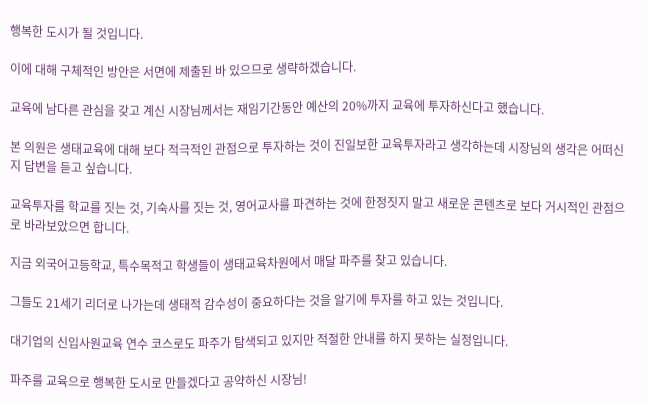행복한 도시가 될 것입니다.

이에 대해 구체적인 방안은 서면에 제출된 바 있으므로 생략하겠습니다.

교육에 남다른 관심을 갖고 계신 시장님께서는 재임기간동안 예산의 20%까지 교육에 투자하신다고 했습니다.

본 의원은 생태교육에 대해 보다 적극적인 관점으로 투자하는 것이 진일보한 교육투자라고 생각하는데 시장님의 생각은 어떠신지 답변을 듣고 싶습니다.

교육투자를 학교를 짓는 것, 기숙사를 짓는 것, 영어교사를 파견하는 것에 한정짓지 말고 새로운 콘텐츠로 보다 거시적인 관점으로 바라보았으면 합니다.

지금 외국어고등학교, 특수목적고 학생들이 생태교육차원에서 매달 파주를 찾고 있습니다.

그들도 21세기 리더로 나가는데 생태적 감수성이 중요하다는 것을 알기에 투자를 하고 있는 것입니다.

대기업의 신입사원교육 연수 코스로도 파주가 탐색되고 있지만 적절한 안내를 하지 못하는 실정입니다.

파주를 교육으로 행복한 도시로 만들겠다고 공약하신 시장님!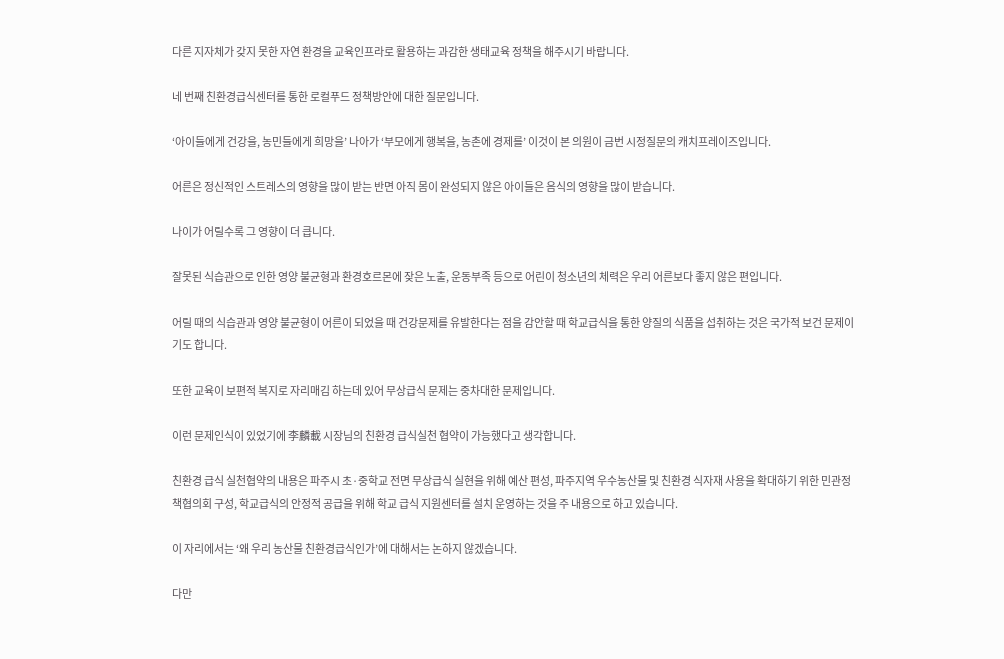다른 지자체가 갖지 못한 자연 환경을 교육인프라로 활용하는 과감한 생태교육 정책을 해주시기 바랍니다.

네 번째 친환경급식센터를 통한 로컬푸드 정책방안에 대한 질문입니다.

‘아이들에게 건강을, 농민들에게 희망을’ 나아가 ‘부모에게 행복을, 농촌에 경제를’ 이것이 본 의원이 금번 시정질문의 캐치프레이즈입니다.

어른은 정신적인 스트레스의 영향을 많이 받는 반면 아직 몸이 완성되지 않은 아이들은 음식의 영향을 많이 받습니다.

나이가 어릴수록 그 영향이 더 큽니다.

잘못된 식습관으로 인한 영양 불균형과 환경호르몬에 잦은 노출, 운동부족 등으로 어린이 청소년의 체력은 우리 어른보다 좋지 않은 편입니다.

어릴 때의 식습관과 영양 불균형이 어른이 되었을 때 건강문제를 유발한다는 점을 감안할 때 학교급식을 통한 양질의 식품을 섭취하는 것은 국가적 보건 문제이기도 합니다.

또한 교육이 보편적 복지로 자리매김 하는데 있어 무상급식 문제는 중차대한 문제입니다.

이런 문제인식이 있었기에 李麟載 시장님의 친환경 급식실천 협약이 가능했다고 생각합니다.

친환경 급식 실천협약의 내용은 파주시 초·중학교 전면 무상급식 실현을 위해 예산 편성, 파주지역 우수농산물 및 친환경 식자재 사용을 확대하기 위한 민관정책협의회 구성, 학교급식의 안정적 공급을 위해 학교 급식 지원센터를 설치 운영하는 것을 주 내용으로 하고 있습니다.

이 자리에서는 ‘왜 우리 농산물 친환경급식인가’에 대해서는 논하지 않겠습니다.

다만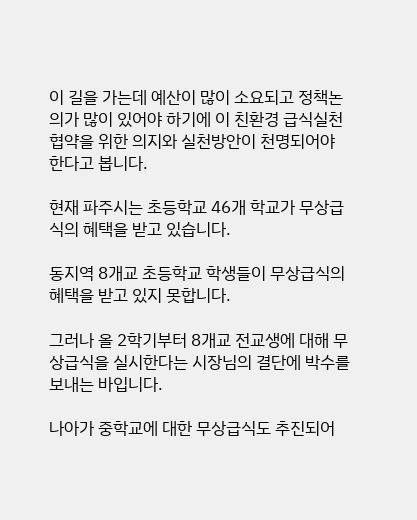이 길을 가는데 예산이 많이 소요되고 정책논의가 많이 있어야 하기에 이 친환경 급식실천 협약을 위한 의지와 실천방안이 천명되어야 한다고 봅니다.

현재 파주시는 초등학교 46개 학교가 무상급식의 혜택을 받고 있습니다.

동지역 8개교 초등학교 학생들이 무상급식의 혜택을 받고 있지 못합니다.

그러나 올 2학기부터 8개교 전교생에 대해 무상급식을 실시한다는 시장님의 결단에 박수를 보내는 바입니다.

나아가 중학교에 대한 무상급식도 추진되어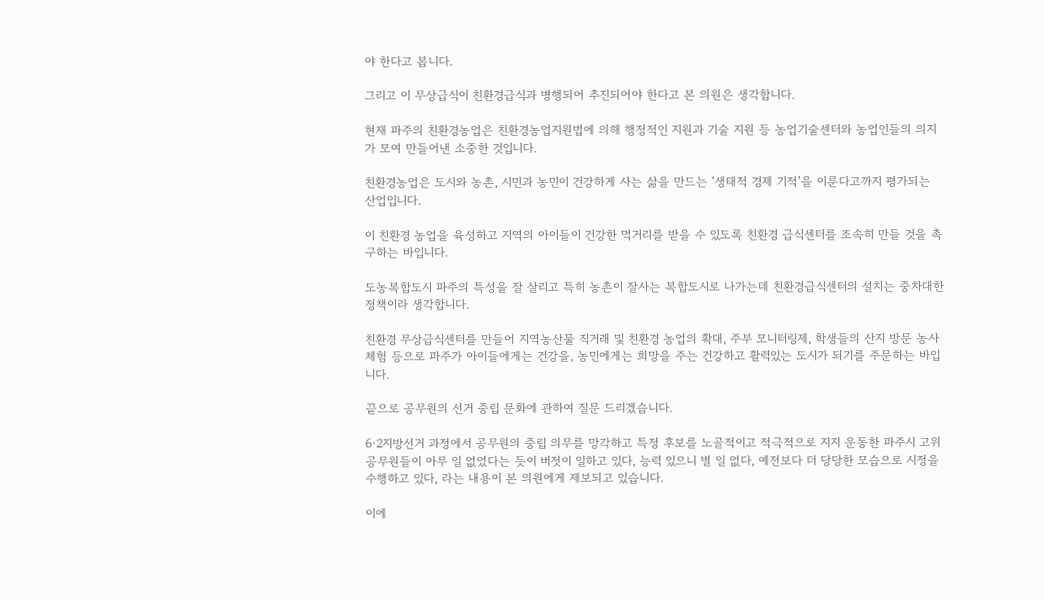야 한다고 봅니다.

그리고 이 무상급식이 친환경급식과 병행되어 추진되어야 한다고 본 의원은 생각합니다.

현재 파주의 친환경농업은 친환경농업지원법에 의해 행정적인 지원과 기술 지원 등 농업기술센터와 농업인들의 의지가 모여 만들어낸 소중한 것입니다.

친환경농업은 도시와 농촌, 시민과 농민이 건강하게 사는 삶을 만드는 ‘생태적 경제 기적’을 이룬다고까지 평가되는 산업입니다.

이 친환경 농업을 육성하고 지역의 아이들이 건강한 먹거리를 받을 수 있도록 친환경 급식센터를 조속히 만들 것을 촉구하는 바입니다.

도농복합도시 파주의 특성을 잘 살리고 특히 농촌이 잘사는 복합도시로 나가는데 친환경급식센터의 설치는 중차대한 정책이라 생각합니다.

친환경 무상급식센터를 만들어 지역농산물 직거래 및 친환경 농업의 확대, 주부 모니터링제, 학생들의 산지 방문 농사체험 등으로 파주가 아이들에게는 건강을, 농민에게는 희망을 주는 건강하고 활력있는 도시가 되기를 주문하는 바입니다.

끝으로 공무원의 선거 중립 문화에 관하여 질문 드리겠습니다.

6·2지방선거 과정에서 공무원의 중립 의무를 망각하고 특정 후보를 노골적이고 적극적으로 지지 운동한 파주시 고위 공무원들이 아무 일 없었다는 듯이 버젓이 일하고 있다, 능력 있으니 별 일 없다, 예전보다 더 당당한 모습으로 시정을 수행하고 있다, 라는 내용이 본 의원에게 제보되고 있습니다.

이에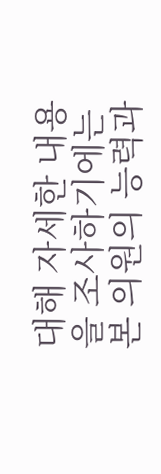대해 자세한 내용을 조사하기에는 본 의원의 능력과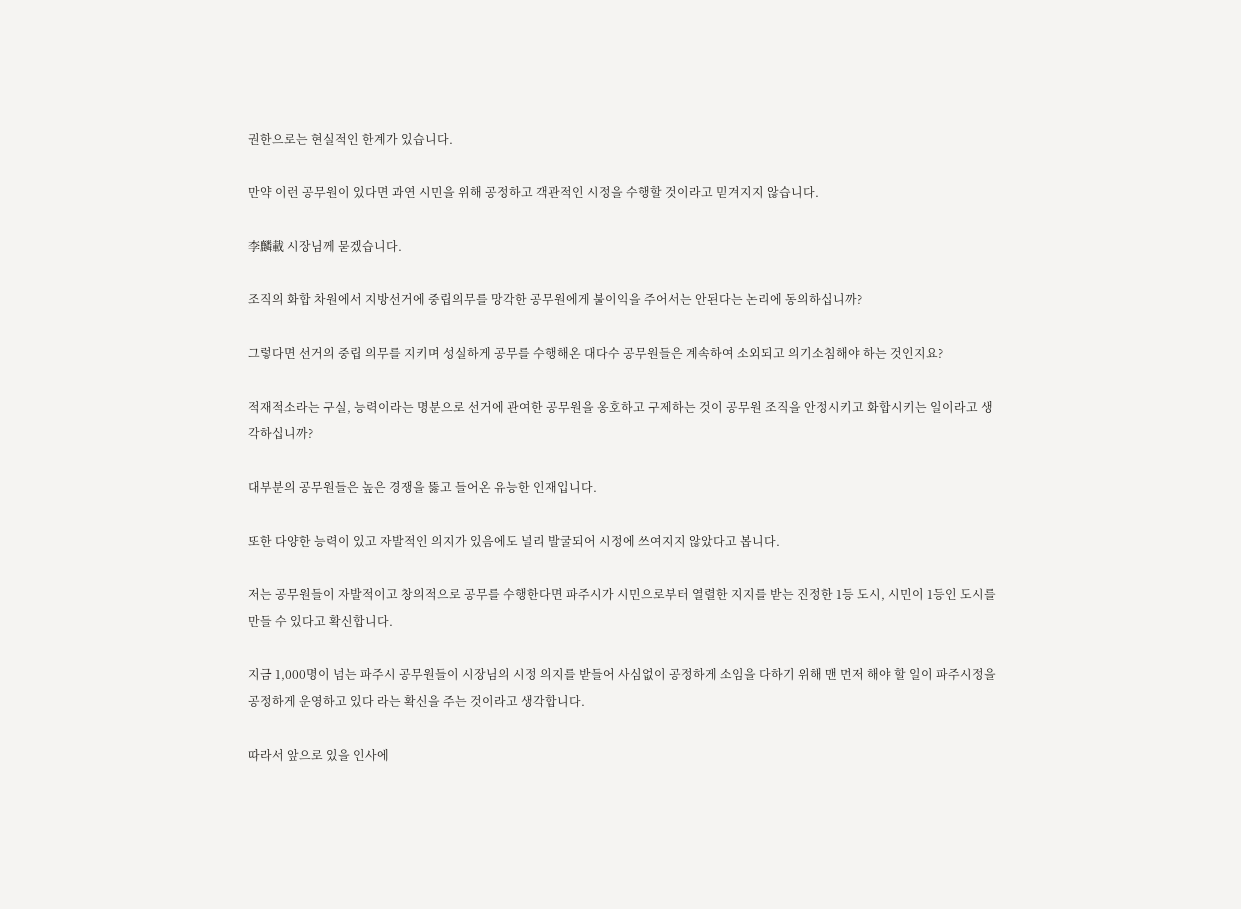권한으로는 현실적인 한계가 있습니다.

만약 이런 공무원이 있다면 과연 시민을 위해 공정하고 객관적인 시정을 수행할 것이라고 믿겨지지 않습니다.

李麟載 시장님께 묻겠습니다.

조직의 화합 차원에서 지방선거에 중립의무를 망각한 공무원에게 불이익을 주어서는 안된다는 논리에 동의하십니까?

그렇다면 선거의 중립 의무를 지키며 성실하게 공무를 수행해온 대다수 공무원들은 계속하여 소외되고 의기소침해야 하는 것인지요?

적재적소라는 구실, 능력이라는 명분으로 선거에 관여한 공무원을 옹호하고 구제하는 것이 공무원 조직을 안정시키고 화합시키는 일이라고 생각하십니까?

대부분의 공무원들은 높은 경쟁을 뚫고 들어온 유능한 인재입니다.

또한 다양한 능력이 있고 자발적인 의지가 있음에도 널리 발굴되어 시정에 쓰여지지 않았다고 봅니다.

저는 공무원들이 자발적이고 창의적으로 공무를 수행한다면 파주시가 시민으로부터 열렬한 지지를 받는 진정한 1등 도시, 시민이 1등인 도시를 만들 수 있다고 확신합니다.

지금 1,000명이 넘는 파주시 공무원들이 시장님의 시정 의지를 받들어 사심없이 공정하게 소임을 다하기 위해 맨 먼저 해야 할 일이 파주시정을 공정하게 운영하고 있다 라는 확신을 주는 것이라고 생각합니다.

따라서 앞으로 있을 인사에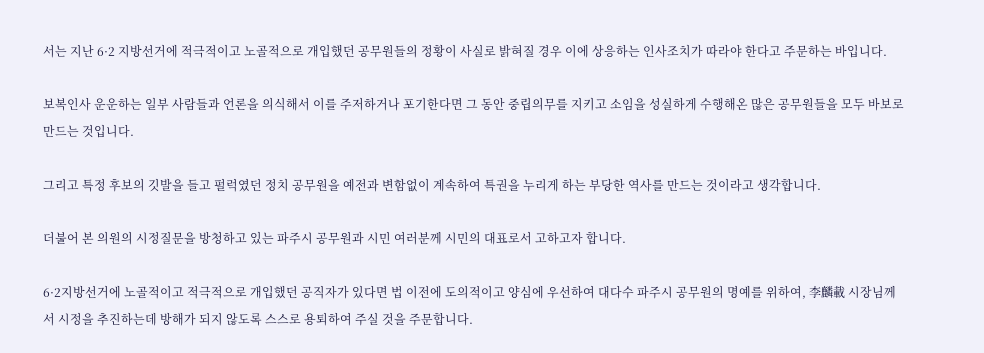서는 지난 6·2 지방선거에 적극적이고 노골적으로 개입했던 공무원들의 정황이 사실로 밝혀질 경우 이에 상응하는 인사조치가 따라야 한다고 주문하는 바입니다.

보복인사 운운하는 일부 사람들과 언론을 의식해서 이를 주저하거나 포기한다면 그 동안 중립의무를 지키고 소임을 성실하게 수행해온 많은 공무원들을 모두 바보로 만드는 것입니다.

그리고 특정 후보의 깃발을 들고 펄럭였던 정치 공무원을 예전과 변함없이 계속하여 특권을 누리게 하는 부당한 역사를 만드는 것이라고 생각합니다.

더불어 본 의원의 시정질문을 방청하고 있는 파주시 공무원과 시민 여러분께 시민의 대표로서 고하고자 합니다.

6·2지방선거에 노골적이고 적극적으로 개입했던 공직자가 있다면 법 이전에 도의적이고 양심에 우선하여 대다수 파주시 공무원의 명예를 위하여, 李麟載 시장님께서 시정을 추진하는데 방해가 되지 않도록 스스로 용퇴하여 주실 것을 주문합니다.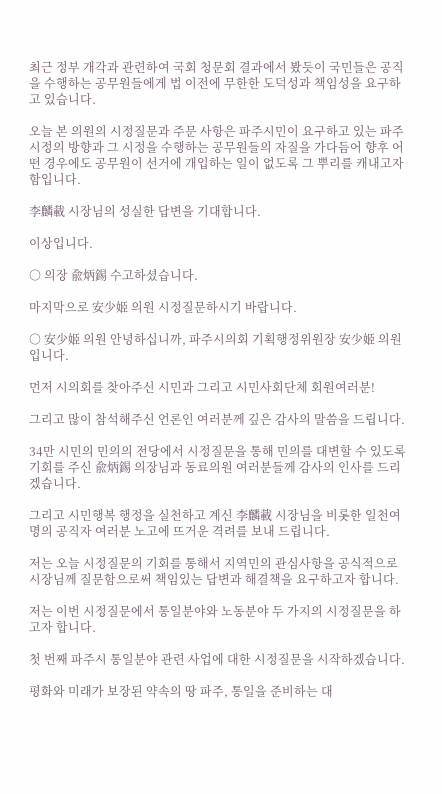최근 정부 개각과 관련하여 국회 청문회 결과에서 봤듯이 국민들은 공직을 수행하는 공무원들에게 법 이전에 무한한 도덕성과 책임성을 요구하고 있습니다.

오늘 본 의원의 시정질문과 주문 사항은 파주시민이 요구하고 있는 파주시정의 방향과 그 시정을 수행하는 공무원들의 자질을 가다듬어 향후 어떤 경우에도 공무원이 선거에 개입하는 일이 없도록 그 뿌리를 캐내고자 함입니다.

李麟載 시장님의 성실한 답변을 기대합니다.

이상입니다.

○ 의장 兪炳錫 수고하셨습니다.

마지막으로 安少姬 의원 시정질문하시기 바랍니다.

○ 安少姬 의원 안녕하십니까, 파주시의회 기획행정위원장 安少姬 의원입니다.

먼저 시의회를 찾아주신 시민과 그리고 시민사회단체 회원여러분!

그리고 많이 참석해주신 언론인 여러분께 깊은 감사의 말씀을 드립니다.

34만 시민의 민의의 전당에서 시정질문을 통해 민의를 대변할 수 있도록 기회를 주신 兪炳錫 의장님과 동료의원 여러분들께 감사의 인사를 드리겠습니다.

그리고 시민행복 행정을 실천하고 계신 李麟載 시장님을 비롯한 일천여명의 공직자 여러분 노고에 뜨거운 격려를 보내 드립니다.

저는 오늘 시정질문의 기회를 통해서 지역민의 관심사항을 공식적으로 시장님께 질문함으로써 책임있는 답변과 해결책을 요구하고자 합니다.

저는 이번 시정질문에서 통일분야와 노동분야 두 가지의 시정질문을 하고자 합니다.

첫 번째 파주시 통일분야 관련 사업에 대한 시정질문을 시작하겠습니다.

평화와 미래가 보장된 약속의 땅 파주, 통일을 준비하는 대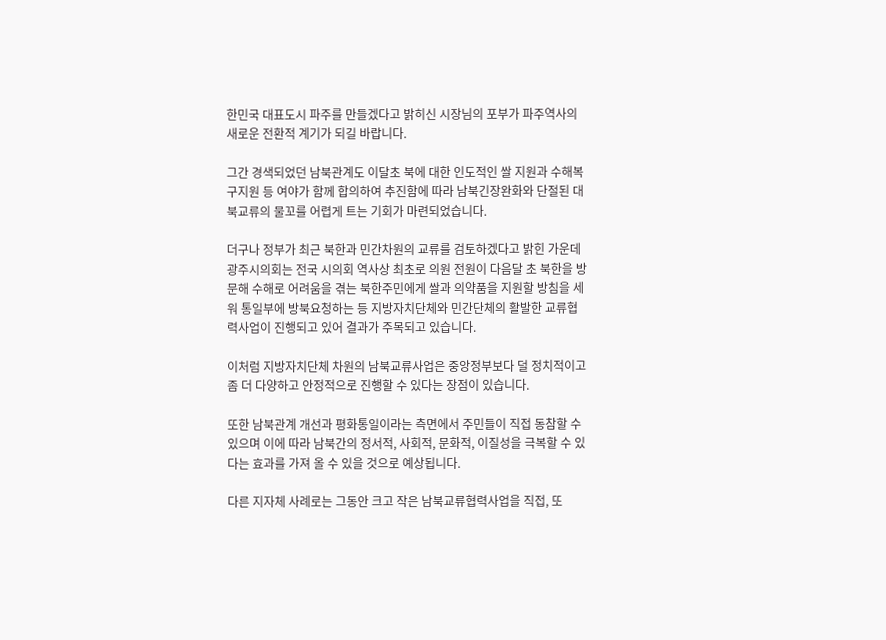한민국 대표도시 파주를 만들겠다고 밝히신 시장님의 포부가 파주역사의 새로운 전환적 계기가 되길 바랍니다.

그간 경색되었던 남북관계도 이달초 북에 대한 인도적인 쌀 지원과 수해복구지원 등 여야가 함께 합의하여 추진함에 따라 남북긴장완화와 단절된 대북교류의 물꼬를 어렵게 트는 기회가 마련되었습니다.

더구나 정부가 최근 북한과 민간차원의 교류를 검토하겠다고 밝힌 가운데 광주시의회는 전국 시의회 역사상 최초로 의원 전원이 다음달 초 북한을 방문해 수해로 어려움을 겪는 북한주민에게 쌀과 의약품을 지원할 방침을 세워 통일부에 방북요청하는 등 지방자치단체와 민간단체의 활발한 교류협력사업이 진행되고 있어 결과가 주목되고 있습니다.

이처럼 지방자치단체 차원의 남북교류사업은 중앙정부보다 덜 정치적이고 좀 더 다양하고 안정적으로 진행할 수 있다는 장점이 있습니다.

또한 남북관계 개선과 평화통일이라는 측면에서 주민들이 직접 동참할 수 있으며 이에 따라 남북간의 정서적, 사회적, 문화적, 이질성을 극복할 수 있다는 효과를 가져 올 수 있을 것으로 예상됩니다.

다른 지자체 사례로는 그동안 크고 작은 남북교류협력사업을 직접, 또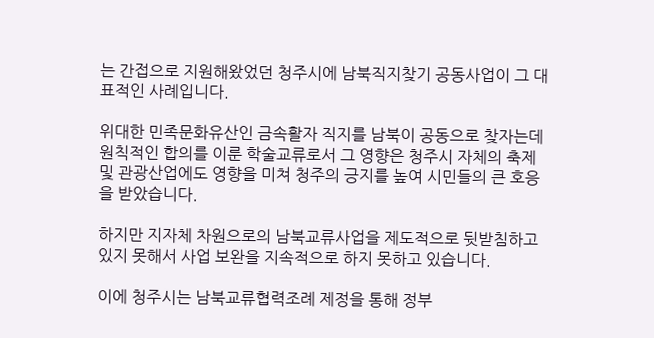는 간접으로 지원해왔었던 청주시에 남북직지찾기 공동사업이 그 대표적인 사례입니다.

위대한 민족문화유산인 금속활자 직지를 남북이 공동으로 찾자는데 원칙적인 합의를 이룬 학술교류로서 그 영향은 청주시 자체의 축제 및 관광산업에도 영향을 미쳐 청주의 긍지를 높여 시민들의 큰 호응을 받았습니다.

하지만 지자체 차원으로의 남북교류사업을 제도적으로 뒷받침하고 있지 못해서 사업 보완을 지속적으로 하지 못하고 있습니다.

이에 청주시는 남북교류협력조례 제정을 통해 정부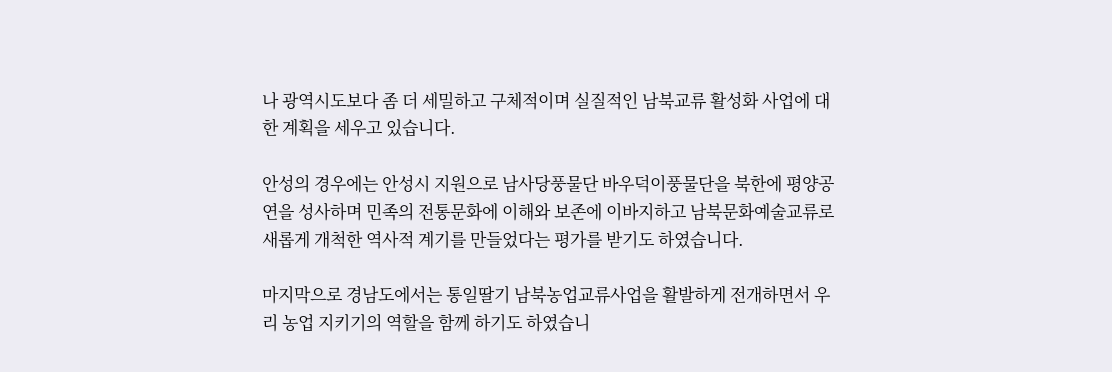나 광역시도보다 좀 더 세밀하고 구체적이며 실질적인 남북교류 활성화 사업에 대한 계획을 세우고 있습니다.

안성의 경우에는 안성시 지원으로 남사당풍물단 바우덕이풍물단을 북한에 평양공연을 성사하며 민족의 전통문화에 이해와 보존에 이바지하고 남북문화예술교류로 새롭게 개척한 역사적 계기를 만들었다는 평가를 받기도 하였습니다.

마지막으로 경남도에서는 통일딸기 남북농업교류사업을 활발하게 전개하면서 우리 농업 지키기의 역할을 함께 하기도 하였습니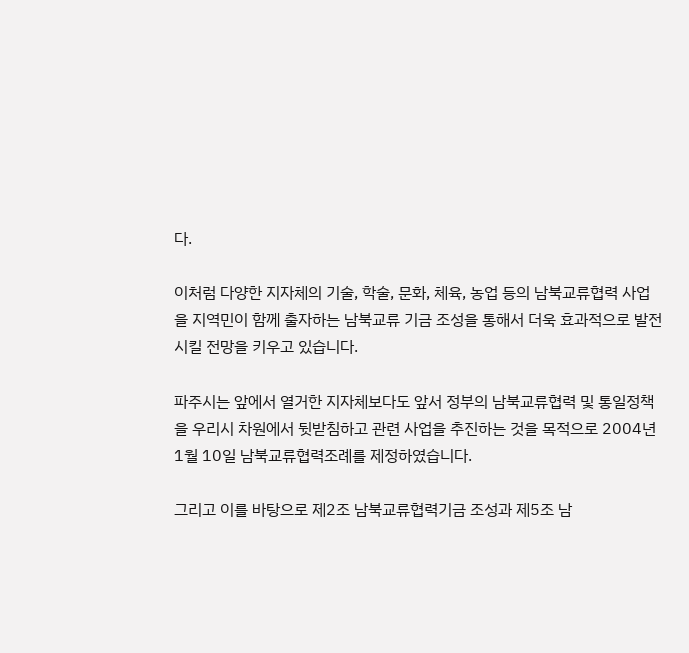다.

이처럼 다양한 지자체의 기술, 학술, 문화, 체육, 농업 등의 남북교류협력 사업을 지역민이 함께 출자하는 남북교류 기금 조성을 통해서 더욱 효과적으로 발전시킬 전망을 키우고 있습니다.

파주시는 앞에서 열거한 지자체보다도 앞서 정부의 남북교류협력 및 통일정책을 우리시 차원에서 뒷받침하고 관련 사업을 추진하는 것을 목적으로 2004년 1월 10일 남북교류협력조례를 제정하였습니다.

그리고 이를 바탕으로 제2조 남북교류협력기금 조성과 제5조 남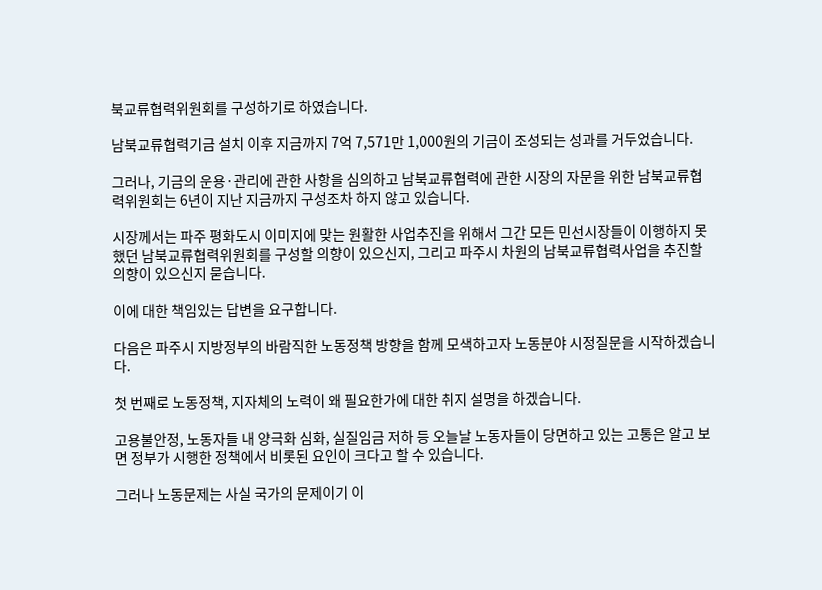북교류협력위원회를 구성하기로 하였습니다.

남북교류협력기금 설치 이후 지금까지 7억 7,571만 1,000원의 기금이 조성되는 성과를 거두었습니다.

그러나, 기금의 운용·관리에 관한 사항을 심의하고 남북교류협력에 관한 시장의 자문을 위한 남북교류협력위원회는 6년이 지난 지금까지 구성조차 하지 않고 있습니다.

시장께서는 파주 평화도시 이미지에 맞는 원활한 사업추진을 위해서 그간 모든 민선시장들이 이행하지 못했던 남북교류협력위원회를 구성할 의향이 있으신지, 그리고 파주시 차원의 남북교류협력사업을 추진할 의향이 있으신지 묻습니다.

이에 대한 책임있는 답변을 요구합니다.

다음은 파주시 지방정부의 바람직한 노동정책 방향을 함께 모색하고자 노동분야 시정질문을 시작하겠습니다.

첫 번째로 노동정책, 지자체의 노력이 왜 필요한가에 대한 취지 설명을 하겠습니다.

고용불안정, 노동자들 내 양극화 심화, 실질임금 저하 등 오늘날 노동자들이 당면하고 있는 고통은 알고 보면 정부가 시행한 정책에서 비롯된 요인이 크다고 할 수 있습니다.

그러나 노동문제는 사실 국가의 문제이기 이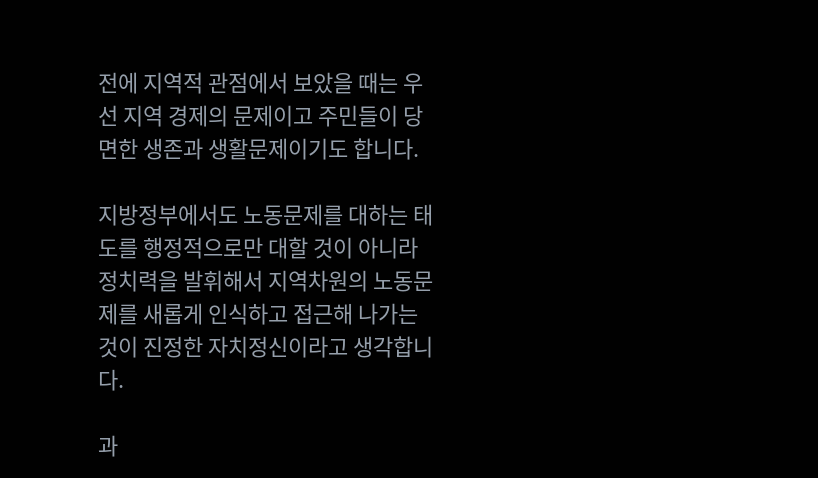전에 지역적 관점에서 보았을 때는 우선 지역 경제의 문제이고 주민들이 당면한 생존과 생활문제이기도 합니다.

지방정부에서도 노동문제를 대하는 태도를 행정적으로만 대할 것이 아니라 정치력을 발휘해서 지역차원의 노동문제를 새롭게 인식하고 접근해 나가는 것이 진정한 자치정신이라고 생각합니다.

과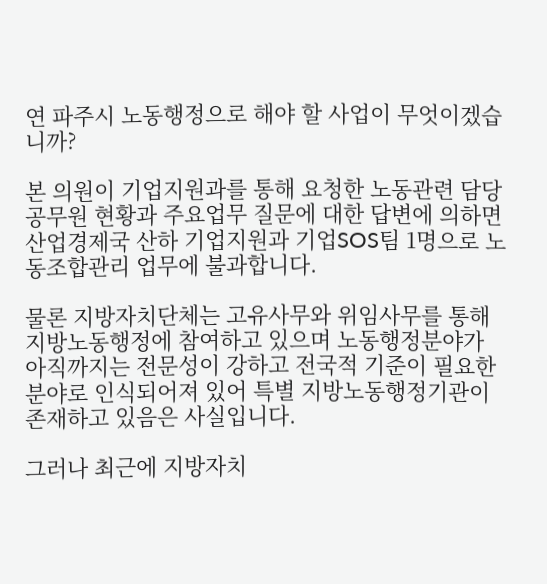연 파주시 노동행정으로 해야 할 사업이 무엇이겠습니까?

본 의원이 기업지원과를 통해 요청한 노동관련 담당 공무원 현황과 주요업무 질문에 대한 답변에 의하면 산업경제국 산하 기업지원과 기업SOS팀 1명으로 노동조합관리 업무에 불과합니다.

물론 지방자치단체는 고유사무와 위임사무를 통해 지방노동행정에 참여하고 있으며 노동행정분야가 아직까지는 전문성이 강하고 전국적 기준이 필요한 분야로 인식되어져 있어 특별 지방노동행정기관이 존재하고 있음은 사실입니다.

그러나 최근에 지방자치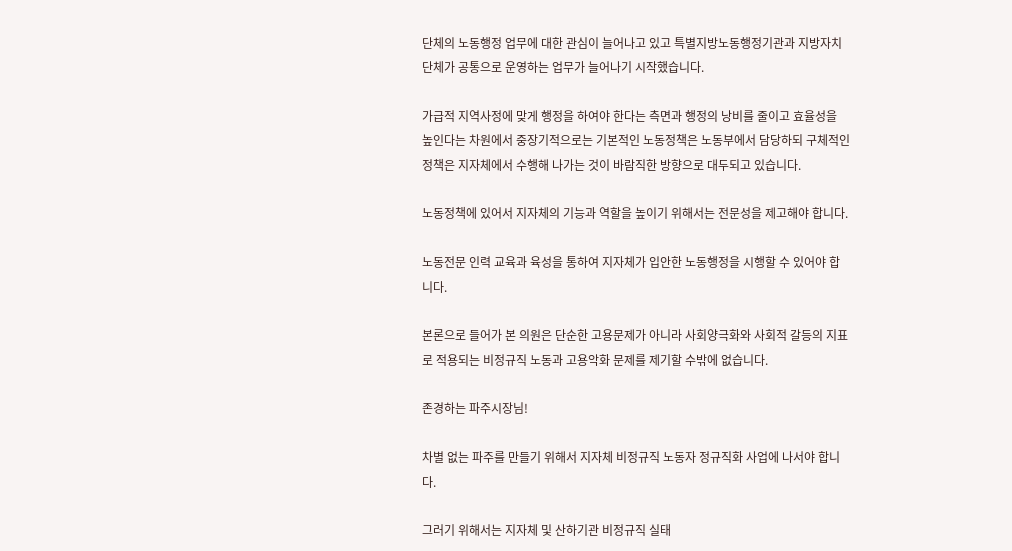단체의 노동행정 업무에 대한 관심이 늘어나고 있고 특별지방노동행정기관과 지방자치단체가 공통으로 운영하는 업무가 늘어나기 시작했습니다.

가급적 지역사정에 맞게 행정을 하여야 한다는 측면과 행정의 낭비를 줄이고 효율성을 높인다는 차원에서 중장기적으로는 기본적인 노동정책은 노동부에서 담당하되 구체적인 정책은 지자체에서 수행해 나가는 것이 바람직한 방향으로 대두되고 있습니다.

노동정책에 있어서 지자체의 기능과 역할을 높이기 위해서는 전문성을 제고해야 합니다.

노동전문 인력 교육과 육성을 통하여 지자체가 입안한 노동행정을 시행할 수 있어야 합니다.

본론으로 들어가 본 의원은 단순한 고용문제가 아니라 사회양극화와 사회적 갈등의 지표로 적용되는 비정규직 노동과 고용악화 문제를 제기할 수밖에 없습니다.

존경하는 파주시장님!

차별 없는 파주를 만들기 위해서 지자체 비정규직 노동자 정규직화 사업에 나서야 합니다.

그러기 위해서는 지자체 및 산하기관 비정규직 실태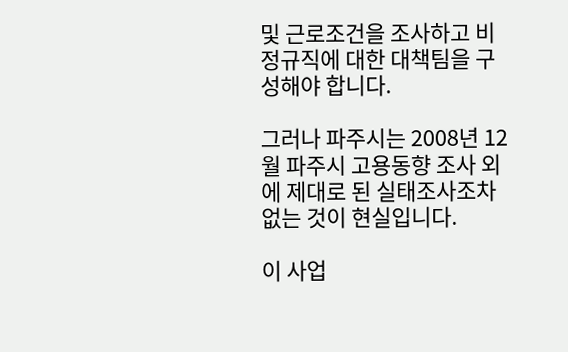및 근로조건을 조사하고 비정규직에 대한 대책팀을 구성해야 합니다.

그러나 파주시는 2008년 12월 파주시 고용동향 조사 외에 제대로 된 실태조사조차 없는 것이 현실입니다.

이 사업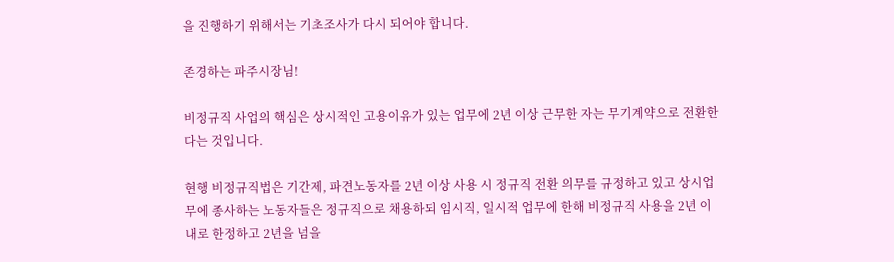을 진행하기 위해서는 기초조사가 다시 되어야 합니다.

존경하는 파주시장님!

비정규직 사업의 핵심은 상시적인 고용이유가 있는 업무에 2년 이상 근무한 자는 무기계약으로 전환한다는 것입니다.

현행 비정규직법은 기간제, 파견노동자를 2년 이상 사용 시 정규직 전환 의무를 규정하고 있고 상시업무에 종사하는 노동자들은 정규직으로 채용하되 임시직, 일시적 업무에 한해 비정규직 사용을 2년 이내로 한정하고 2년을 넘을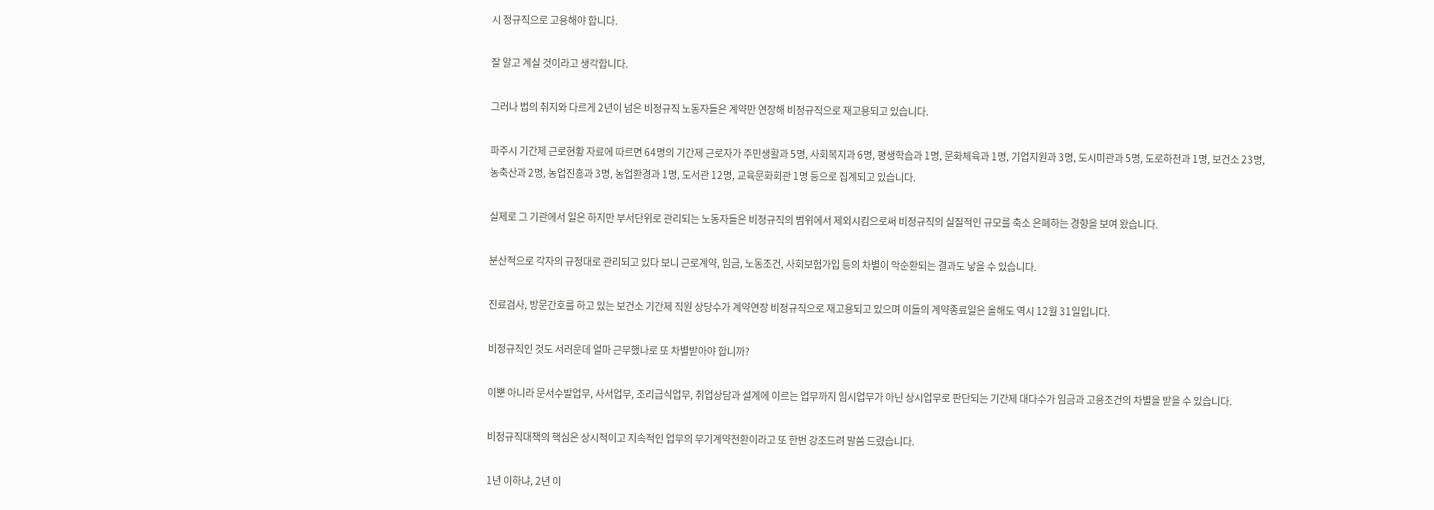시 정규직으로 고용해야 합니다.

잘 알고 계실 것이라고 생각합니다.

그러나 법의 취지와 다르게 2년이 넘은 비정규직 노동자들은 계약만 연장해 비정규직으로 재고용되고 있습니다.

파주시 기간제 근로현황 자료에 따르면 64명의 기간제 근로자가 주민생활과 5명, 사회복지과 6명, 평생학습과 1명, 문화체육과 1명, 기업지원과 3명, 도시미관과 5명, 도로하천과 1명, 보건소 23명, 농축산과 2명, 농업진흥과 3명, 농업환경과 1명, 도서관 12명, 교육문화회관 1명 등으로 집계되고 있습니다.

실제로 그 기관에서 일은 하지만 부서단위로 관리되는 노동자들은 비정규직의 범위에서 제외시킴으로써 비정규직의 실질적인 규모를 축소 은폐하는 경향을 보여 왔습니다.

분산적으로 각자의 규정대로 관리되고 있다 보니 근로계약, 임금, 노동조건, 사회보험가입 등의 차별이 악순환되는 결과도 낳을 수 있습니다.

진료검사, 방문간호를 하고 있는 보건소 기간제 직원 상당수가 계약연장 비정규직으로 재고용되고 있으며 이들의 계약종료일은 올해도 역시 12월 31일입니다.

비정규직인 것도 서러운데 얼마 근무했나로 또 차별받아야 합니까?

이뿐 아니라 문서수발업무, 사서업무, 조리급식업무, 취업상담과 설계에 이르는 업무까지 임시업무가 아닌 상시업무로 판단되는 기간제 대다수가 임금과 고용조건의 차별을 받을 수 있습니다.

비정규직대책의 핵심은 상시적이고 지속적인 업무의 무기계약전환이라고 또 한번 강조드려 말씀 드렸습니다.

1년 이하냐, 2년 이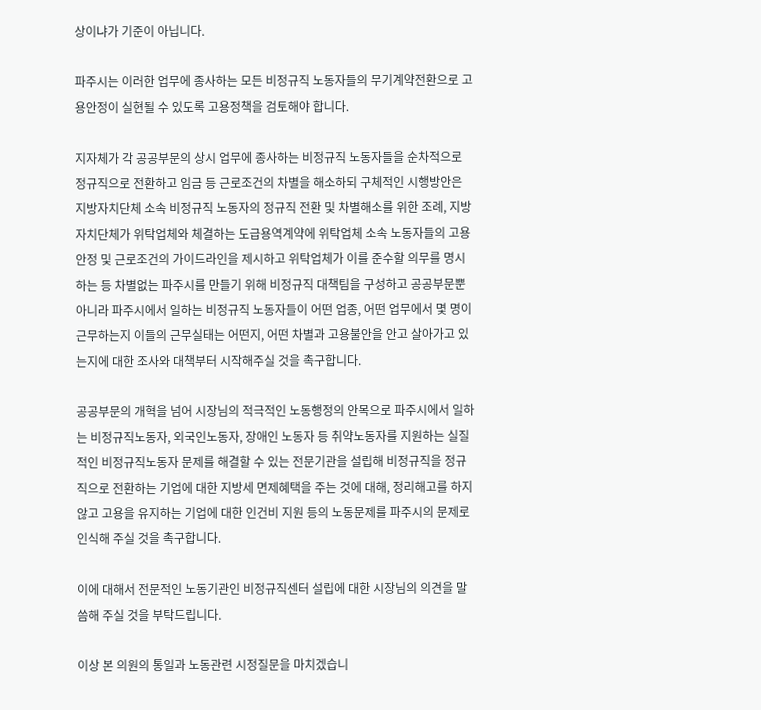상이냐가 기준이 아닙니다.

파주시는 이러한 업무에 종사하는 모든 비정규직 노동자들의 무기계약전환으로 고용안정이 실현될 수 있도록 고용정책을 검토해야 합니다.

지자체가 각 공공부문의 상시 업무에 종사하는 비정규직 노동자들을 순차적으로 정규직으로 전환하고 임금 등 근로조건의 차별을 해소하되 구체적인 시행방안은 지방자치단체 소속 비정규직 노동자의 정규직 전환 및 차별해소를 위한 조례, 지방자치단체가 위탁업체와 체결하는 도급용역계약에 위탁업체 소속 노동자들의 고용안정 및 근로조건의 가이드라인을 제시하고 위탁업체가 이를 준수할 의무를 명시하는 등 차별없는 파주시를 만들기 위해 비정규직 대책팀을 구성하고 공공부문뿐 아니라 파주시에서 일하는 비정규직 노동자들이 어떤 업종, 어떤 업무에서 몇 명이 근무하는지 이들의 근무실태는 어떤지, 어떤 차별과 고용불안을 안고 살아가고 있는지에 대한 조사와 대책부터 시작해주실 것을 촉구합니다.

공공부문의 개혁을 넘어 시장님의 적극적인 노동행정의 안목으로 파주시에서 일하는 비정규직노동자, 외국인노동자, 장애인 노동자 등 취약노동자를 지원하는 실질적인 비정규직노동자 문제를 해결할 수 있는 전문기관을 설립해 비정규직을 정규직으로 전환하는 기업에 대한 지방세 면제혜택을 주는 것에 대해, 정리해고를 하지 않고 고용을 유지하는 기업에 대한 인건비 지원 등의 노동문제를 파주시의 문제로 인식해 주실 것을 촉구합니다.

이에 대해서 전문적인 노동기관인 비정규직센터 설립에 대한 시장님의 의견을 말씀해 주실 것을 부탁드립니다.

이상 본 의원의 통일과 노동관련 시정질문을 마치겠습니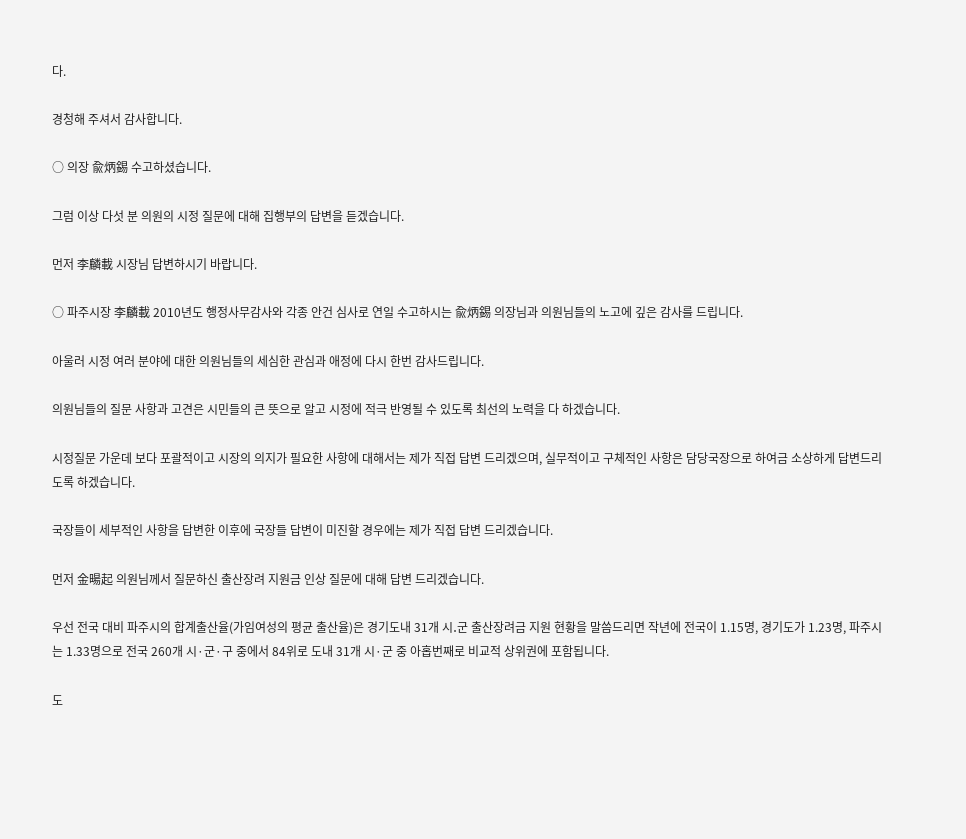다.

경청해 주셔서 감사합니다.

○ 의장 兪炳錫 수고하셨습니다.

그럼 이상 다섯 분 의원의 시정 질문에 대해 집행부의 답변을 듣겠습니다.

먼저 李麟載 시장님 답변하시기 바랍니다.

○ 파주시장 李麟載 2010년도 행정사무감사와 각종 안건 심사로 연일 수고하시는 兪炳錫 의장님과 의원님들의 노고에 깊은 감사를 드립니다.

아울러 시정 여러 분야에 대한 의원님들의 세심한 관심과 애정에 다시 한번 감사드립니다.

의원님들의 질문 사항과 고견은 시민들의 큰 뜻으로 알고 시정에 적극 반영될 수 있도록 최선의 노력을 다 하겠습니다.

시정질문 가운데 보다 포괄적이고 시장의 의지가 필요한 사항에 대해서는 제가 직접 답변 드리겠으며, 실무적이고 구체적인 사항은 담당국장으로 하여금 소상하게 답변드리도록 하겠습니다.

국장들이 세부적인 사항을 답변한 이후에 국장들 답변이 미진할 경우에는 제가 직접 답변 드리겠습니다.

먼저 金暘起 의원님께서 질문하신 출산장려 지원금 인상 질문에 대해 답변 드리겠습니다.

우선 전국 대비 파주시의 합계출산율(가임여성의 평균 출산율)은 경기도내 31개 시․군 출산장려금 지원 현황을 말씀드리면 작년에 전국이 1.15명, 경기도가 1.23명, 파주시는 1.33명으로 전국 260개 시·군·구 중에서 84위로 도내 31개 시·군 중 아홉번째로 비교적 상위권에 포함됩니다.

도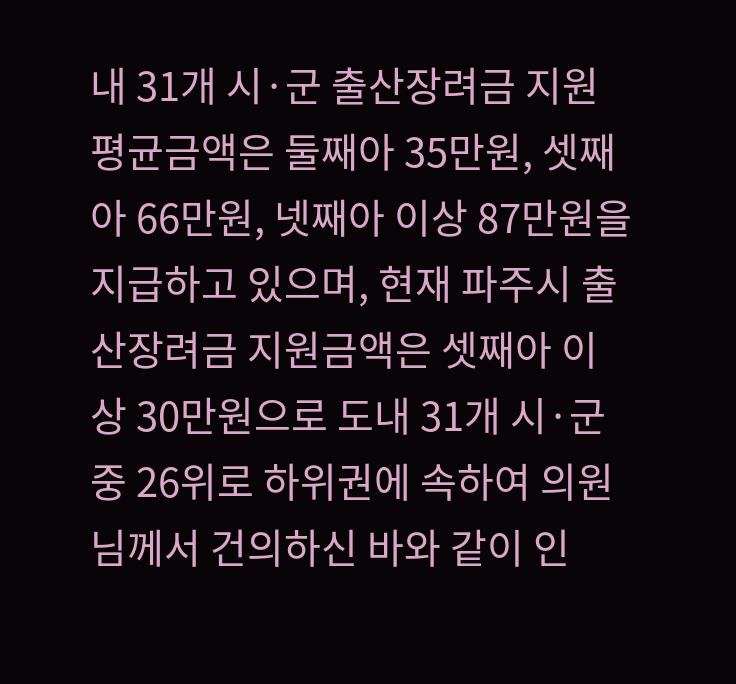내 31개 시·군 출산장려금 지원 평균금액은 둘째아 35만원, 셋째아 66만원, 넷째아 이상 87만원을 지급하고 있으며, 현재 파주시 출산장려금 지원금액은 셋째아 이상 30만원으로 도내 31개 시·군 중 26위로 하위권에 속하여 의원님께서 건의하신 바와 같이 인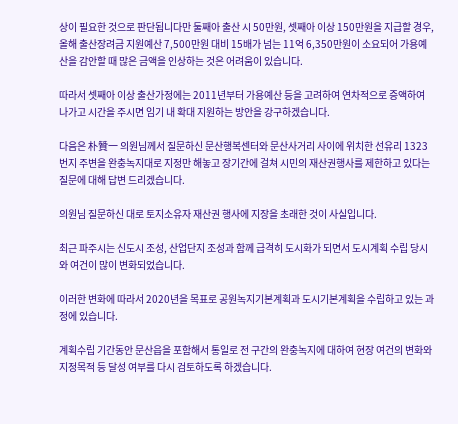상이 필요한 것으로 판단됩니다만 둘째아 출산 시 50만원, 셋째아 이상 150만원을 지급할 경우, 올해 출산장려금 지원예산 7,500만원 대비 15배가 넘는 11억 6,350만원이 소요되어 가용예산을 감안할 때 많은 금액을 인상하는 것은 어려움이 있습니다.

따라서 셋째아 이상 출산가정에는 2011년부터 가용예산 등을 고려하여 연차적으로 증액하여 나가고 시간을 주시면 임기 내 확대 지원하는 방안을 강구하겠습니다.

다음은 朴贊一 의원님께서 질문하신 문산행복센터와 문산사거리 사이에 위치한 선유리 1323번지 주변을 완충녹지대로 지정만 해놓고 장기간에 걸쳐 시민의 재산권행사를 제한하고 있다는 질문에 대해 답변 드리겠습니다.

의원님 질문하신 대로 토지소유자 재산권 행사에 지장을 초래한 것이 사실입니다.

최근 파주시는 신도시 조성, 산업단지 조성과 함께 급격히 도시화가 되면서 도시계획 수립 당시와 여건이 많이 변화되었습니다.

이러한 변화에 따라서 2020년을 목표로 공원녹지기본계획과 도시기본계획을 수립하고 있는 과정에 있습니다.

계획수립 기간동안 문산읍을 포함해서 통일로 전 구간의 완충녹지에 대하여 현장 여건의 변화와 지정목적 등 달성 여부를 다시 검토하도록 하겠습니다.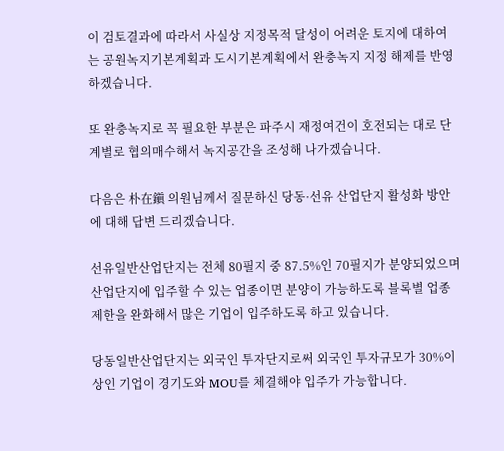이 검토결과에 따라서 사실상 지정목적 달성이 어려운 토지에 대하여는 공원녹지기본계획과 도시기본계획에서 완충녹지 지정 해제를 반영하겠습니다.

또 완충녹지로 꼭 필요한 부분은 파주시 재정여건이 호전되는 대로 단계별로 협의매수해서 녹지공간을 조성해 나가겠습니다.

다음은 朴在鎭 의원님께서 질문하신 당동·선유 산업단지 활성화 방안에 대해 답변 드리겠습니다.

선유일반산업단지는 전체 80필지 중 87.5%인 70필지가 분양되었으며 산업단지에 입주할 수 있는 업종이면 분양이 가능하도록 블록별 업종제한을 완화해서 많은 기업이 입주하도록 하고 있습니다.

당동일반산업단지는 외국인 투자단지로써 외국인 투자규모가 30%이상인 기업이 경기도와 MOU를 체결해야 입주가 가능합니다.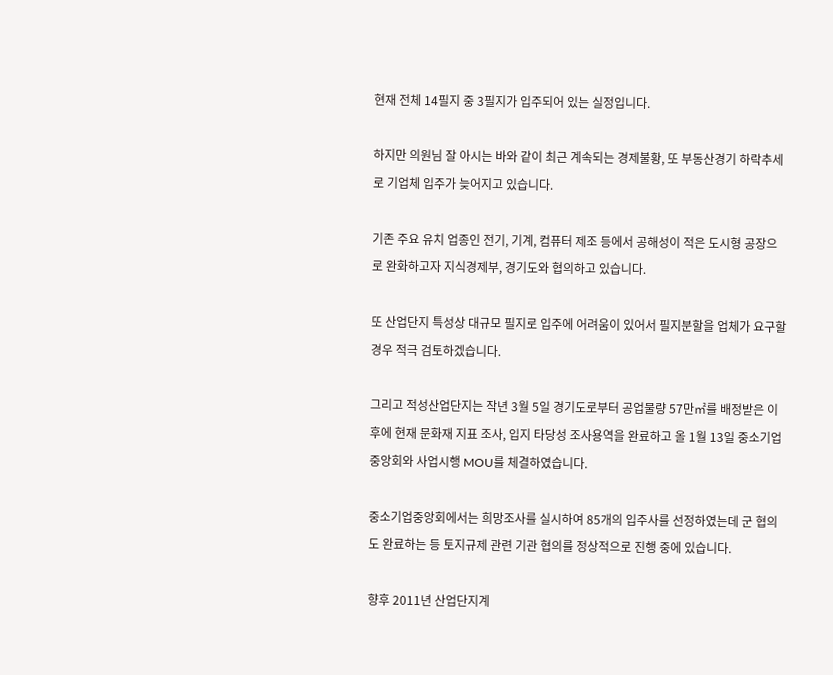현재 전체 14필지 중 3필지가 입주되어 있는 실정입니다.

하지만 의원님 잘 아시는 바와 같이 최근 계속되는 경제불황, 또 부동산경기 하락추세로 기업체 입주가 늦어지고 있습니다.

기존 주요 유치 업종인 전기, 기계, 컴퓨터 제조 등에서 공해성이 적은 도시형 공장으로 완화하고자 지식경제부, 경기도와 협의하고 있습니다.

또 산업단지 특성상 대규모 필지로 입주에 어려움이 있어서 필지분할을 업체가 요구할 경우 적극 검토하겠습니다.

그리고 적성산업단지는 작년 3월 5일 경기도로부터 공업물량 57만㎡를 배정받은 이후에 현재 문화재 지표 조사, 입지 타당성 조사용역을 완료하고 올 1월 13일 중소기업중앙회와 사업시행 MOU를 체결하였습니다.

중소기업중앙회에서는 희망조사를 실시하여 85개의 입주사를 선정하였는데 군 협의도 완료하는 등 토지규제 관련 기관 협의를 정상적으로 진행 중에 있습니다.

향후 2011년 산업단지계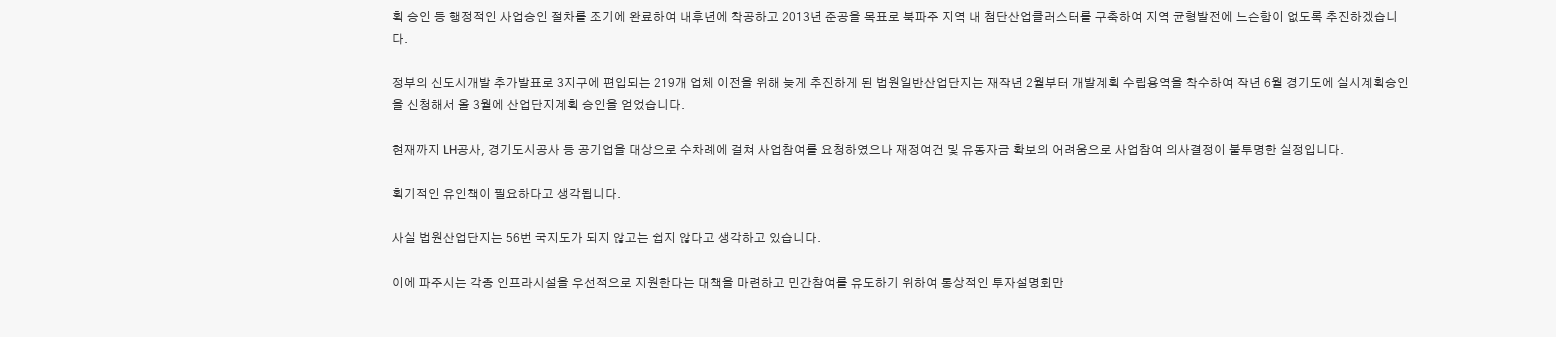획 승인 등 행정적인 사업승인 절차를 조기에 완료하여 내후년에 착공하고 2013년 준공을 목표로 북파주 지역 내 첨단산업클러스터를 구축하여 지역 균형발전에 느슨함이 없도록 추진하겠습니다.

정부의 신도시개발 추가발표로 3지구에 편입되는 219개 업체 이전을 위해 늦게 추진하게 된 법원일반산업단지는 재작년 2월부터 개발계획 수립용역을 착수하여 작년 6월 경기도에 실시계획승인을 신청해서 올 3월에 산업단지계획 승인을 얻었습니다.

현재까지 LH공사, 경기도시공사 등 공기업을 대상으로 수차례에 걸쳐 사업참여를 요청하였으나 재정여건 및 유동자금 확보의 어려움으로 사업참여 의사결정이 불투명한 실정입니다.

획기적인 유인책이 필요하다고 생각됩니다.

사실 법원산업단지는 56번 국지도가 되지 않고는 쉽지 않다고 생각하고 있습니다.

이에 파주시는 각종 인프라시설을 우선적으로 지원한다는 대책을 마련하고 민간참여를 유도하기 위하여 통상적인 투자설명회만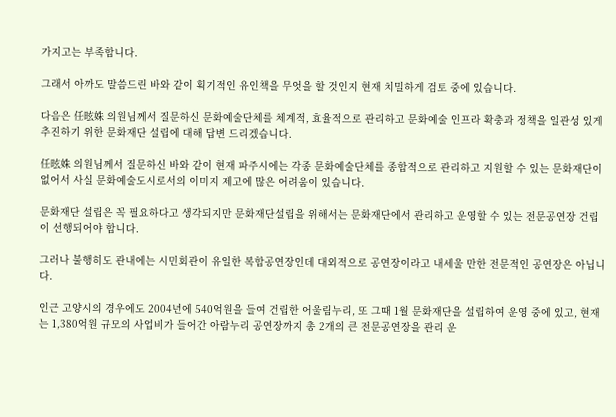가지고는 부족합니다.

그래서 아까도 말씀드린 바와 같이 획기적인 유인책을 무엇을 할 것인지 현재 치밀하게 검토 중에 있습니다.

다음은 任昡姝 의원님께서 질문하신 문화예술단체를 체계적, 효율적으로 관리하고 문화예술 인프라 확충과 정책을 일관성 있게 추진하기 위한 문화재단 설립에 대해 답변 드리겠습니다.

任昡姝 의원님께서 질문하신 바와 같이 현재 파주시에는 각종 문화예술단체를 종합적으로 관리하고 지원할 수 있는 문화재단이 없어서 사실 문화예술도시로서의 이미지 제고에 많은 어려움이 있습니다.

문화재단 설립은 꼭 필요하다고 생각되지만 문화재단설립을 위해서는 문화재단에서 관리하고 운영할 수 있는 전문공연장 건립이 선행되어야 합니다.

그러나 불행히도 관내에는 시민회관이 유일한 복합공연장인데 대외적으로 공연장이라고 내세울 만한 전문적인 공연장은 아닙니다.

인근 고양시의 경우에도 2004년에 540억원을 들여 건립한 어울림누리, 또 그때 1월 문화재단을 설립하여 운영 중에 있고, 현재는 1,380억원 규모의 사업비가 들어간 아람누리 공연장까지 총 2개의 큰 전문공연장을 관리 운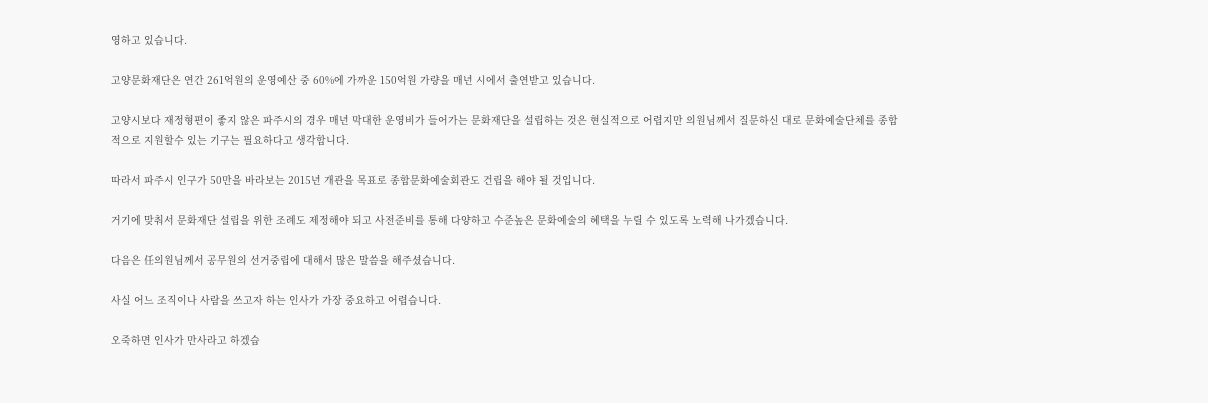영하고 있습니다.

고양문화재단은 연간 261억원의 운영예산 중 60%에 가까운 150억원 가량을 매년 시에서 출연받고 있습니다.

고양시보다 재정형편이 좋지 않은 파주시의 경우 매년 막대한 운영비가 들어가는 문화재단을 설립하는 것은 현실적으로 어렵지만 의원님께서 질문하신 대로 문화예술단체를 종합적으로 지원할수 있는 기구는 필요하다고 생각합니다.

따라서 파주시 인구가 50만을 바라보는 2015년 개관을 목표로 종합문화예술회관도 건립을 해야 될 것입니다.

거기에 맞춰서 문화재단 설립을 위한 조례도 제정해야 되고 사전준비를 통해 다양하고 수준높은 문화예술의 혜택을 누릴 수 있도록 노력해 나가겠습니다.

다음은 任의원님께서 공무원의 선거중립에 대해서 많은 말씀을 해주셨습니다.

사실 어느 조직이나 사람을 쓰고자 하는 인사가 가장 중요하고 어렵습니다.

오죽하면 인사가 만사라고 하겠습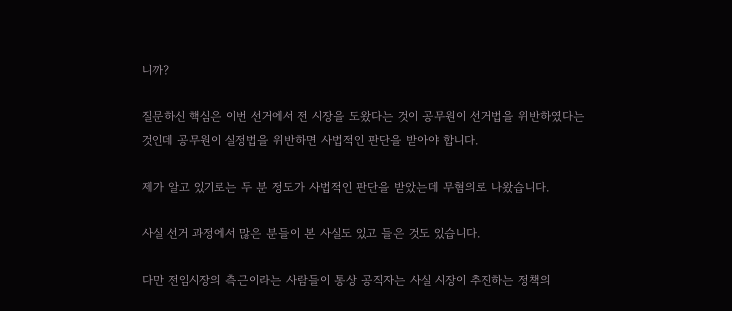니까?

질문하신 핵심은 이번 선거에서 전 시장을 도왔다는 것이 공무원이 선거법을 위반하였다는 것인데 공무원이 실정법을 위반하면 사법적인 판단을 받아야 합니다.

제가 알고 있기로는 두 분 정도가 사법적인 판단을 받았는데 무혐의로 나왔습니다.

사실 선거 과정에서 많은 분들이 본 사실도 있고 들은 것도 있습니다.

다만 전임시장의 측근이라는 사람들이 통상 공직자는 사실 시장이 추진하는 정책의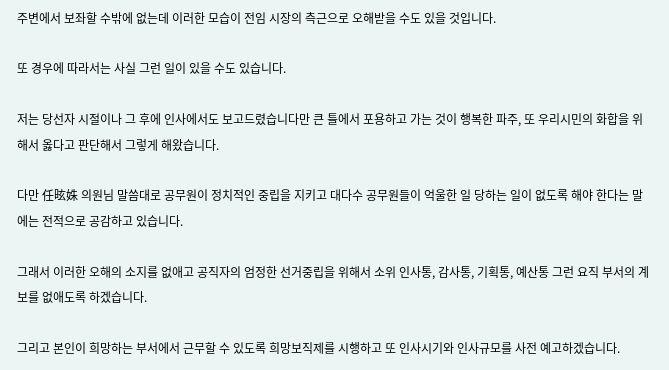주변에서 보좌할 수밖에 없는데 이러한 모습이 전임 시장의 측근으로 오해받을 수도 있을 것입니다.

또 경우에 따라서는 사실 그런 일이 있을 수도 있습니다.

저는 당선자 시절이나 그 후에 인사에서도 보고드렸습니다만 큰 틀에서 포용하고 가는 것이 행복한 파주, 또 우리시민의 화합을 위해서 옳다고 판단해서 그렇게 해왔습니다.

다만 任昡姝 의원님 말씀대로 공무원이 정치적인 중립을 지키고 대다수 공무원들이 억울한 일 당하는 일이 없도록 해야 한다는 말에는 전적으로 공감하고 있습니다.

그래서 이러한 오해의 소지를 없애고 공직자의 엄정한 선거중립을 위해서 소위 인사통, 감사통, 기획통, 예산통 그런 요직 부서의 계보를 없애도록 하겠습니다.

그리고 본인이 희망하는 부서에서 근무할 수 있도록 희망보직제를 시행하고 또 인사시기와 인사규모를 사전 예고하겠습니다.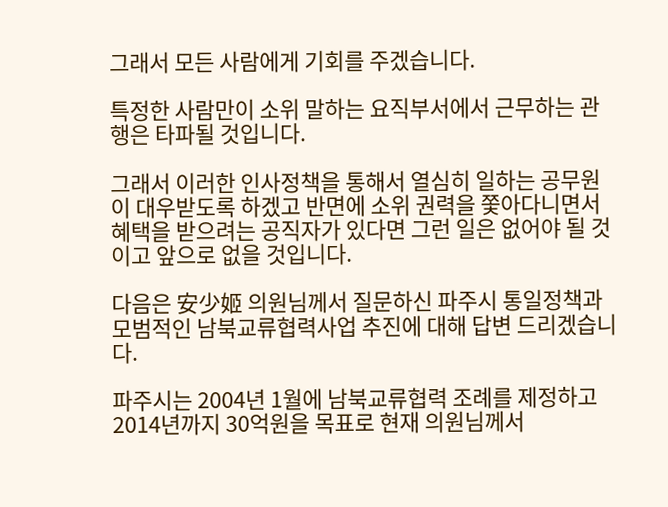그래서 모든 사람에게 기회를 주겠습니다.

특정한 사람만이 소위 말하는 요직부서에서 근무하는 관행은 타파될 것입니다.

그래서 이러한 인사정책을 통해서 열심히 일하는 공무원이 대우받도록 하겠고 반면에 소위 권력을 쫓아다니면서 혜택을 받으려는 공직자가 있다면 그런 일은 없어야 될 것이고 앞으로 없을 것입니다.

다음은 安少姬 의원님께서 질문하신 파주시 통일정책과 모범적인 남북교류협력사업 추진에 대해 답변 드리겠습니다.

파주시는 2004년 1월에 남북교류협력 조례를 제정하고 2014년까지 30억원을 목표로 현재 의원님께서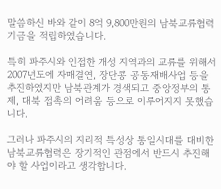말씀하신 바와 같이 8억 9,800만원의 남북교류협력기금을 적립하였습니다.

특히 파주시와 인접한 개성 지역과의 교류를 위해서 2007년도에 자매결연, 장단콩 공동재배사업 등을 추진하였지만 남북관계가 경색되고 중앙정부의 통제, 대북 접촉의 어려움 등으로 이루어지지 못했습니다.

그러나 파주시의 지리적 특성상 통일시대를 대비한 남북교류협력은 장기적인 관점에서 반드시 추진해야 할 사업이라고 생각합니다.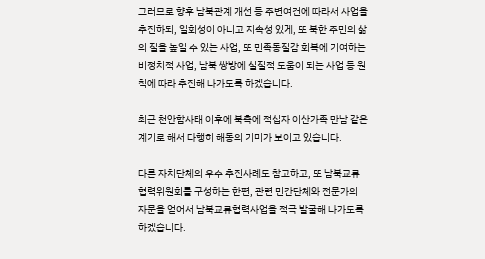그러므로 향후 남북관계 개선 등 주변여건에 따라서 사업을 추진하되, 일회성이 아니고 지속성 있게, 또 북한 주민의 삶의 질을 높일 수 있는 사업, 또 민족동질감 회복에 기여하는 비정치적 사업, 남북 쌍방에 실질적 도움이 되는 사업 등 원칙에 따라 추진해 나가도록 하겠습니다.

최근 천안함사태 이후에 북측에 적십자 이산가족 만남 같은 계기로 해서 다행히 해동의 기미가 보이고 있습니다.

다른 자치단체의 우수 추진사례도 참고하고, 또 남북교류협력위원회를 구성하는 한편, 관련 민간단체와 전문가의 자문을 얻어서 남북교류협력사업을 적극 발굴해 나가도록 하겠습니다.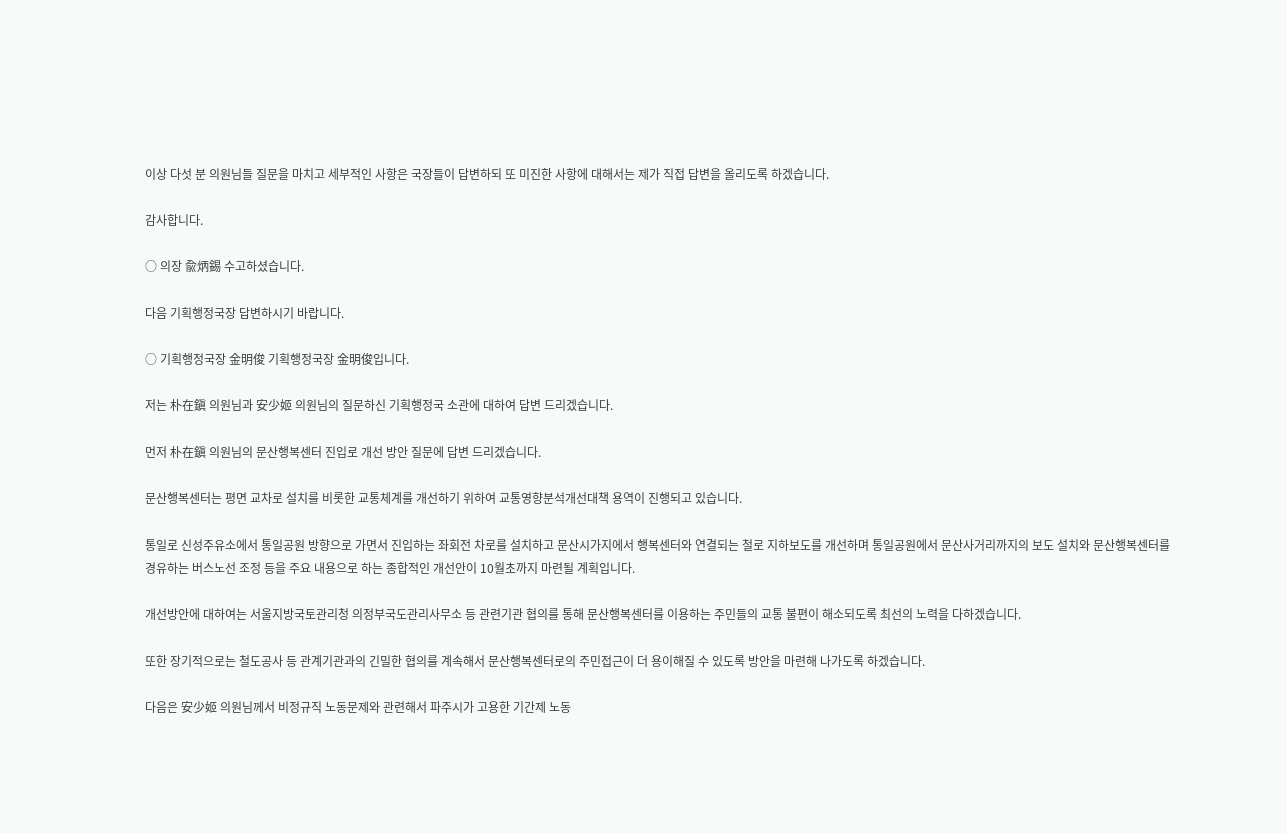이상 다섯 분 의원님들 질문을 마치고 세부적인 사항은 국장들이 답변하되 또 미진한 사항에 대해서는 제가 직접 답변을 올리도록 하겠습니다.

감사합니다.

○ 의장 兪炳錫 수고하셨습니다.

다음 기획행정국장 답변하시기 바랍니다.

○ 기획행정국장 金明俊 기획행정국장 金明俊입니다.

저는 朴在鎭 의원님과 安少姬 의원님의 질문하신 기획행정국 소관에 대하여 답변 드리겠습니다.

먼저 朴在鎭 의원님의 문산행복센터 진입로 개선 방안 질문에 답변 드리겠습니다.

문산행복센터는 평면 교차로 설치를 비롯한 교통체계를 개선하기 위하여 교통영향분석개선대책 용역이 진행되고 있습니다.

통일로 신성주유소에서 통일공원 방향으로 가면서 진입하는 좌회전 차로를 설치하고 문산시가지에서 행복센터와 연결되는 철로 지하보도를 개선하며 통일공원에서 문산사거리까지의 보도 설치와 문산행복센터를 경유하는 버스노선 조정 등을 주요 내용으로 하는 종합적인 개선안이 10월초까지 마련될 계획입니다.

개선방안에 대하여는 서울지방국토관리청 의정부국도관리사무소 등 관련기관 협의를 통해 문산행복센터를 이용하는 주민들의 교통 불편이 해소되도록 최선의 노력을 다하겠습니다.

또한 장기적으로는 철도공사 등 관계기관과의 긴밀한 협의를 계속해서 문산행복센터로의 주민접근이 더 용이해질 수 있도록 방안을 마련해 나가도록 하겠습니다.

다음은 安少姬 의원님께서 비정규직 노동문제와 관련해서 파주시가 고용한 기간제 노동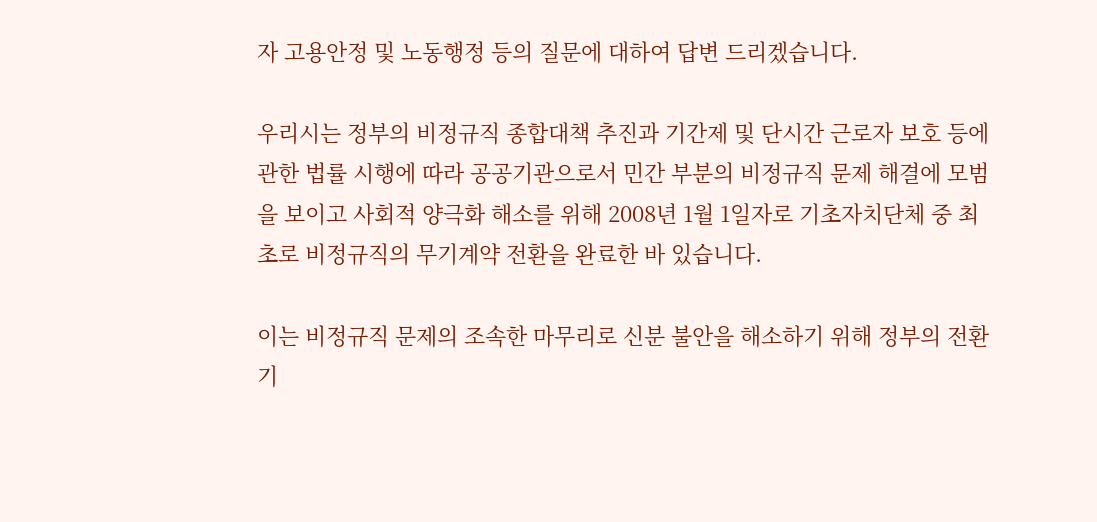자 고용안정 및 노동행정 등의 질문에 대하여 답변 드리겠습니다.

우리시는 정부의 비정규직 종합대책 추진과 기간제 및 단시간 근로자 보호 등에 관한 법률 시행에 따라 공공기관으로서 민간 부분의 비정규직 문제 해결에 모범을 보이고 사회적 양극화 해소를 위해 2008년 1월 1일자로 기초자치단체 중 최초로 비정규직의 무기계약 전환을 완료한 바 있습니다.

이는 비정규직 문제의 조속한 마무리로 신분 불안을 해소하기 위해 정부의 전환 기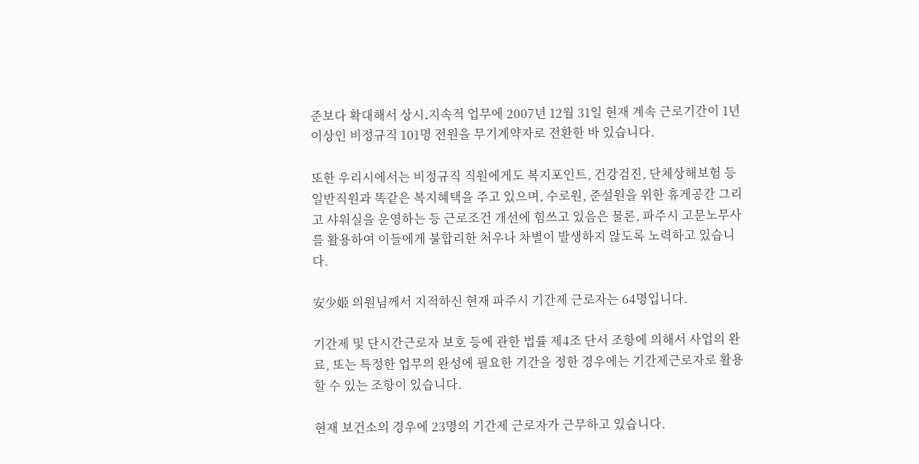준보다 확대해서 상시․지속적 업무에 2007년 12월 31일 현재 계속 근로기간이 1년 이상인 비정규직 101명 전원을 무기계약자로 전환한 바 있습니다.

또한 우리시에서는 비정규직 직원에게도 복지포인트, 건강검진, 단체상해보험 등 일반직원과 똑같은 복지혜택을 주고 있으며, 수로원, 준설원을 위한 휴게공간 그리고 샤워실을 운영하는 등 근로조건 개선에 힘쓰고 있음은 물론, 파주시 고문노무사를 활용하여 이들에게 불합리한 처우나 차별이 발생하지 않도록 노력하고 있습니다.

安少姬 의원님께서 지적하신 현재 파주시 기간제 근로자는 64명입니다.

기간제 및 단시간근로자 보호 등에 관한 법률 제4조 단서 조항에 의해서 사업의 완료, 또는 특정한 업무의 완성에 필요한 기간을 정한 경우에는 기간제근로자로 활용할 수 있는 조항이 있습니다.

현재 보건소의 경우에 23명의 기간제 근로자가 근무하고 있습니다.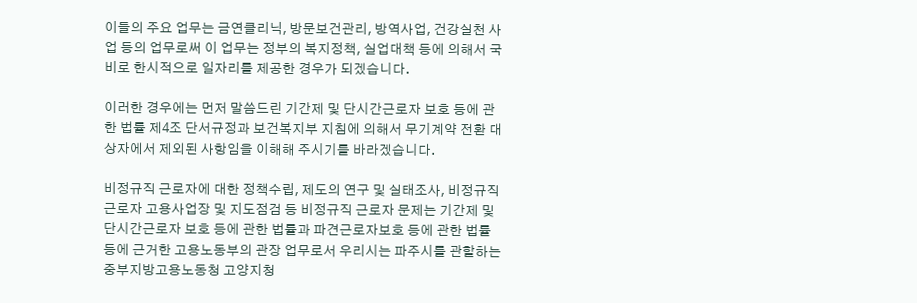이들의 주요 업무는 금연클리닉, 방문보건관리, 방역사업, 건강실천 사업 등의 업무로써 이 업무는 정부의 복지정책, 실업대책 등에 의해서 국비로 한시적으로 일자리를 제공한 경우가 되겠습니다.

이러한 경우에는 먼저 말씀드린 기간제 및 단시간근로자 보호 등에 관한 법률 제4조 단서규정과 보건복지부 지침에 의해서 무기계약 전환 대상자에서 제외된 사항임을 이해해 주시기를 바라겠습니다.

비정규직 근로자에 대한 정책수립, 제도의 연구 및 실태조사, 비정규직 근로자 고용사업장 및 지도점검 등 비정규직 근로자 문제는 기간제 및 단시간근로자 보호 등에 관한 법률과 파견근로자보호 등에 관한 법률 등에 근거한 고용노동부의 관장 업무로서 우리시는 파주시를 관할하는 중부지방고용노동청 고양지청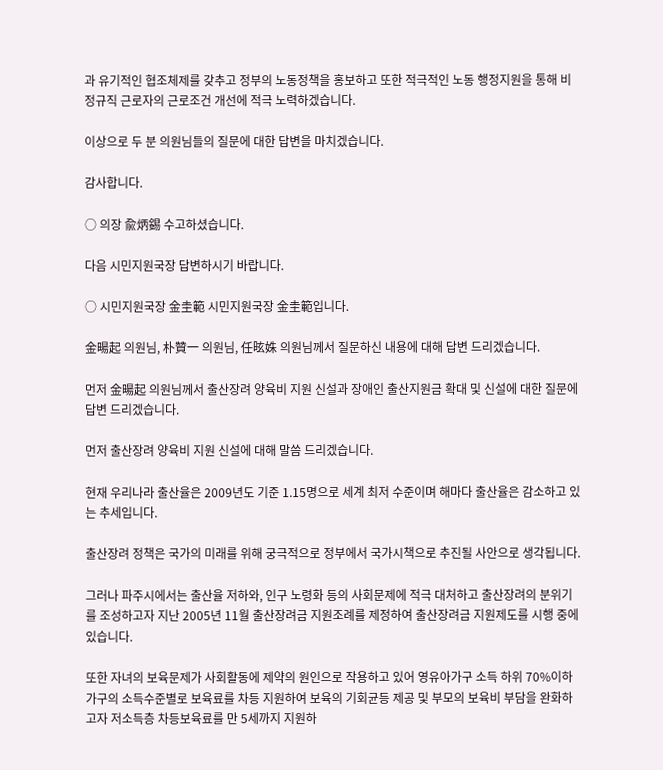과 유기적인 협조체제를 갖추고 정부의 노동정책을 홍보하고 또한 적극적인 노동 행정지원을 통해 비정규직 근로자의 근로조건 개선에 적극 노력하겠습니다.

이상으로 두 분 의원님들의 질문에 대한 답변을 마치겠습니다.

감사합니다.

○ 의장 兪炳錫 수고하셨습니다.

다음 시민지원국장 답변하시기 바랍니다.

○ 시민지원국장 金圭範 시민지원국장 金圭範입니다.

金暘起 의원님, 朴贊一 의원님, 任昡姝 의원님께서 질문하신 내용에 대해 답변 드리겠습니다.

먼저 金暘起 의원님께서 출산장려 양육비 지원 신설과 장애인 출산지원금 확대 및 신설에 대한 질문에 답변 드리겠습니다.

먼저 출산장려 양육비 지원 신설에 대해 말씀 드리겠습니다.

현재 우리나라 출산율은 2009년도 기준 1.15명으로 세계 최저 수준이며 해마다 출산율은 감소하고 있는 추세입니다.

출산장려 정책은 국가의 미래를 위해 궁극적으로 정부에서 국가시책으로 추진될 사안으로 생각됩니다.

그러나 파주시에서는 출산율 저하와, 인구 노령화 등의 사회문제에 적극 대처하고 출산장려의 분위기를 조성하고자 지난 2005년 11월 출산장려금 지원조례를 제정하여 출산장려금 지원제도를 시행 중에 있습니다.

또한 자녀의 보육문제가 사회활동에 제약의 원인으로 작용하고 있어 영유아가구 소득 하위 70%이하 가구의 소득수준별로 보육료를 차등 지원하여 보육의 기회균등 제공 및 부모의 보육비 부담을 완화하고자 저소득층 차등보육료를 만 5세까지 지원하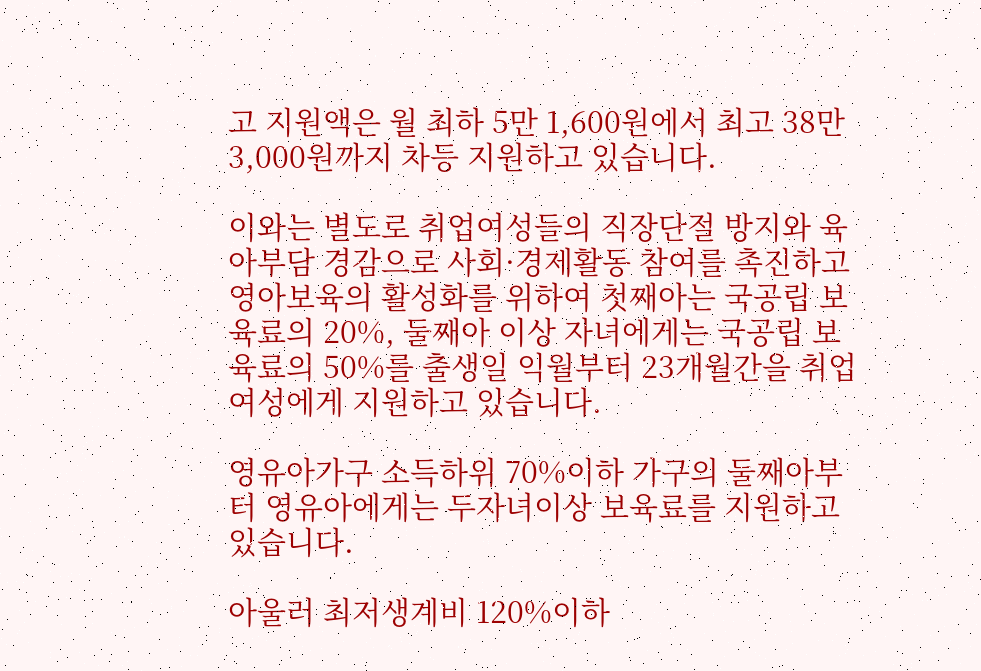고 지원액은 월 최하 5만 1,600원에서 최고 38만 3,000원까지 차등 지원하고 있습니다.

이와는 별도로 취업여성들의 직장단절 방지와 육아부담 경감으로 사회·경제활동 참여를 촉진하고 영아보육의 활성화를 위하여 첫째아는 국공립 보육료의 20%, 둘째아 이상 자녀에게는 국공립 보육료의 50%를 출생일 익월부터 23개월간을 취업여성에게 지원하고 있습니다.

영유아가구 소득하위 70%이하 가구의 둘째아부터 영유아에게는 두자녀이상 보육료를 지원하고 있습니다.

아울러 최저생계비 120%이하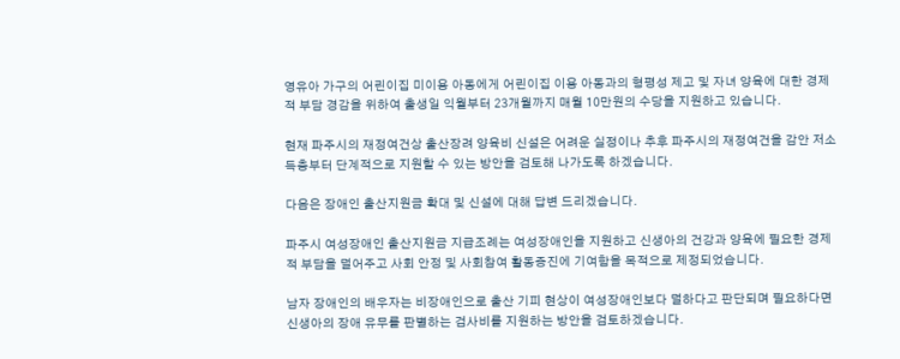영유아 가구의 어린이집 미이용 아동에게 어린이집 이용 아동과의 형평성 제고 및 자녀 양육에 대한 경제적 부담 경감을 위하여 출생일 익월부터 23개월까지 매월 10만원의 수당을 지원하고 있습니다.

현재 파주시의 재정여건상 출산장려 양육비 신설은 어려운 실정이나 추후 파주시의 재정여건을 감안 저소득층부터 단계적으로 지원할 수 있는 방안을 검토해 나가도록 하겠습니다.

다음은 장애인 출산지원금 확대 및 신설에 대해 답변 드리겠습니다.

파주시 여성장애인 출산지원금 지급조례는 여성장애인을 지원하고 신생아의 건강과 양육에 필요한 경제적 부담을 덜어주고 사회 안정 및 사회참여 활동증진에 기여함을 목적으로 제정되었습니다.

남자 장애인의 배우자는 비장애인으로 출산 기피 현상이 여성장애인보다 덜하다고 판단되며 필요하다면 신생아의 장애 유무를 판별하는 검사비를 지원하는 방안을 검토하겠습니다.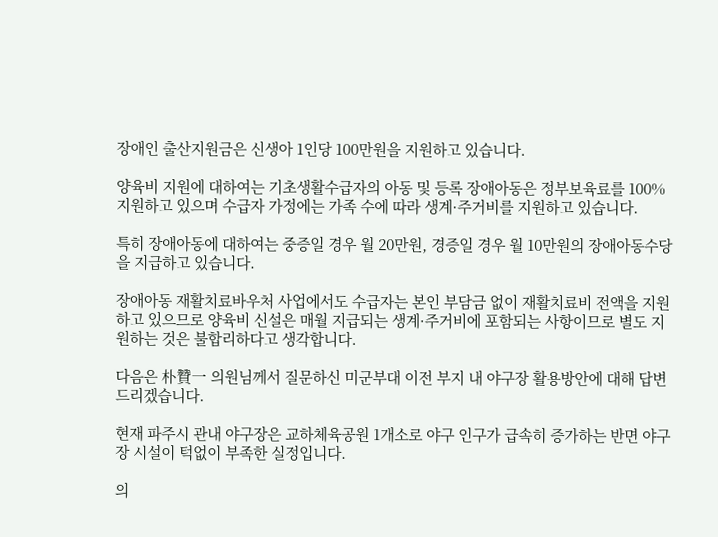장애인 출산지원금은 신생아 1인당 100만원을 지원하고 있습니다.

양육비 지원에 대하여는 기초생활수급자의 아동 및 등록 장애아동은 정부보육료를 100% 지원하고 있으며 수급자 가정에는 가족 수에 따라 생계·주거비를 지원하고 있습니다.

특히 장애아동에 대하여는 중증일 경우 월 20만원, 경증일 경우 월 10만원의 장애아동수당을 지급하고 있습니다.

장애아동 재활치료바우처 사업에서도 수급자는 본인 부담금 없이 재활치료비 전액을 지원하고 있으므로 양육비 신설은 매월 지급되는 생계·주거비에 포함되는 사항이므로 별도 지원하는 것은 불합리하다고 생각합니다.

다음은 朴贊一 의원님께서 질문하신 미군부대 이전 부지 내 야구장 활용방안에 대해 답변 드리겠습니다.

현재 파주시 관내 야구장은 교하체육공원 1개소로 야구 인구가 급속히 증가하는 반면 야구장 시설이 턱없이 부족한 실정입니다.

의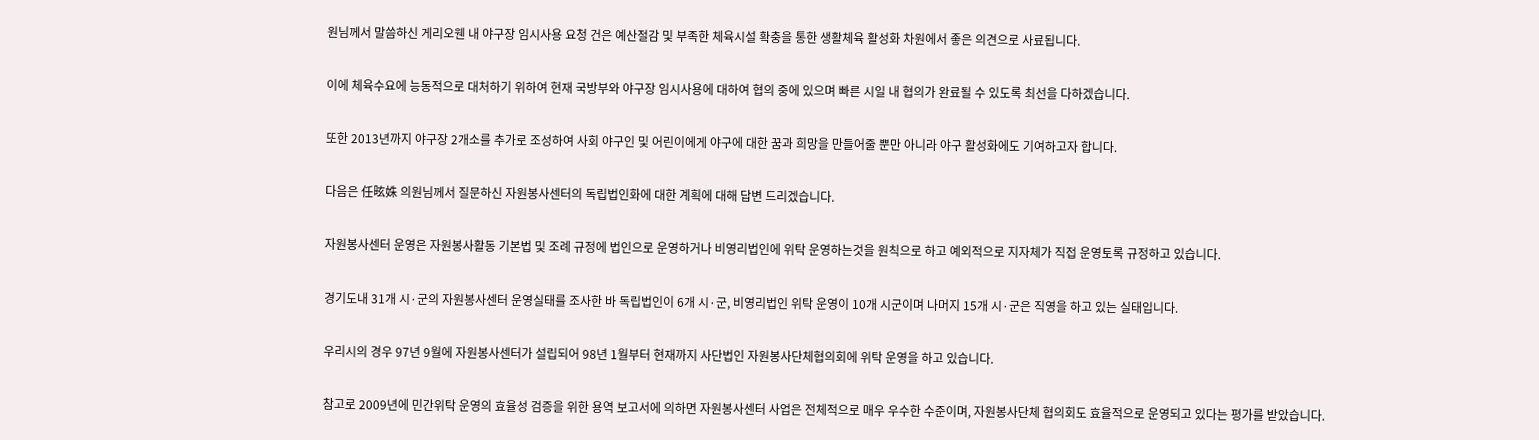원님께서 말씀하신 게리오웬 내 야구장 임시사용 요청 건은 예산절감 및 부족한 체육시설 확충을 통한 생활체육 활성화 차원에서 좋은 의견으로 사료됩니다.

이에 체육수요에 능동적으로 대처하기 위하여 현재 국방부와 야구장 임시사용에 대하여 협의 중에 있으며 빠른 시일 내 협의가 완료될 수 있도록 최선을 다하겠습니다.

또한 2013년까지 야구장 2개소를 추가로 조성하여 사회 야구인 및 어린이에게 야구에 대한 꿈과 희망을 만들어줄 뿐만 아니라 야구 활성화에도 기여하고자 합니다.

다음은 任昡姝 의원님께서 질문하신 자원봉사센터의 독립법인화에 대한 계획에 대해 답변 드리겠습니다.

자원봉사센터 운영은 자원봉사활동 기본법 및 조례 규정에 법인으로 운영하거나 비영리법인에 위탁 운영하는것을 원칙으로 하고 예외적으로 지자체가 직접 운영토록 규정하고 있습니다.

경기도내 31개 시·군의 자원봉사센터 운영실태를 조사한 바 독립법인이 6개 시·군, 비영리법인 위탁 운영이 10개 시군이며 나머지 15개 시·군은 직영을 하고 있는 실태입니다.

우리시의 경우 97년 9월에 자원봉사센터가 설립되어 98년 1월부터 현재까지 사단법인 자원봉사단체협의회에 위탁 운영을 하고 있습니다.

참고로 2009년에 민간위탁 운영의 효율성 검증을 위한 용역 보고서에 의하면 자원봉사센터 사업은 전체적으로 매우 우수한 수준이며, 자원봉사단체 협의회도 효율적으로 운영되고 있다는 평가를 받았습니다.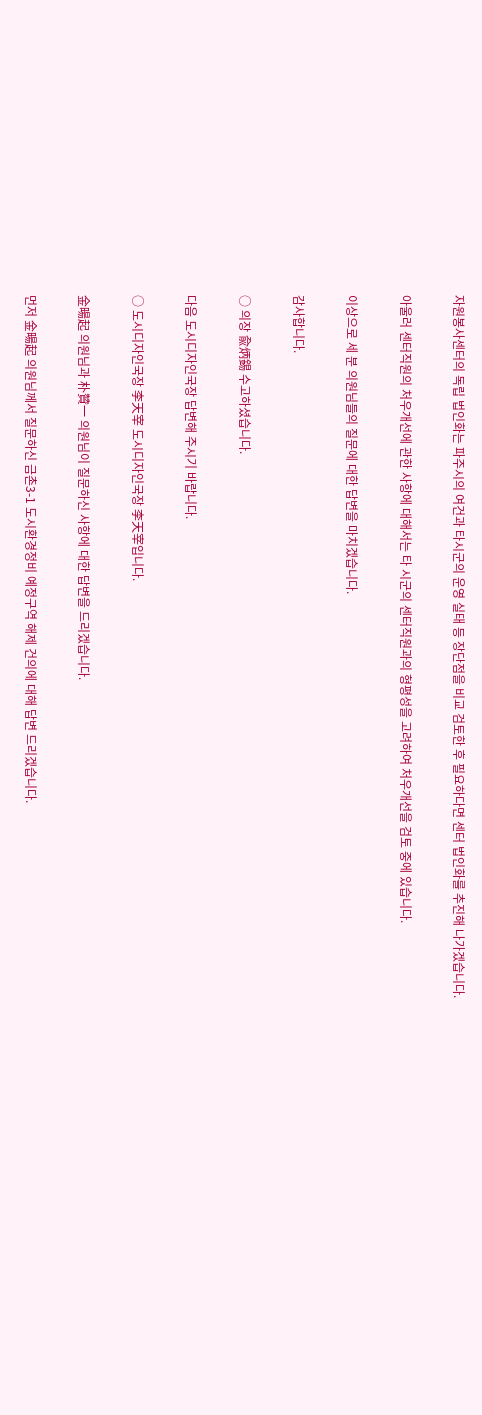자원봉사센터의 독립 법인화는 파주시의 여건과 타시군의 운영 실태 등 장단점을 비교 검토한 후 필요하다면 센터 법인화를 추진해 나가겠습니다.

아울러 센터직원의 처우개선에 관한 사항에 대해서는 타 시군의 센터직원과의 형평성을 고려하여 처우개선을 검토 중에 있습니다.

이상으로 세 분 의원님들의 질문에 대한 답변을 마치겠습니다.

감사합니다.

○ 의장 兪炳錫 수고하셨습니다.

다음 도시디자인국장 답변해 주시기 바랍니다.

○ 도시디자인국장 李天宰 도시디자인국장 李天宰입니다.

金暘起 의원님과 朴贊一 의원님이 질문하신 사항에 대한 답변을 드리겠습니다.

먼저 金暘起 의원님께서 질문하신 금촌3-1 도시환경정비 예정구역 해제 건의에 대해 답변 드리겠습니다.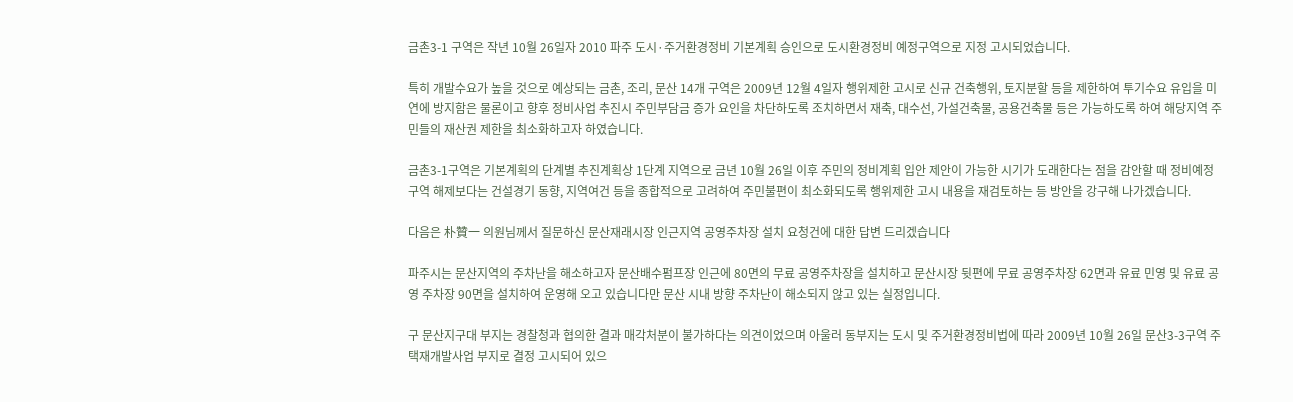금촌3-1 구역은 작년 10월 26일자 2010 파주 도시·주거환경정비 기본계획 승인으로 도시환경정비 예정구역으로 지정 고시되었습니다.

특히 개발수요가 높을 것으로 예상되는 금촌, 조리, 문산 14개 구역은 2009년 12월 4일자 행위제한 고시로 신규 건축행위, 토지분할 등을 제한하여 투기수요 유입을 미연에 방지함은 물론이고 향후 정비사업 추진시 주민부담금 증가 요인을 차단하도록 조치하면서 재축, 대수선, 가설건축물, 공용건축물 등은 가능하도록 하여 해당지역 주민들의 재산권 제한을 최소화하고자 하였습니다.

금촌3-1구역은 기본계획의 단계별 추진계획상 1단계 지역으로 금년 10월 26일 이후 주민의 정비계획 입안 제안이 가능한 시기가 도래한다는 점을 감안할 때 정비예정구역 해제보다는 건설경기 동향, 지역여건 등을 종합적으로 고려하여 주민불편이 최소화되도록 행위제한 고시 내용을 재검토하는 등 방안을 강구해 나가겠습니다.

다음은 朴贊一 의원님께서 질문하신 문산재래시장 인근지역 공영주차장 설치 요청건에 대한 답변 드리겠습니다

파주시는 문산지역의 주차난을 해소하고자 문산배수펌프장 인근에 80면의 무료 공영주차장을 설치하고 문산시장 뒷편에 무료 공영주차장 62면과 유료 민영 및 유료 공영 주차장 90면을 설치하여 운영해 오고 있습니다만 문산 시내 방향 주차난이 해소되지 않고 있는 실정입니다.

구 문산지구대 부지는 경찰청과 협의한 결과 매각처분이 불가하다는 의견이었으며 아울러 동부지는 도시 및 주거환경정비법에 따라 2009년 10월 26일 문산3-3구역 주택재개발사업 부지로 결정 고시되어 있으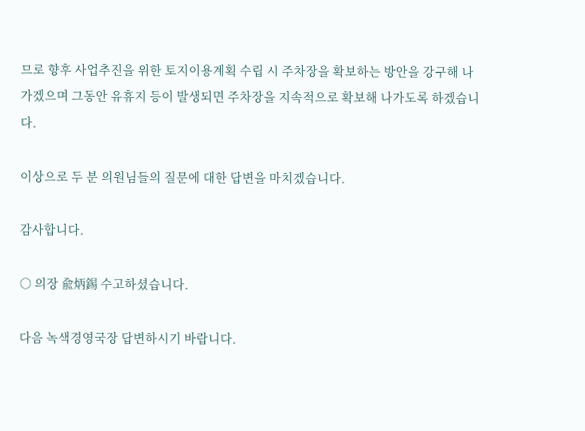므로 향후 사업추진을 위한 토지이용계획 수립 시 주차장을 확보하는 방안을 강구해 나가겠으며 그동안 유휴지 등이 발생되면 주차장을 지속적으로 확보해 나가도록 하겠습니다.

이상으로 두 분 의원님들의 질문에 대한 답변을 마치겠습니다.

감사합니다.

○ 의장 兪炳錫 수고하셨습니다.

다음 녹색경영국장 답변하시기 바랍니다.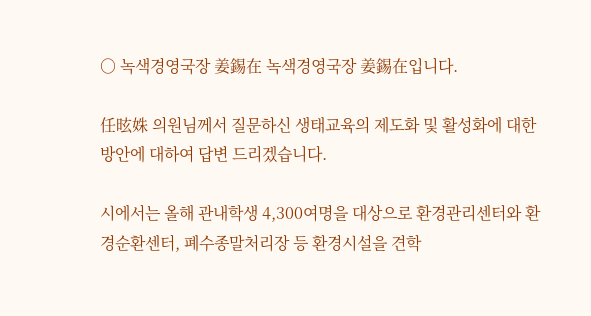○ 녹색경영국장 姜錫在 녹색경영국장 姜錫在입니다.

任昡姝 의원님께서 질문하신 생태교육의 제도화 및 활성화에 대한 방안에 대하여 답변 드리겠습니다.

시에서는 올해 관내학생 4,300여명을 대상으로 환경관리센터와 환경순환센터, 폐수종말처리장 등 환경시설을 견학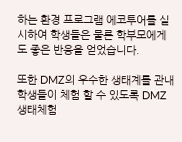하는 환경 프로그램 에코투어를 실시하여 학생들은 물론 학부모에게도 좋은 반응을 얻었습니다.

또한 DMZ의 우수한 생태계를 관내 학생들이 체험 할 수 있도록 DMZ생태체험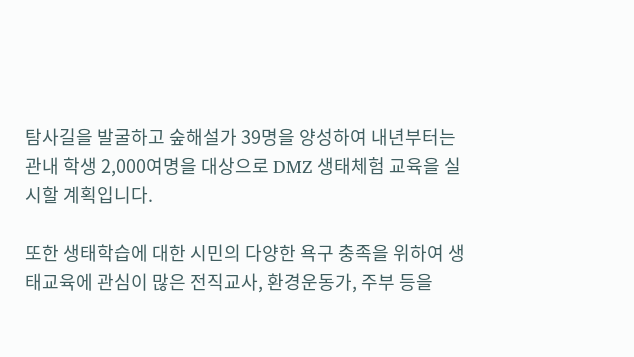탐사길을 발굴하고 숲해설가 39명을 양성하여 내년부터는 관내 학생 2,000여명을 대상으로 DMZ 생태체험 교육을 실시할 계획입니다.

또한 생태학습에 대한 시민의 다양한 욕구 충족을 위하여 생태교육에 관심이 많은 전직교사, 환경운동가, 주부 등을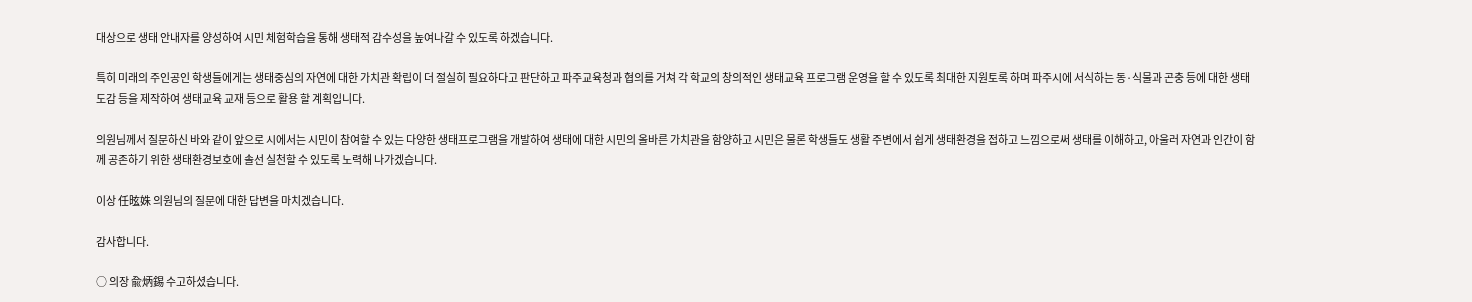대상으로 생태 안내자를 양성하여 시민 체험학습을 통해 생태적 감수성을 높여나갈 수 있도록 하겠습니다.

특히 미래의 주인공인 학생들에게는 생태중심의 자연에 대한 가치관 확립이 더 절실히 필요하다고 판단하고 파주교육청과 협의를 거쳐 각 학교의 창의적인 생태교육 프로그램 운영을 할 수 있도록 최대한 지원토록 하며 파주시에 서식하는 동·식물과 곤충 등에 대한 생태도감 등을 제작하여 생태교육 교재 등으로 활용 할 계획입니다.

의원님께서 질문하신 바와 같이 앞으로 시에서는 시민이 참여할 수 있는 다양한 생태프로그램을 개발하여 생태에 대한 시민의 올바른 가치관을 함양하고 시민은 물론 학생들도 생활 주변에서 쉽게 생태환경을 접하고 느낌으로써 생태를 이해하고, 아울러 자연과 인간이 함께 공존하기 위한 생태환경보호에 솔선 실천할 수 있도록 노력해 나가겠습니다.

이상 任昡姝 의원님의 질문에 대한 답변을 마치겠습니다.

감사합니다.

○ 의장 兪炳錫 수고하셨습니다.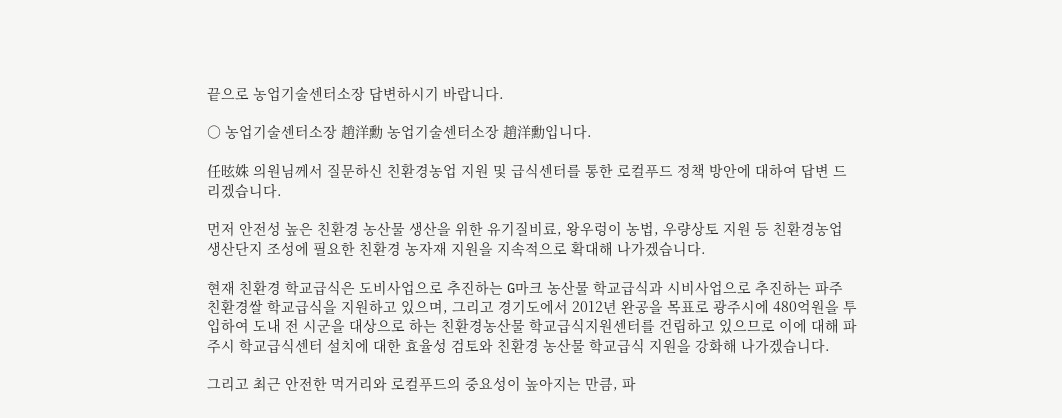끝으로 농업기술센터소장 답변하시기 바랍니다.

○ 농업기술센터소장 趙洋勳 농업기술센터소장 趙洋勳입니다.

任昡姝 의원님께서 질문하신 친환경농업 지원 및 급식센터를 통한 로컬푸드 정책 방안에 대하여 답변 드리겠습니다.

먼저 안전성 높은 친환경 농산물 생산을 위한 유기질비료, 왕우렁이 농법, 우량상토 지원 등 친환경농업 생산단지 조성에 필요한 친환경 농자재 지원을 지속적으로 확대해 나가겠습니다.

현재 친환경 학교급식은 도비사업으로 추진하는 G마크 농산물 학교급식과 시비사업으로 추진하는 파주 친환경쌀 학교급식을 지원하고 있으며, 그리고 경기도에서 2012년 완공을 목표로 광주시에 480억원을 투입하여 도내 전 시군을 대상으로 하는 친환경농산물 학교급식지원센터를 건립하고 있으므로 이에 대해 파주시 학교급식센터 설치에 대한 효율성 검토와 친환경 농산물 학교급식 지원을 강화해 나가겠습니다.

그리고 최근 안전한 먹거리와 로컬푸드의 중요성이 높아지는 만큼, 파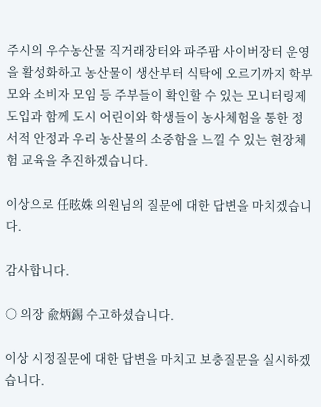주시의 우수농산물 직거래장터와 파주팜 사이버장터 운영을 활성화하고 농산물이 생산부터 식탁에 오르기까지 학부모와 소비자 모임 등 주부들이 확인할 수 있는 모니터링제 도입과 함께 도시 어린이와 학생들이 농사체험을 통한 정서적 안정과 우리 농산물의 소중함을 느낄 수 있는 현장체험 교육을 추진하겠습니다.

이상으로 任昡姝 의원님의 질문에 대한 답변을 마치겠습니다.

감사합니다.

○ 의장 兪炳錫 수고하셨습니다.

이상 시정질문에 대한 답변을 마치고 보충질문을 실시하겠습니다.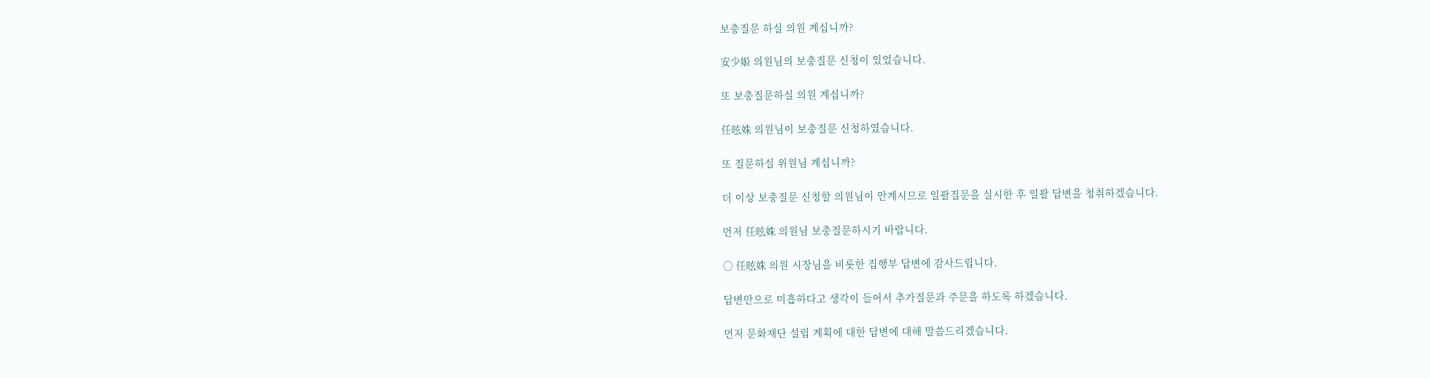보충질문 하실 의원 계십니까?

安少姬 의원님의 보충질문 신청이 있었습니다.

또 보충질문하실 의원 계십니까?

任昡姝 의원님이 보충질문 신청하였습니다.

또 질문하실 위원님 계십니까?

더 이상 보충질문 신청할 의원님이 안계시므로 일괄질문을 실시한 후 일괄 답변을 청취하겠습니다.

먼저 任昡姝 의원님 보충질문하시기 바랍니다.

○ 任昡姝 의원 시장님을 비롯한 집행부 답변에 감사드립니다.

답변만으로 미흡하다고 생각이 들어서 추가질문과 주문을 하도록 하겠습니다.

먼저 문화재단 설립 계획에 대한 답변에 대해 말씀드리겠습니다.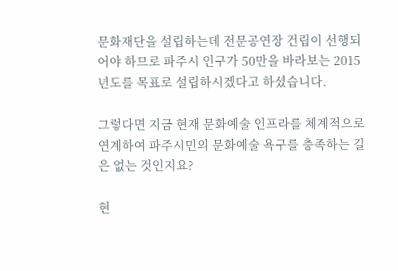문화재단을 설립하는데 전문공연장 건립이 선행되어야 하므로 파주시 인구가 50만을 바라보는 2015년도를 목표로 설립하시겠다고 하셨습니다.

그렇다면 지금 현재 문화예술 인프라를 체계적으로 연계하여 파주시민의 문화예술 욕구를 충족하는 길은 없는 것인지요?

현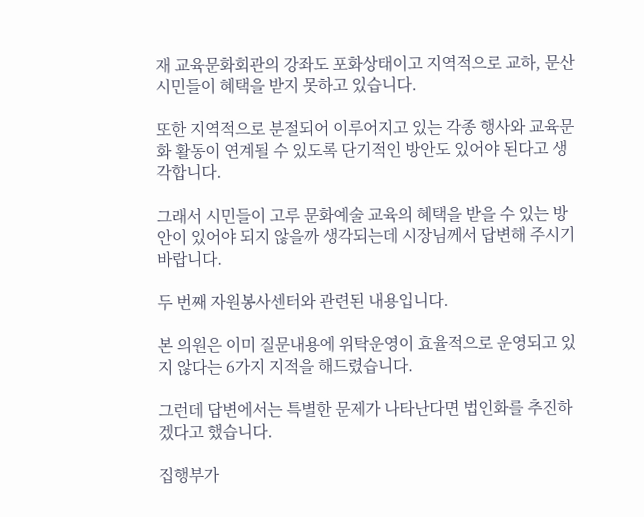재 교육문화회관의 강좌도 포화상태이고 지역적으로 교하, 문산 시민들이 혜택을 받지 못하고 있습니다.

또한 지역적으로 분절되어 이루어지고 있는 각종 행사와 교육문화 활동이 연계될 수 있도록 단기적인 방안도 있어야 된다고 생각합니다.

그래서 시민들이 고루 문화예술 교육의 혜택을 받을 수 있는 방안이 있어야 되지 않을까 생각되는데 시장님께서 답변해 주시기 바랍니다.

두 번째 자원봉사센터와 관련된 내용입니다.

본 의원은 이미 질문내용에 위탁운영이 효율적으로 운영되고 있지 않다는 6가지 지적을 해드렸습니다.

그런데 답변에서는 특별한 문제가 나타난다면 법인화를 추진하겠다고 했습니다.

집행부가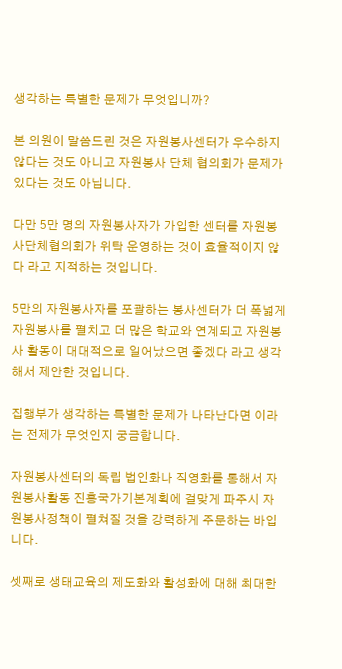생각하는 특별한 문제가 무엇입니까?

본 의원이 말씀드린 것은 자원봉사센터가 우수하지 않다는 것도 아니고 자원봉사 단체 협의회가 문제가 있다는 것도 아닙니다.

다만 5만 명의 자원봉사자가 가입한 센터를 자원봉사단체협의회가 위탁 운영하는 것이 효율적이지 않다 라고 지적하는 것입니다.

5만의 자원봉사자를 포괄하는 봉사센터가 더 폭넓게 자원봉사를 펼치고 더 많은 학교와 연계되고 자원봉사 활동이 대대적으로 일어났으면 좋겠다 라고 생각해서 제안한 것입니다.

집행부가 생각하는 특별한 문제가 나타난다면 이라는 전제가 무엇인지 궁금합니다.

자원봉사센터의 독립 법인화나 직영화를 통해서 자원봉사활동 진흥국가기본계획에 걸맞게 파주시 자원봉사정책이 펼쳐질 것을 강력하게 주문하는 바입니다.

셋째로 생태교육의 제도화와 활성화에 대해 최대한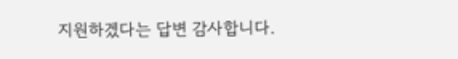지원하겠다는 답변 감사합니다.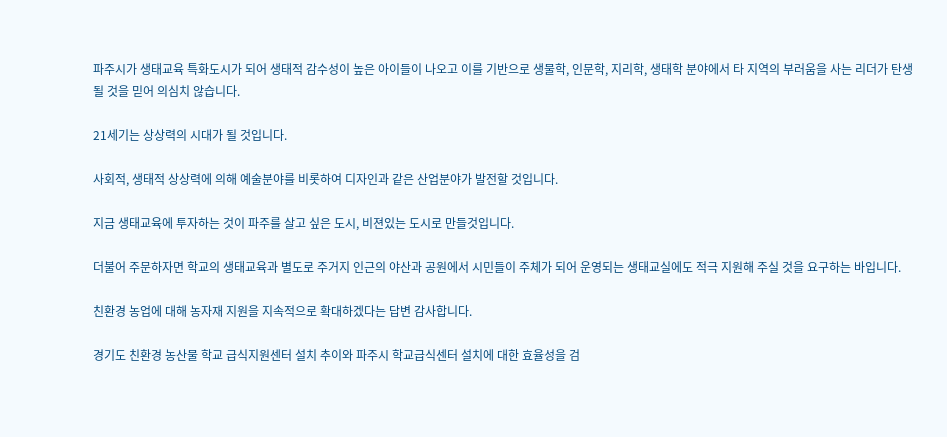파주시가 생태교육 특화도시가 되어 생태적 감수성이 높은 아이들이 나오고 이를 기반으로 생물학, 인문학, 지리학, 생태학 분야에서 타 지역의 부러움을 사는 리더가 탄생될 것을 믿어 의심치 않습니다.

21세기는 상상력의 시대가 될 것입니다.

사회적, 생태적 상상력에 의해 예술분야를 비롯하여 디자인과 같은 산업분야가 발전할 것입니다.

지금 생태교육에 투자하는 것이 파주를 살고 싶은 도시, 비젼있는 도시로 만들것입니다.

더불어 주문하자면 학교의 생태교육과 별도로 주거지 인근의 야산과 공원에서 시민들이 주체가 되어 운영되는 생태교실에도 적극 지원해 주실 것을 요구하는 바입니다.

친환경 농업에 대해 농자재 지원을 지속적으로 확대하겠다는 답변 감사합니다.

경기도 친환경 농산물 학교 급식지원센터 설치 추이와 파주시 학교급식센터 설치에 대한 효율성을 검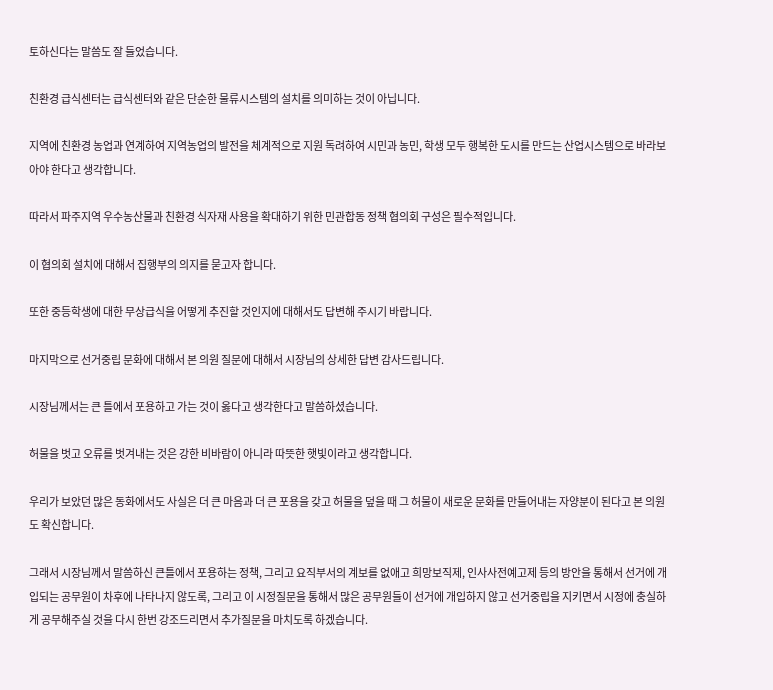토하신다는 말씀도 잘 들었습니다.

친환경 급식센터는 급식센터와 같은 단순한 물류시스템의 설치를 의미하는 것이 아닙니다.

지역에 친환경 농업과 연계하여 지역농업의 발전을 체계적으로 지원 독려하여 시민과 농민, 학생 모두 행복한 도시를 만드는 산업시스템으로 바라보아야 한다고 생각합니다.

따라서 파주지역 우수농산물과 친환경 식자재 사용을 확대하기 위한 민관합동 정책 협의회 구성은 필수적입니다.

이 협의회 설치에 대해서 집행부의 의지를 묻고자 합니다.

또한 중등학생에 대한 무상급식을 어떻게 추진할 것인지에 대해서도 답변해 주시기 바랍니다.

마지막으로 선거중립 문화에 대해서 본 의원 질문에 대해서 시장님의 상세한 답변 감사드립니다.

시장님께서는 큰 틀에서 포용하고 가는 것이 옳다고 생각한다고 말씀하셨습니다.

허물을 벗고 오류를 벗겨내는 것은 강한 비바람이 아니라 따뜻한 햇빛이라고 생각합니다.

우리가 보았던 많은 동화에서도 사실은 더 큰 마음과 더 큰 포용을 갖고 허물을 덮을 때 그 허물이 새로운 문화를 만들어내는 자양분이 된다고 본 의원도 확신합니다.

그래서 시장님께서 말씀하신 큰틀에서 포용하는 정책, 그리고 요직부서의 계보를 없애고 희망보직제, 인사사전예고제 등의 방안을 통해서 선거에 개입되는 공무원이 차후에 나타나지 않도록, 그리고 이 시정질문을 통해서 많은 공무원들이 선거에 개입하지 않고 선거중립을 지키면서 시정에 충실하게 공무해주실 것을 다시 한번 강조드리면서 추가질문을 마치도록 하겠습니다.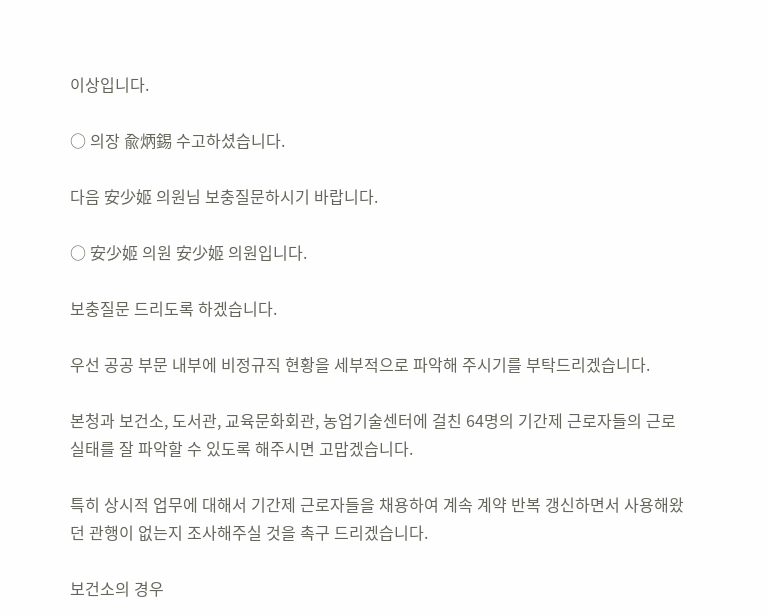이상입니다.

○ 의장 兪炳錫 수고하셨습니다.

다음 安少姬 의원님 보충질문하시기 바랍니다.

○ 安少姬 의원 安少姬 의원입니다.

보충질문 드리도록 하겠습니다.

우선 공공 부문 내부에 비정규직 현황을 세부적으로 파악해 주시기를 부탁드리겠습니다.

본청과 보건소, 도서관, 교육문화회관, 농업기술센터에 걸친 64명의 기간제 근로자들의 근로실태를 잘 파악할 수 있도록 해주시면 고맙겠습니다.

특히 상시적 업무에 대해서 기간제 근로자들을 채용하여 계속 계약 반복 갱신하면서 사용해왔던 관행이 없는지 조사해주실 것을 촉구 드리겠습니다.

보건소의 경우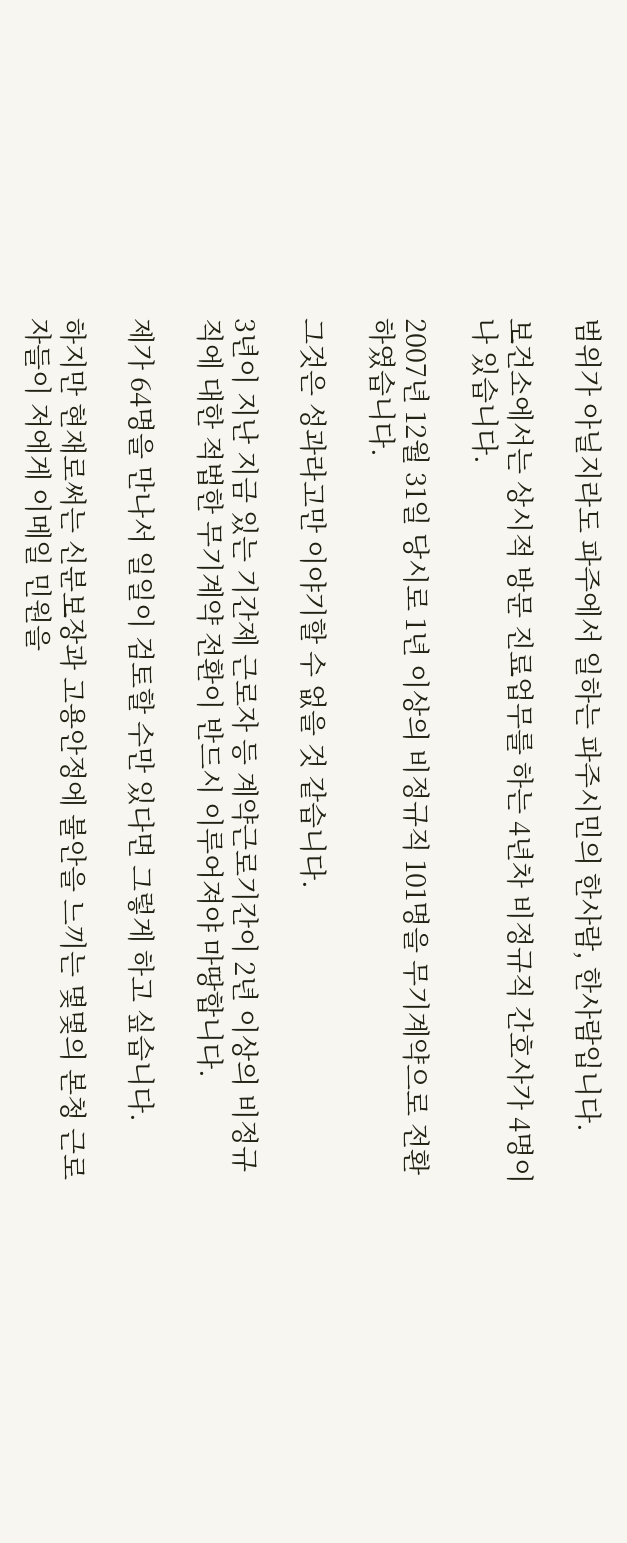범위가 아닐지라도 파주에서 일하는 파주시민의 한사람, 한사람입니다.

보건소에서는 상시적 방문 진료업무를 하는 4년차 비정규직 간호사가 4명이나 있습니다.

2007년 12월 31일 당시로 1년 이상의 비정규직 101명을 무기계약으로 전환하였습니다.

그것은 성과라고만 이야기할 수 없을 것 같습니다.

3년이 지난 지금 있는 기간제 근로자 등 계약근로기간이 2년 이상의 비정규직에 대한 적법한 무기계약 전환이 반드시 이루어져야 마땅합니다.

제가 64명을 만나서 일일이 검토할 수만 있다면 그렇게 하고 싶습니다.

하지만 현재로써는 신분보장과 고용안정에 불안을 느끼는 몇몇의 본청 근로자들이 저에게 이메일 민원을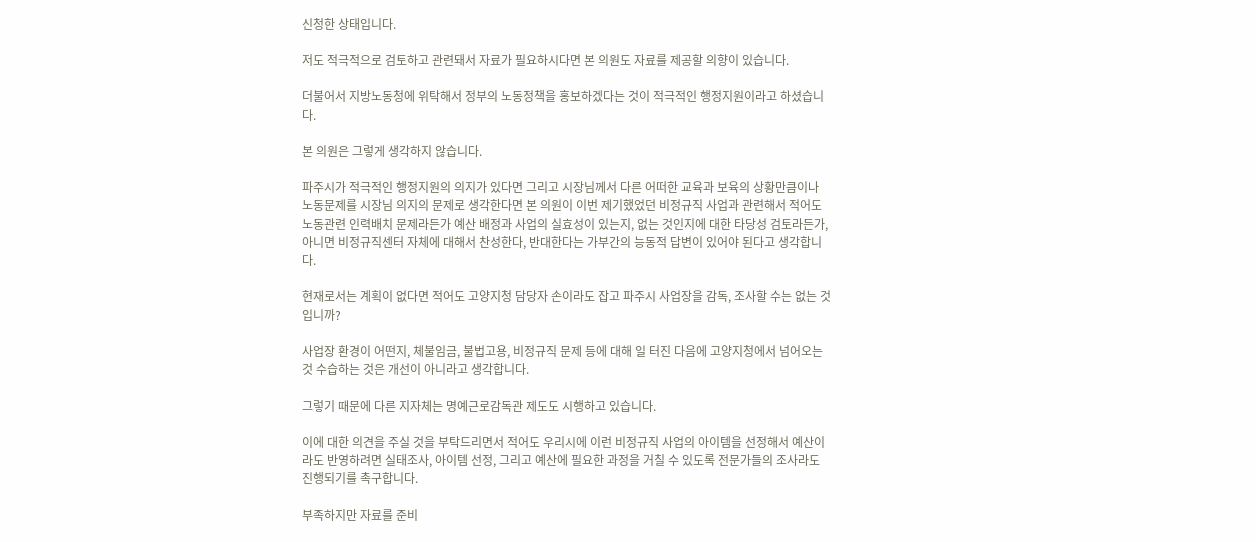신청한 상태입니다.

저도 적극적으로 검토하고 관련돼서 자료가 필요하시다면 본 의원도 자료를 제공할 의향이 있습니다.

더불어서 지방노동청에 위탁해서 정부의 노동정책을 홍보하겠다는 것이 적극적인 행정지원이라고 하셨습니다.

본 의원은 그렇게 생각하지 않습니다.

파주시가 적극적인 행정지원의 의지가 있다면 그리고 시장님께서 다른 어떠한 교육과 보육의 상황만큼이나 노동문제를 시장님 의지의 문제로 생각한다면 본 의원이 이번 제기했었던 비정규직 사업과 관련해서 적어도 노동관련 인력배치 문제라든가 예산 배정과 사업의 실효성이 있는지, 없는 것인지에 대한 타당성 검토라든가, 아니면 비정규직센터 자체에 대해서 찬성한다, 반대한다는 가부간의 능동적 답변이 있어야 된다고 생각합니다.

현재로서는 계획이 없다면 적어도 고양지청 담당자 손이라도 잡고 파주시 사업장을 감독, 조사할 수는 없는 것입니까?

사업장 환경이 어떤지, 체불임금, 불법고용, 비정규직 문제 등에 대해 일 터진 다음에 고양지청에서 넘어오는 것 수습하는 것은 개선이 아니라고 생각합니다.

그렇기 때문에 다른 지자체는 명예근로감독관 제도도 시행하고 있습니다.

이에 대한 의견을 주실 것을 부탁드리면서 적어도 우리시에 이런 비정규직 사업의 아이템을 선정해서 예산이라도 반영하려면 실태조사, 아이템 선정, 그리고 예산에 필요한 과정을 거칠 수 있도록 전문가들의 조사라도 진행되기를 촉구합니다.

부족하지만 자료를 준비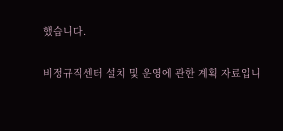했습니다.

비정규직센터 설치 및 운영에 관한 계획 자료입니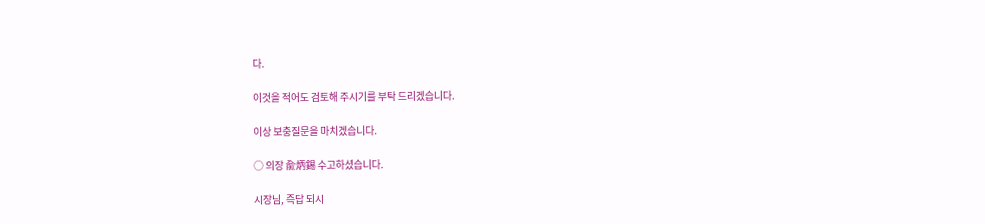다.

이것을 적어도 검토해 주시기를 부탁 드리겠습니다.

이상 보충질문을 마치겠습니다.

○ 의장 兪炳錫 수고하셨습니다.

시장님, 즉답 되시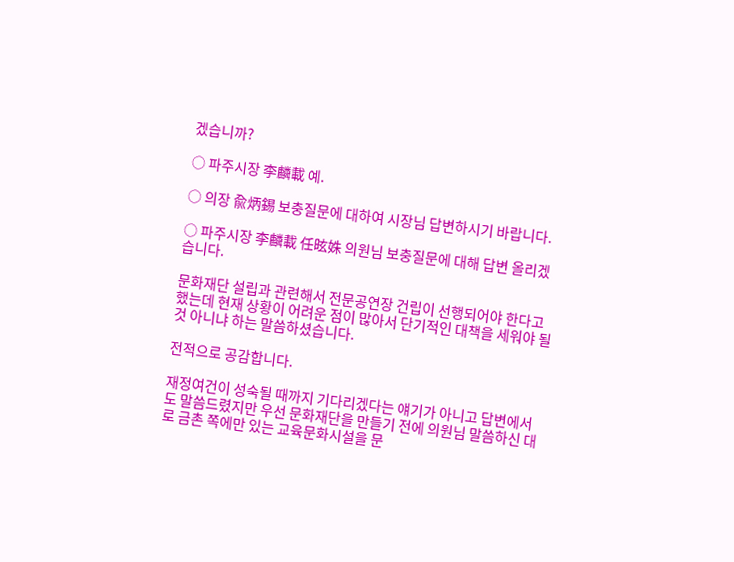겠습니까?

○ 파주시장 李麟載 예.

○ 의장 兪炳錫 보충질문에 대하여 시장님 답변하시기 바랍니다.

○ 파주시장 李麟載 任昡姝 의원님 보충질문에 대해 답변 올리겠습니다.

문화재단 설립과 관련해서 전문공연장 건립이 선행되어야 한다고 했는데 현재 상황이 어려운 점이 많아서 단기적인 대책을 세워야 될 것 아니냐 하는 말씀하셨습니다.

전적으로 공감합니다.

재정여건이 성숙될 때까지 기다리겠다는 얘기가 아니고 답변에서도 말씀드렸지만 우선 문화재단을 만들기 전에 의원님 말씀하신 대로 금촌 쪽에만 있는 교육문화시설을 문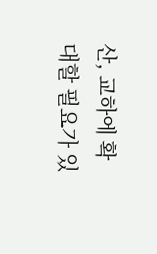산, 교하에 확대할 필요가 있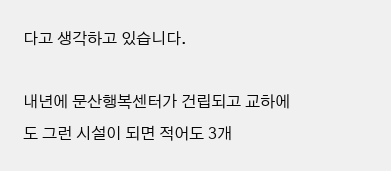다고 생각하고 있습니다.

내년에 문산행복센터가 건립되고 교하에도 그런 시설이 되면 적어도 3개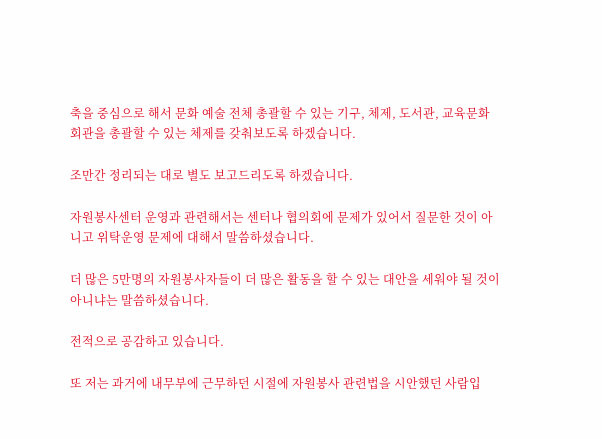축을 중심으로 해서 문화 예술 전체 총괄할 수 있는 기구, 체제, 도서관, 교육문화회관을 총괄할 수 있는 체제를 갖춰보도록 하겠습니다.

조만간 정리되는 대로 별도 보고드리도록 하겠습니다.

자원봉사센터 운영과 관련해서는 센터나 협의회에 문제가 있어서 질문한 것이 아니고 위탁운영 문제에 대해서 말씀하셨습니다.

더 많은 5만명의 자원봉사자들이 더 많은 활동을 할 수 있는 대안을 세워야 될 것이 아니냐는 말씀하셨습니다.

전적으로 공감하고 있습니다.

또 저는 과거에 내무부에 근무하던 시절에 자원봉사 관련법을 시안했던 사람입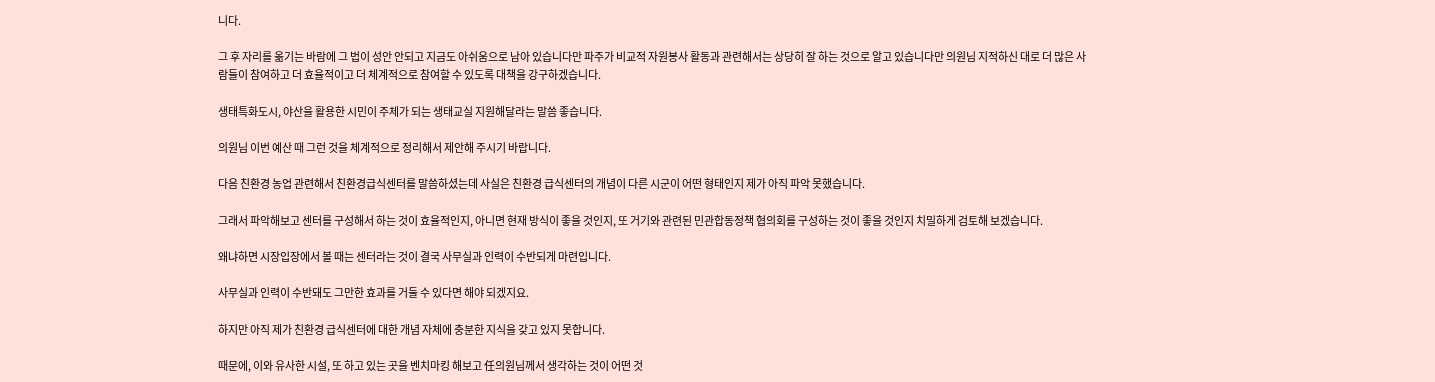니다.

그 후 자리를 옮기는 바람에 그 법이 성안 안되고 지금도 아쉬움으로 남아 있습니다만 파주가 비교적 자원봉사 활동과 관련해서는 상당히 잘 하는 것으로 알고 있습니다만 의원님 지적하신 대로 더 많은 사람들이 참여하고 더 효율적이고 더 체계적으로 참여할 수 있도록 대책을 강구하겠습니다.

생태특화도시, 야산을 활용한 시민이 주체가 되는 생태교실 지원해달라는 말씀 좋습니다.

의원님 이번 예산 때 그런 것을 체계적으로 정리해서 제안해 주시기 바랍니다.

다음 친환경 농업 관련해서 친환경급식센터를 말씀하셨는데 사실은 친환경 급식센터의 개념이 다른 시군이 어떤 형태인지 제가 아직 파악 못했습니다.

그래서 파악해보고 센터를 구성해서 하는 것이 효율적인지, 아니면 현재 방식이 좋을 것인지, 또 거기와 관련된 민관합동정책 협의회를 구성하는 것이 좋을 것인지 치밀하게 검토해 보겠습니다.

왜냐하면 시장입장에서 볼 때는 센터라는 것이 결국 사무실과 인력이 수반되게 마련입니다.

사무실과 인력이 수반돼도 그만한 효과를 거둘 수 있다면 해야 되겠지요.

하지만 아직 제가 친환경 급식센터에 대한 개념 자체에 충분한 지식을 갖고 있지 못합니다.

때문에, 이와 유사한 시설, 또 하고 있는 곳을 벤치마킹 해보고 任의원님께서 생각하는 것이 어떤 것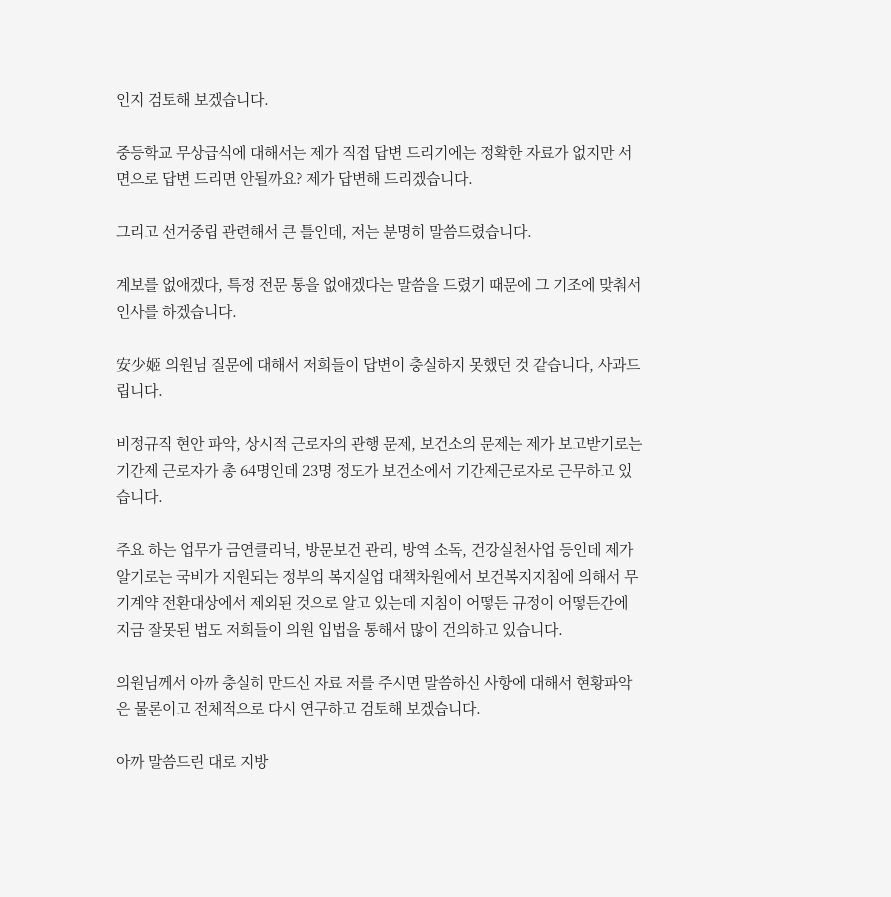인지 검토해 보겠습니다.

중등학교 무상급식에 대해서는 제가 직접 답변 드리기에는 정확한 자료가 없지만 서면으로 답변 드리면 안될까요? 제가 답변해 드리겠습니다.

그리고 선거중립 관련해서 큰 틀인데, 저는 분명히 말씀드렸습니다.

계보를 없애겠다, 특정 전문 통을 없애겠다는 말씀을 드렸기 때문에 그 기조에 맞춰서 인사를 하겠습니다.

安少姬 의원님 질문에 대해서 저희들이 답변이 충실하지 못했던 것 같습니다, 사과드립니다.

비정규직 현안 파악, 상시적 근로자의 관행 문제, 보건소의 문제는 제가 보고받기로는 기간제 근로자가 총 64명인데 23명 정도가 보건소에서 기간제근로자로 근무하고 있습니다.

주요 하는 업무가 금연클리닉, 방문보건 관리, 방역 소독, 건강실천사업 등인데 제가 알기로는 국비가 지원되는 정부의 복지실업 대책차원에서 보건복지지침에 의해서 무기계약 전환대상에서 제외된 것으로 알고 있는데 지침이 어떻든 규정이 어떻든간에 지금 잘못된 법도 저희들이 의원 입법을 통해서 많이 건의하고 있습니다.

의원님께서 아까 충실히 만드신 자료 저를 주시면 말씀하신 사항에 대해서 현황파악은 물론이고 전체적으로 다시 연구하고 검토해 보겠습니다.

아까 말씀드린 대로 지방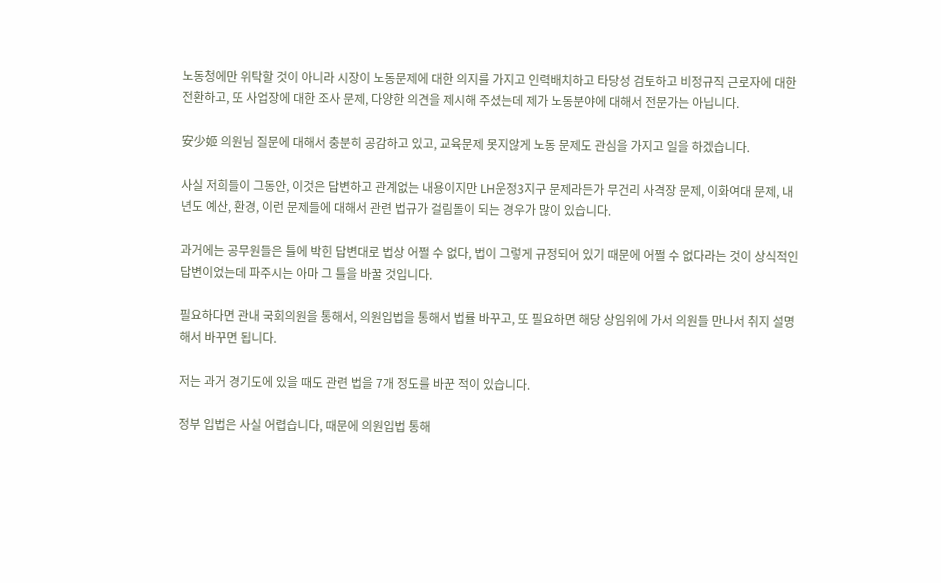노동청에만 위탁할 것이 아니라 시장이 노동문제에 대한 의지를 가지고 인력배치하고 타당성 검토하고 비정규직 근로자에 대한 전환하고, 또 사업장에 대한 조사 문제, 다양한 의견을 제시해 주셨는데 제가 노동분야에 대해서 전문가는 아닙니다.

安少姬 의원님 질문에 대해서 충분히 공감하고 있고, 교육문제 못지않게 노동 문제도 관심을 가지고 일을 하겠습니다.

사실 저희들이 그동안, 이것은 답변하고 관계없는 내용이지만 LH운정3지구 문제라든가 무건리 사격장 문제, 이화여대 문제, 내년도 예산, 환경, 이런 문제들에 대해서 관련 법규가 걸림돌이 되는 경우가 많이 있습니다.

과거에는 공무원들은 틀에 박힌 답변대로 법상 어쩔 수 없다, 법이 그렇게 규정되어 있기 때문에 어쩔 수 없다라는 것이 상식적인 답변이었는데 파주시는 아마 그 틀을 바꿀 것입니다.

필요하다면 관내 국회의원을 통해서, 의원입법을 통해서 법률 바꾸고, 또 필요하면 해당 상임위에 가서 의원들 만나서 취지 설명해서 바꾸면 됩니다.

저는 과거 경기도에 있을 때도 관련 법을 7개 정도를 바꾼 적이 있습니다.

정부 입법은 사실 어렵습니다, 때문에 의원입법 통해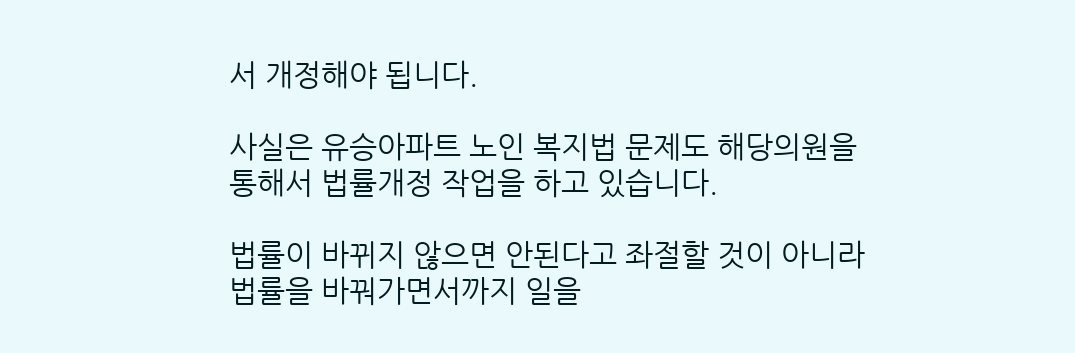서 개정해야 됩니다.

사실은 유승아파트 노인 복지법 문제도 해당의원을 통해서 법률개정 작업을 하고 있습니다.

법률이 바뀌지 않으면 안된다고 좌절할 것이 아니라 법률을 바꿔가면서까지 일을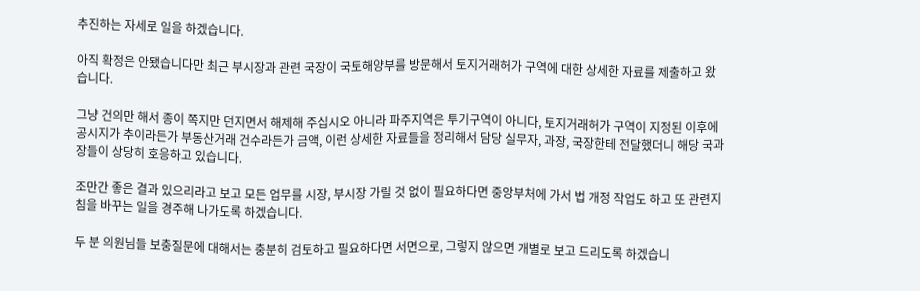추진하는 자세로 일을 하겠습니다.

아직 확정은 안됐습니다만 최근 부시장과 관련 국장이 국토해양부를 방문해서 토지거래허가 구역에 대한 상세한 자료를 제출하고 왔습니다.

그냥 건의만 해서 종이 쪽지만 던지면서 해제해 주십시오 아니라 파주지역은 투기구역이 아니다, 토지거래허가 구역이 지정된 이후에 공시지가 추이라든가 부동산거래 건수라든가 금액, 이런 상세한 자료들을 정리해서 담당 실무자, 과장, 국장한테 전달했더니 해당 국과장들이 상당히 호응하고 있습니다.

조만간 좋은 결과 있으리라고 보고 모든 업무를 시장, 부시장 가릴 것 없이 필요하다면 중앙부처에 가서 법 개정 작업도 하고 또 관련지침을 바꾸는 일을 경주해 나가도록 하겠습니다.

두 분 의원님들 보충질문에 대해서는 충분히 검토하고 필요하다면 서면으로, 그렇지 않으면 개별로 보고 드리도록 하겠습니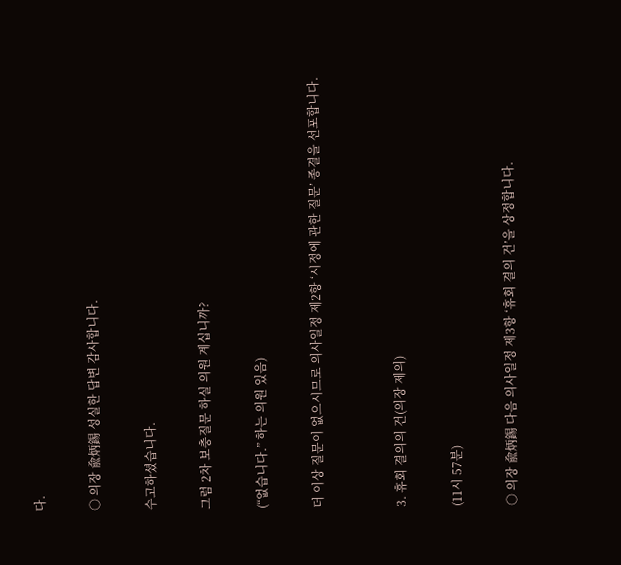다.

○ 의장 兪炳錫 성실한 답변 감사합니다.

수고하셨습니다.

그럼 2차 보충질문 하실 의원 계십니까?

(“없습니다.” 하는 의원 있음)

더 이상 질문이 없으시므로 의사일정 제2항 ‘시정에 관한 질문’ 종결을 선포합니다.


3. 휴회 결의의 건(의장 제의)

(11시 57분)

○ 의장 兪炳錫 다음 의사일정 제3항 ‘휴회 결의 건’을 상정합니다.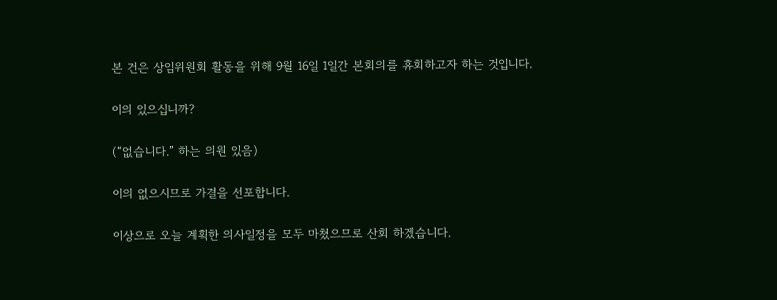본 건은 상임위원회 활동을 위해 9월 16일 1일간 본회의를 휴회하고자 하는 것입니다.

이의 있으십니까?

(“없습니다.” 하는 의원 있음)

이의 없으시므로 가결을 선포합니다.

이상으로 오늘 계획한 의사일정을 모두 마쳤으므로 산회 하겠습니다.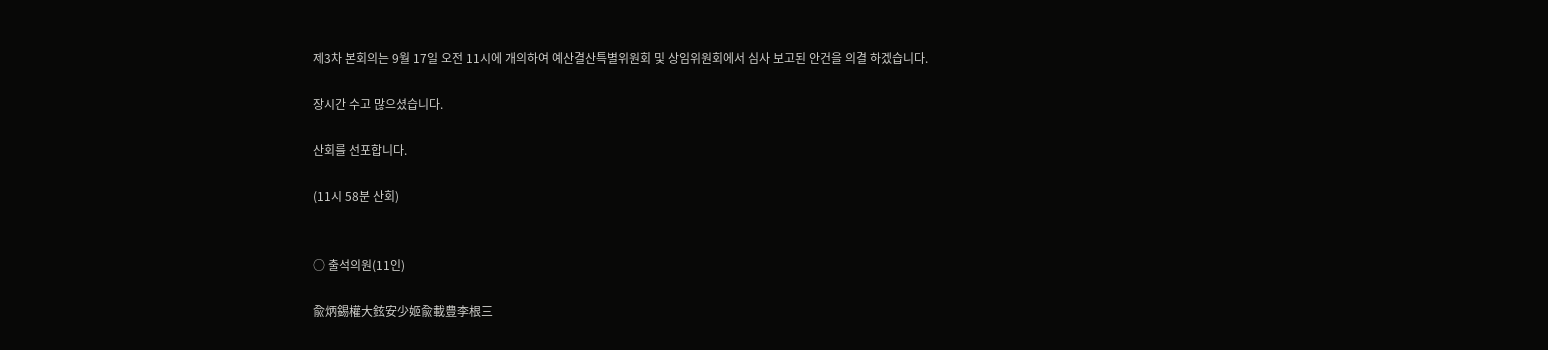제3차 본회의는 9월 17일 오전 11시에 개의하여 예산결산특별위원회 및 상임위원회에서 심사 보고된 안건을 의결 하겠습니다.

장시간 수고 많으셨습니다.

산회를 선포합니다.

(11시 58분 산회)


○ 출석의원(11인)

兪炳錫權大鉉安少姬兪載豊李根三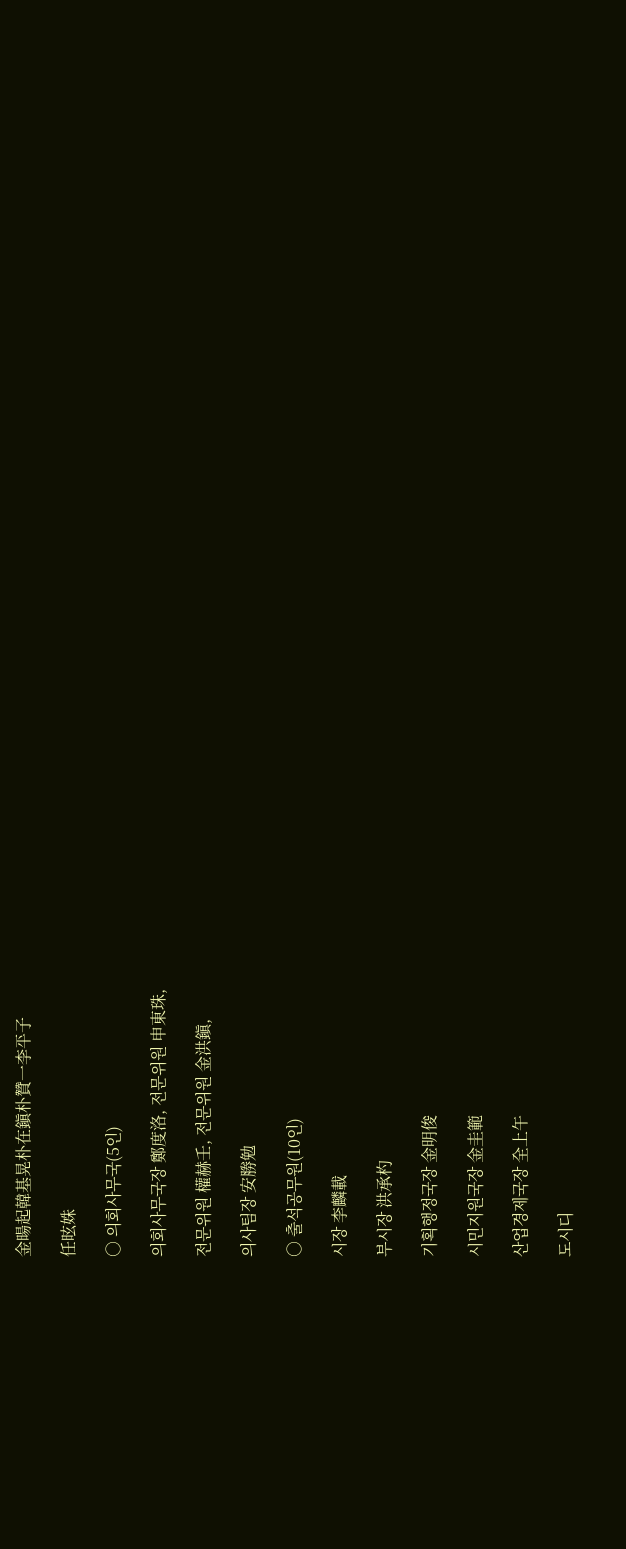金暘起韓基晃朴在鎭朴贊一李平子

任昡姝

○ 의회사무국(5인)

의회사무국장 鄭度洛, 전문위원 申東珠,

전문위원 權赫壬, 전문위원 金洪鎭,

의사팀장 安勝勉

○ 출석공무원(10인)

시장 李麟載

부시장 洪承杓

기획행정국장 金明俊

시민지원국장 金圭範

산업경제국장 全上午

도시디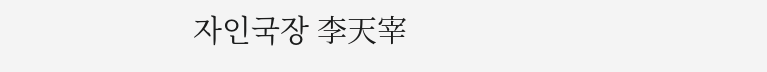자인국장 李天宰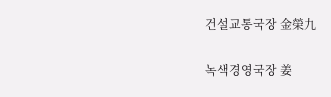건설교통국장 金榮九

녹색경영국장 姜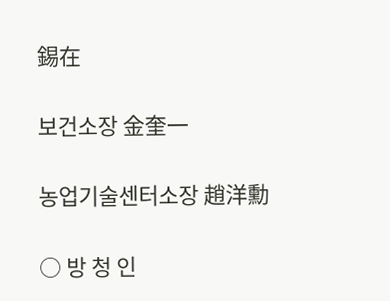錫在

보건소장 金奎一

농업기술센터소장 趙洋勳

○ 방 청 인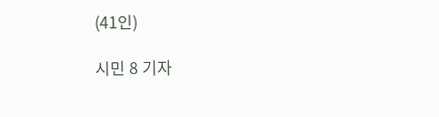(41인)

시민 8 기자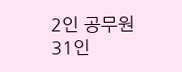2인 공무원 31인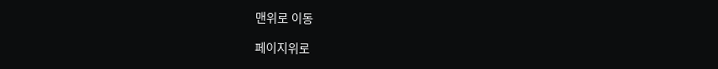맨위로 이동

페이지위로